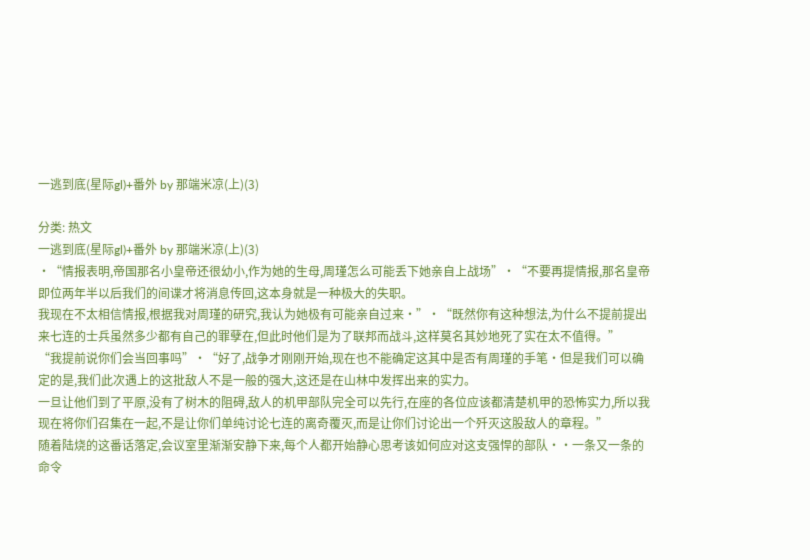一逃到底(星际gl)+番外 by 那端米凉(上)(3)

分类: 热文
一逃到底(星际gl)+番外 by 那端米凉(上)(3)
·“情报表明,帝国那名小皇帝还很幼小,作为她的生母,周瑾怎么可能丢下她亲自上战场”·“不要再提情报,那名皇帝即位两年半以后我们的间谍才将消息传回,这本身就是一种极大的失职。
我现在不太相信情报,根据我对周瑾的研究,我认为她极有可能亲自过来·”·“既然你有这种想法,为什么不提前提出来七连的士兵虽然多少都有自己的罪孽在,但此时他们是为了联邦而战斗,这样莫名其妙地死了实在太不值得。”
“我提前说你们会当回事吗”·“好了,战争才刚刚开始,现在也不能确定这其中是否有周瑾的手笔·但是我们可以确定的是,我们此次遇上的这批敌人不是一般的强大,这还是在山林中发挥出来的实力。
一旦让他们到了平原,没有了树木的阻碍,敌人的机甲部队完全可以先行,在座的各位应该都清楚机甲的恐怖实力,所以我现在将你们召集在一起,不是让你们单纯讨论七连的离奇覆灭,而是让你们讨论出一个歼灭这股敌人的章程。”
随着陆烧的这番话落定,会议室里渐渐安静下来,每个人都开始静心思考该如何应对这支强悍的部队··一条又一条的命令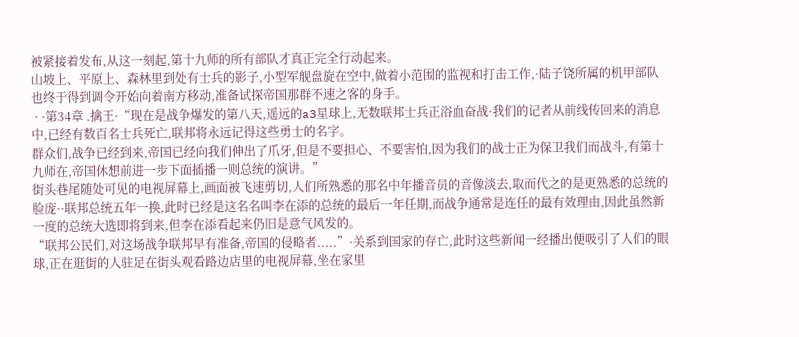被紧接着发布,从这一刻起,第十九师的所有部队才真正完全行动起来。
山坡上、平原上、森林里到处有士兵的影子,小型军舰盘旋在空中,做着小范围的监视和打击工作,·陆子饶所属的机甲部队也终于得到调令开始向着南方移动,准备试探帝国那群不速之客的身手。
 · ·第34章 .擒王·“现在是战争爆发的第八天,遥远的a3星球上,无数联邦士兵正浴血奋战·我们的记者从前线传回来的消息中,已经有数百名士兵死亡,联邦将永远记得这些勇士的名字。
群众们,战争已经到来,帝国已经向我们伸出了爪牙,但是不要担心、不要害怕,因为我们的战士正为保卫我们而战斗,有第十九师在,帝国休想前进一步下面插播一则总统的演讲。”
街头巷尾随处可见的电视屏幕上,画面被飞速剪切,人们所熟悉的那名中年播音员的音像淡去,取而代之的是更熟悉的总统的脸庞··联邦总统五年一换,此时已经是这名名叫李在添的总统的最后一年任期,而战争通常是连任的最有效理由,因此虽然新一度的总统大选即将到来,但李在添看起来仍旧是意气风发的。
“联邦公民们,对这场战争联邦早有准备,帝国的侵略者.....”·关系到国家的存亡,此时这些新闻一经播出便吸引了人们的眼球,正在逛街的人驻足在街头观看路边店里的电视屏幕,坐在家里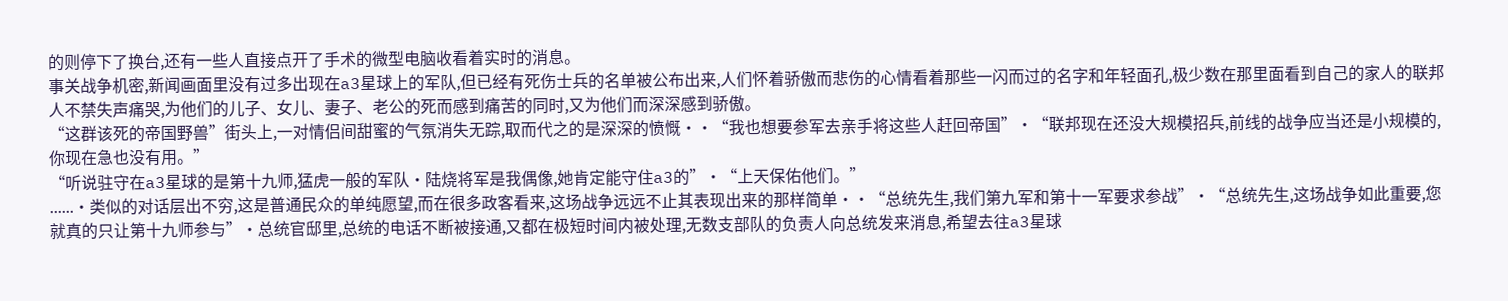的则停下了换台,还有一些人直接点开了手术的微型电脑收看着实时的消息。
事关战争机密,新闻画面里没有过多出现在a3星球上的军队,但已经有死伤士兵的名单被公布出来,人们怀着骄傲而悲伤的心情看着那些一闪而过的名字和年轻面孔,极少数在那里面看到自己的家人的联邦人不禁失声痛哭,为他们的儿子、女儿、妻子、老公的死而感到痛苦的同时,又为他们而深深感到骄傲。
“这群该死的帝国野兽”街头上,一对情侣间甜蜜的气氛消失无踪,取而代之的是深深的愤慨··“我也想要参军去亲手将这些人赶回帝国”·“联邦现在还没大规模招兵,前线的战争应当还是小规模的,你现在急也没有用。”
“听说驻守在a3星球的是第十九师,猛虎一般的军队·陆烧将军是我偶像,她肯定能守住a3的”·“上天保佑他们。”
......·类似的对话层出不穷,这是普通民众的单纯愿望,而在很多政客看来,这场战争远远不止其表现出来的那样简单··“总统先生,我们第九军和第十一军要求参战”·“总统先生,这场战争如此重要,您就真的只让第十九师参与”·总统官邸里,总统的电话不断被接通,又都在极短时间内被处理,无数支部队的负责人向总统发来消息,希望去往a3星球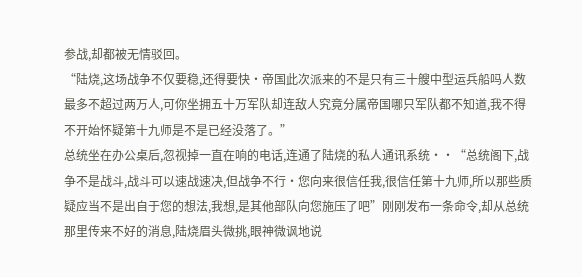参战,却都被无情驳回。
“陆烧,这场战争不仅要稳,还得要快·帝国此次派来的不是只有三十艘中型运兵船吗人数最多不超过两万人,可你坐拥五十万军队却连敌人究竟分属帝国哪只军队都不知道,我不得不开始怀疑第十九师是不是已经没落了。”
总统坐在办公桌后,忽视掉一直在响的电话,连通了陆烧的私人通讯系统··“总统阁下,战争不是战斗,战斗可以速战速决,但战争不行·您向来很信任我,很信任第十九师,所以那些质疑应当不是出自于您的想法,我想,是其他部队向您施压了吧”刚刚发布一条命令,却从总统那里传来不好的消息,陆烧眉头微挑,眼神微讽地说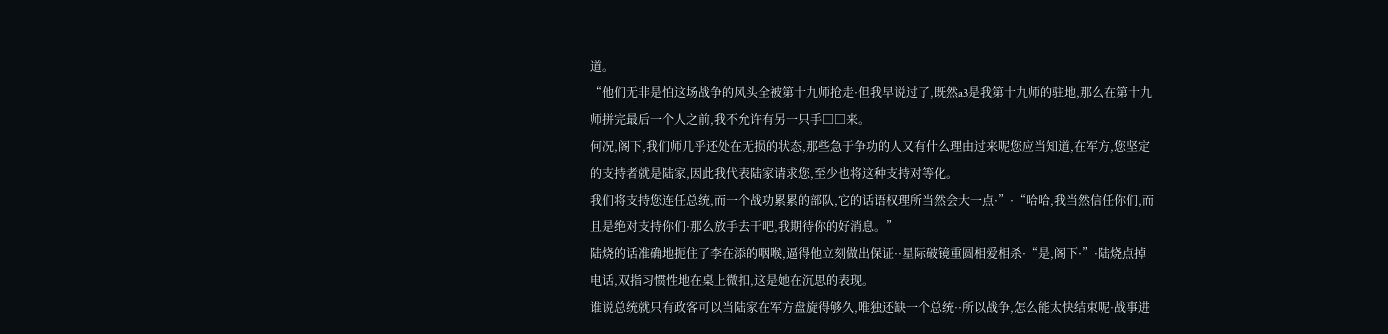道。
“他们无非是怕这场战争的风头全被第十九师抢走·但我早说过了,既然a3是我第十九师的驻地,那么在第十九师拼完最后一个人之前,我不允许有另一只手□□来。
何况,阁下,我们师几乎还处在无损的状态,那些急于争功的人又有什么理由过来呢您应当知道,在军方,您坚定的支持者就是陆家,因此我代表陆家请求您,至少也将这种支持对等化。
我们将支持您连任总统,而一个战功累累的部队,它的话语权理所当然会大一点·”·“哈哈,我当然信任你们,而且是绝对支持你们·那么放手去干吧,我期待你的好消息。”
陆烧的话准确地扼住了李在添的咽喉,逼得他立刻做出保证··星际破镜重圆相爱相杀·“是,阁下·”·陆烧点掉电话,双指习惯性地在桌上微扣,这是她在沉思的表现。
谁说总统就只有政客可以当陆家在军方盘旋得够久,唯独还缺一个总统··所以战争,怎么能太快结束呢·战事进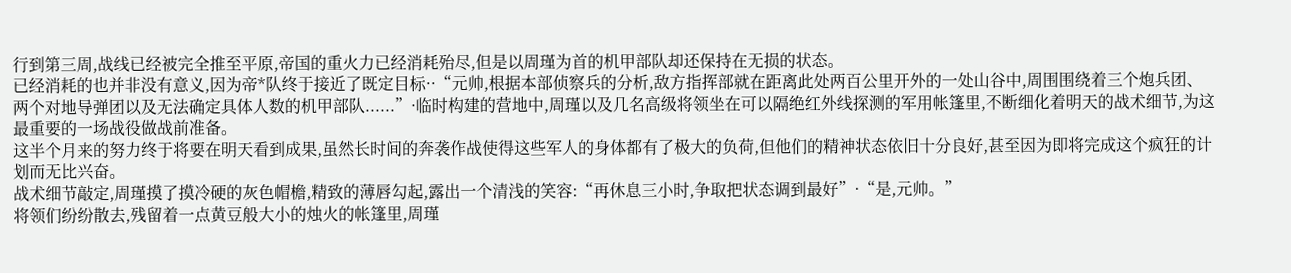行到第三周,战线已经被完全推至平原,帝国的重火力已经消耗殆尽,但是以周瑾为首的机甲部队却还保持在无损的状态。
已经消耗的也并非没有意义,因为帝*队终于接近了既定目标··“元帅,根据本部侦察兵的分析,敌方指挥部就在距离此处两百公里开外的一处山谷中,周围围绕着三个炮兵团、两个对地导弹团以及无法确定具体人数的机甲部队......”·临时构建的营地中,周瑾以及几名高级将领坐在可以隔绝红外线探测的军用帐篷里,不断细化着明天的战术细节,为这最重要的一场战役做战前准备。
这半个月来的努力终于将要在明天看到成果,虽然长时间的奔袭作战使得这些军人的身体都有了极大的负荷,但他们的精神状态依旧十分良好,甚至因为即将完成这个疯狂的计划而无比兴奋。
战术细节敲定,周瑾摸了摸冷硬的灰色帽檐,精致的薄唇勾起,露出一个清浅的笑容:“再休息三小时,争取把状态调到最好”·“是,元帅。”
将领们纷纷散去,残留着一点黄豆般大小的烛火的帐篷里,周瑾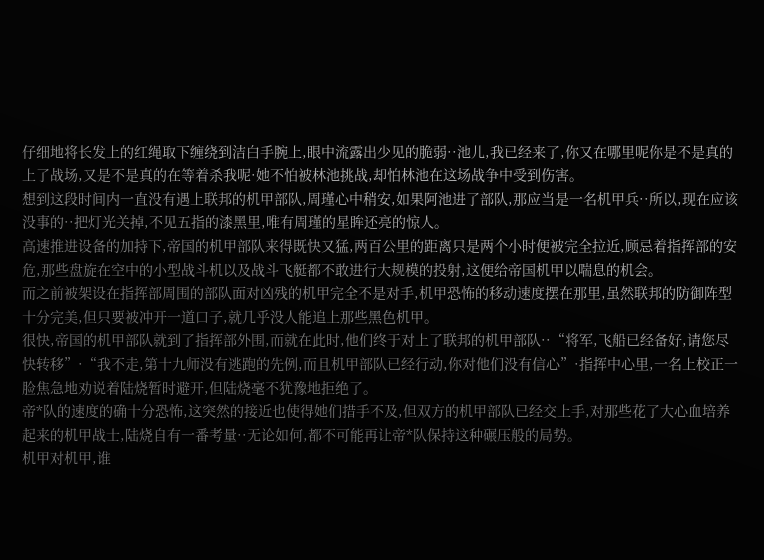仔细地将长发上的红绳取下缠绕到洁白手腕上,眼中流露出少见的脆弱··池儿,我已经来了,你又在哪里呢你是不是真的上了战场,又是不是真的在等着杀我呢·她不怕被林池挑战,却怕林池在这场战争中受到伤害。
想到这段时间内一直没有遇上联邦的机甲部队,周瑾心中稍安,如果阿池进了部队,那应当是一名机甲兵··所以,现在应该没事的··把灯光关掉,不见五指的漆黑里,唯有周瑾的星眸还亮的惊人。
高速推进设备的加持下,帝国的机甲部队来得既快又猛,两百公里的距离只是两个小时便被完全拉近,顾忌着指挥部的安危,那些盘旋在空中的小型战斗机以及战斗飞艇都不敢进行大规模的投射,这便给帝国机甲以喘息的机会。
而之前被架设在指挥部周围的部队面对凶残的机甲完全不是对手,机甲恐怖的移动速度摆在那里,虽然联邦的防御阵型十分完美,但只要被冲开一道口子,就几乎没人能追上那些黑色机甲。
很快,帝国的机甲部队就到了指挥部外围,而就在此时,他们终于对上了联邦的机甲部队··“将军,飞船已经备好,请您尽快转移”·“我不走,第十九师没有逃跑的先例,而且机甲部队已经行动,你对他们没有信心”·指挥中心里,一名上校正一脸焦急地劝说着陆烧暂时避开,但陆烧毫不犹豫地拒绝了。
帝*队的速度的确十分恐怖,这突然的接近也使得她们措手不及,但双方的机甲部队已经交上手,对那些花了大心血培养起来的机甲战士,陆烧自有一番考量··无论如何,都不可能再让帝*队保持这种碾压般的局势。
机甲对机甲,谁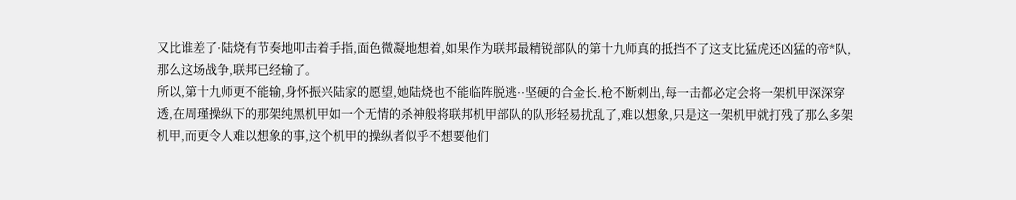又比谁差了·陆烧有节奏地叩击着手指,面色微凝地想着,如果作为联邦最精锐部队的第十九师真的抵挡不了这支比猛虎还凶猛的帝*队,那么这场战争,联邦已经输了。
所以,第十九师更不能输,身怀振兴陆家的愿望,她陆烧也不能临阵脱逃··坚硬的合金长.枪不断刺出,每一击都必定会将一架机甲深深穿透,在周瑾操纵下的那架纯黑机甲如一个无情的杀神般将联邦机甲部队的队形轻易扰乱了,难以想象,只是这一架机甲就打残了那么多架机甲,而更令人难以想象的事,这个机甲的操纵者似乎不想要他们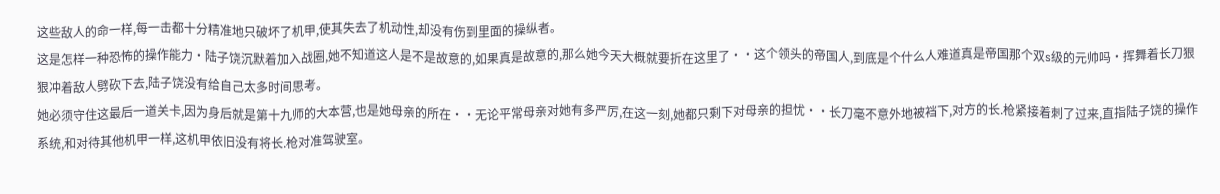这些敌人的命一样,每一击都十分精准地只破坏了机甲,使其失去了机动性,却没有伤到里面的操纵者。
这是怎样一种恐怖的操作能力·陆子饶沉默着加入战圈,她不知道这人是不是故意的,如果真是故意的,那么她今天大概就要折在这里了··这个领头的帝国人,到底是个什么人难道真是帝国那个双s级的元帅吗·挥舞着长刀狠狠冲着敌人劈砍下去,陆子饶没有给自己太多时间思考。
她必须守住这最后一道关卡,因为身后就是第十九师的大本营,也是她母亲的所在··无论平常母亲对她有多严厉,在这一刻,她都只剩下对母亲的担忧··长刀毫不意外地被裆下,对方的长.枪紧接着刺了过来,直指陆子饶的操作系统,和对待其他机甲一样,这机甲依旧没有将长.枪对准驾驶室。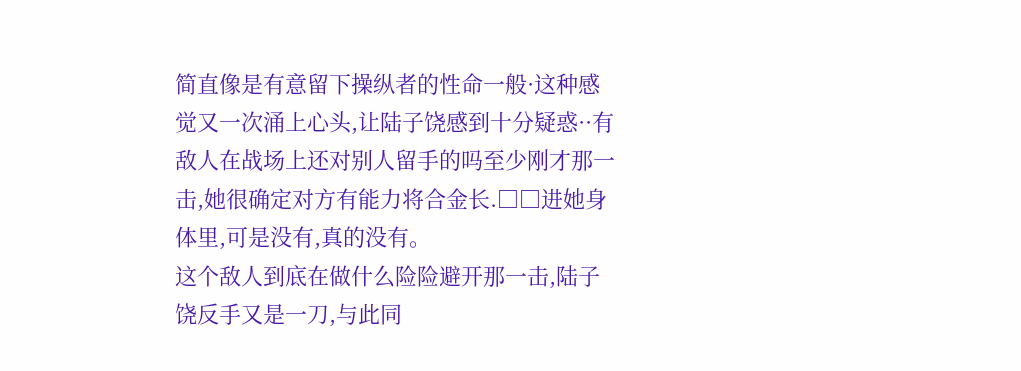简直像是有意留下操纵者的性命一般·这种感觉又一次涌上心头,让陆子饶感到十分疑惑··有敌人在战场上还对别人留手的吗至少刚才那一击,她很确定对方有能力将合金长.□□进她身体里,可是没有,真的没有。
这个敌人到底在做什么险险避开那一击,陆子饶反手又是一刀,与此同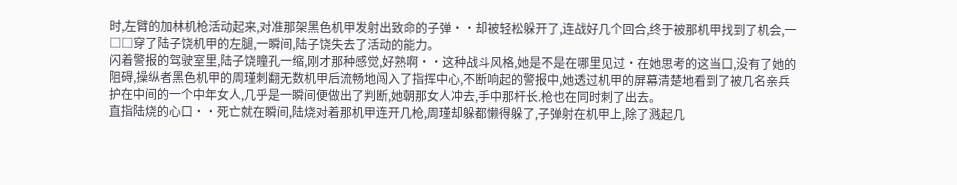时,左臂的加林机枪活动起来,对准那架黑色机甲发射出致命的子弹··却被轻松躲开了,连战好几个回合,终于被那机甲找到了机会,一□□穿了陆子饶机甲的左腿,一瞬间,陆子饶失去了活动的能力。
闪着警报的驾驶室里,陆子饶瞳孔一缩,刚才那种感觉,好熟啊··这种战斗风格,她是不是在哪里见过·在她思考的这当口,没有了她的阻碍,操纵者黑色机甲的周瑾刺翻无数机甲后流畅地闯入了指挥中心,不断响起的警报中,她透过机甲的屏幕清楚地看到了被几名亲兵护在中间的一个中年女人,几乎是一瞬间便做出了判断,她朝那女人冲去,手中那杆长.枪也在同时刺了出去。
直指陆烧的心口··死亡就在瞬间,陆烧对着那机甲连开几枪,周瑾却躲都懒得躲了,子弹射在机甲上,除了溅起几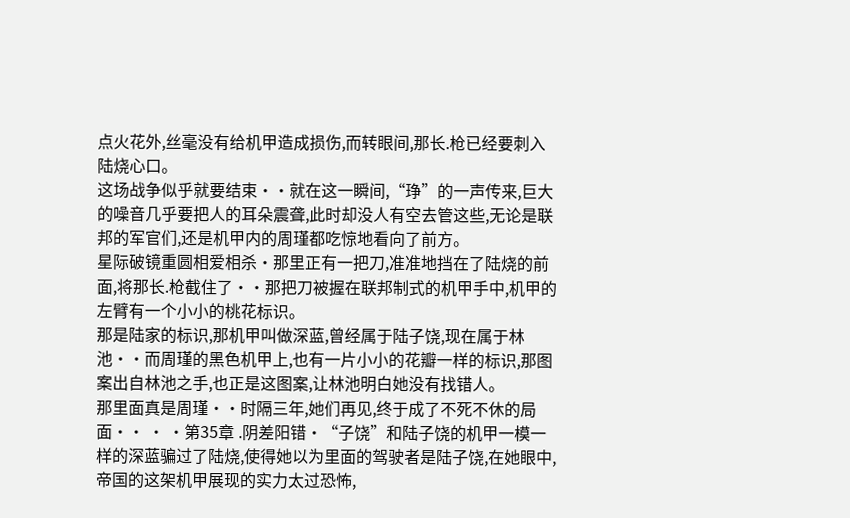点火花外,丝毫没有给机甲造成损伤,而转眼间,那长.枪已经要刺入陆烧心口。
这场战争似乎就要结束··就在这一瞬间,“琤”的一声传来,巨大的噪音几乎要把人的耳朵震聋,此时却没人有空去管这些,无论是联邦的军官们,还是机甲内的周瑾都吃惊地看向了前方。
星际破镜重圆相爱相杀·那里正有一把刀,准准地挡在了陆烧的前面,将那长.枪截住了··那把刀被握在联邦制式的机甲手中,机甲的左臂有一个小小的桃花标识。
那是陆家的标识,那机甲叫做深蓝,曾经属于陆子饶,现在属于林池··而周瑾的黑色机甲上,也有一片小小的花瓣一样的标识,那图案出自林池之手,也正是这图案,让林池明白她没有找错人。
那里面真是周瑾··时隔三年,她们再见,终于成了不死不休的局面·· · ·第35章 .阴差阳错·“子饶”和陆子饶的机甲一模一样的深蓝骗过了陆烧,使得她以为里面的驾驶者是陆子饶,在她眼中,帝国的这架机甲展现的实力太过恐怖,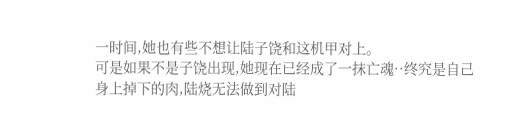一时间,她也有些不想让陆子饶和这机甲对上。
可是如果不是子饶出现,她现在已经成了一抹亡魂··终究是自己身上掉下的肉,陆烧无法做到对陆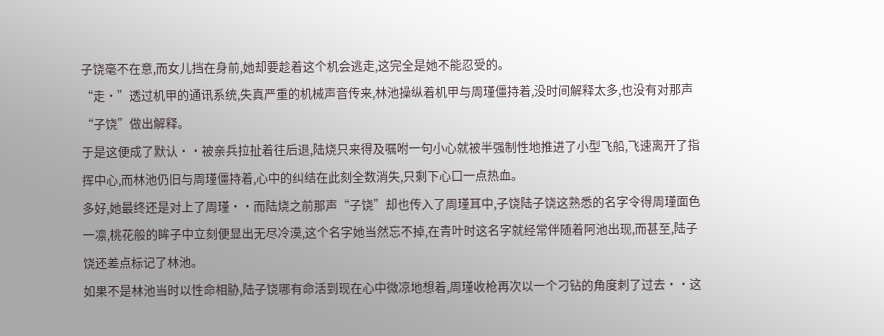子饶毫不在意,而女儿挡在身前,她却要趁着这个机会逃走,这完全是她不能忍受的。
“走·”透过机甲的通讯系统,失真严重的机械声音传来,林池操纵着机甲与周瑾僵持着,没时间解释太多,也没有对那声“子饶”做出解释。
于是这便成了默认··被亲兵拉扯着往后退,陆烧只来得及嘱咐一句小心就被半强制性地推进了小型飞船,飞速离开了指挥中心,而林池仍旧与周瑾僵持着,心中的纠结在此刻全数消失,只剩下心口一点热血。
多好,她最终还是对上了周瑾··而陆烧之前那声“子饶”却也传入了周瑾耳中,子饶陆子饶这熟悉的名字令得周瑾面色一凛,桃花般的眸子中立刻便显出无尽冷漠,这个名字她当然忘不掉,在青叶时这名字就经常伴随着阿池出现,而甚至,陆子饶还差点标记了林池。
如果不是林池当时以性命相胁,陆子饶哪有命活到现在心中微凉地想着,周瑾收枪再次以一个刁钻的角度刺了过去··这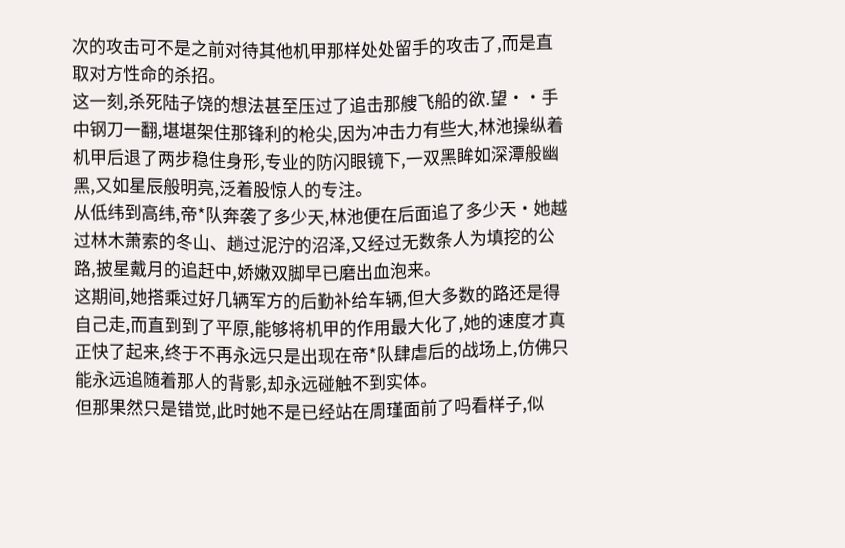次的攻击可不是之前对待其他机甲那样处处留手的攻击了,而是直取对方性命的杀招。
这一刻,杀死陆子饶的想法甚至压过了追击那艘飞船的欲.望··手中钢刀一翻,堪堪架住那锋利的枪尖,因为冲击力有些大,林池操纵着机甲后退了两步稳住身形,专业的防闪眼镜下,一双黑眸如深潭般幽黑,又如星辰般明亮,泛着股惊人的专注。
从低纬到高纬,帝*队奔袭了多少天,林池便在后面追了多少天·她越过林木萧索的冬山、趟过泥泞的沼泽,又经过无数条人为填挖的公路,披星戴月的追赶中,娇嫩双脚早已磨出血泡来。
这期间,她搭乘过好几辆军方的后勤补给车辆,但大多数的路还是得自己走,而直到到了平原,能够将机甲的作用最大化了,她的速度才真正快了起来,终于不再永远只是出现在帝*队肆虐后的战场上,仿佛只能永远追随着那人的背影,却永远碰触不到实体。
但那果然只是错觉,此时她不是已经站在周瑾面前了吗看样子,似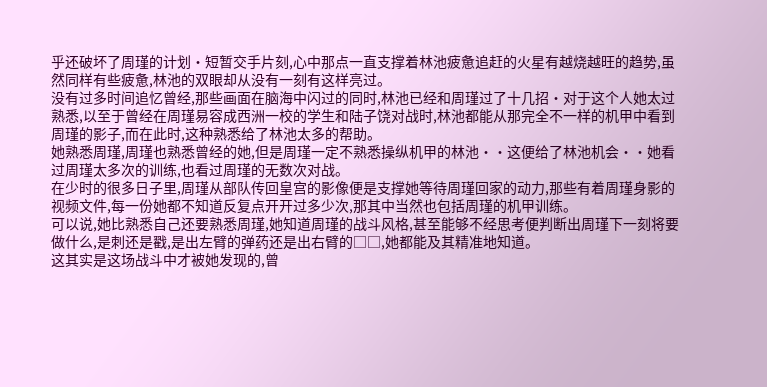乎还破坏了周瑾的计划·短暂交手片刻,心中那点一直支撑着林池疲惫追赶的火星有越烧越旺的趋势,虽然同样有些疲惫,林池的双眼却从没有一刻有这样亮过。
没有过多时间追忆曾经,那些画面在脑海中闪过的同时,林池已经和周瑾过了十几招·对于这个人她太过熟悉,以至于曾经在周瑾易容成西洲一校的学生和陆子饶对战时,林池都能从那完全不一样的机甲中看到周瑾的影子,而在此时,这种熟悉给了林池太多的帮助。
她熟悉周瑾,周瑾也熟悉曾经的她,但是周瑾一定不熟悉操纵机甲的林池··这便给了林池机会··她看过周瑾太多次的训练,也看过周瑾的无数次对战。
在少时的很多日子里,周瑾从部队传回皇宫的影像便是支撑她等待周瑾回家的动力,那些有着周瑾身影的视频文件,每一份她都不知道反复点开开过多少次,那其中当然也包括周瑾的机甲训练。
可以说,她比熟悉自己还要熟悉周瑾,她知道周瑾的战斗风格,甚至能够不经思考便判断出周瑾下一刻将要做什么,是刺还是戳,是出左臂的弹药还是出右臂的□□,她都能及其精准地知道。
这其实是这场战斗中才被她发现的,曾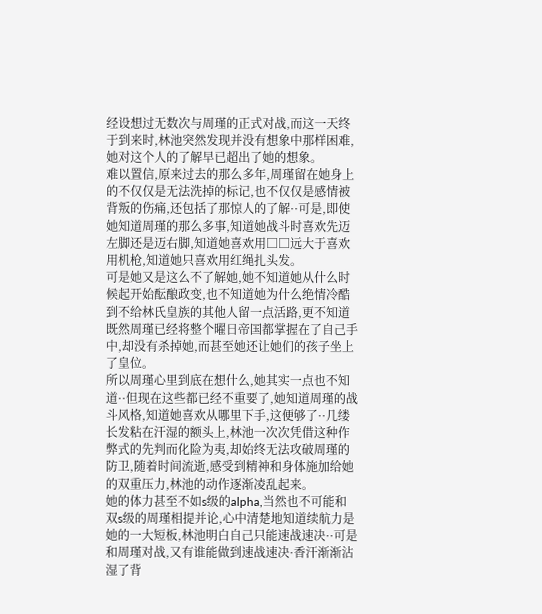经设想过无数次与周瑾的正式对战,而这一天终于到来时,林池突然发现并没有想象中那样困难,她对这个人的了解早已超出了她的想象。
难以置信,原来过去的那么多年,周瑾留在她身上的不仅仅是无法洗掉的标记,也不仅仅是感情被背叛的伤痛,还包括了那惊人的了解··可是,即使她知道周瑾的那么多事,知道她战斗时喜欢先迈左脚还是迈右脚,知道她喜欢用□□远大于喜欢用机枪,知道她只喜欢用红绳扎头发。
可是她又是这么不了解她,她不知道她从什么时候起开始酝酿政变,也不知道她为什么绝情冷酷到不给林氏皇族的其他人留一点活路,更不知道既然周瑾已经将整个曜日帝国都掌握在了自己手中,却没有杀掉她,而甚至她还让她们的孩子坐上了皇位。
所以周瑾心里到底在想什么,她其实一点也不知道··但现在这些都已经不重要了,她知道周瑾的战斗风格,知道她喜欢从哪里下手,这便够了··几缕长发粘在汗湿的额头上,林池一次次凭借这种作弊式的先判而化险为夷,却始终无法攻破周瑾的防卫,随着时间流逝,感受到精神和身体施加给她的双重压力,林池的动作逐渐凌乱起来。
她的体力甚至不如s级的alpha,当然也不可能和双s级的周瑾相提并论,心中清楚地知道续航力是她的一大短板,林池明白自己只能速战速决··可是和周瑾对战,又有谁能做到速战速决·香汗渐渐沾湿了背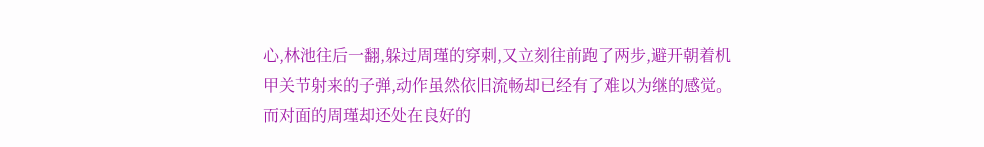心,林池往后一翻,躲过周瑾的穿刺,又立刻往前跑了两步,避开朝着机甲关节射来的子弹,动作虽然依旧流畅却已经有了难以为继的感觉。
而对面的周瑾却还处在良好的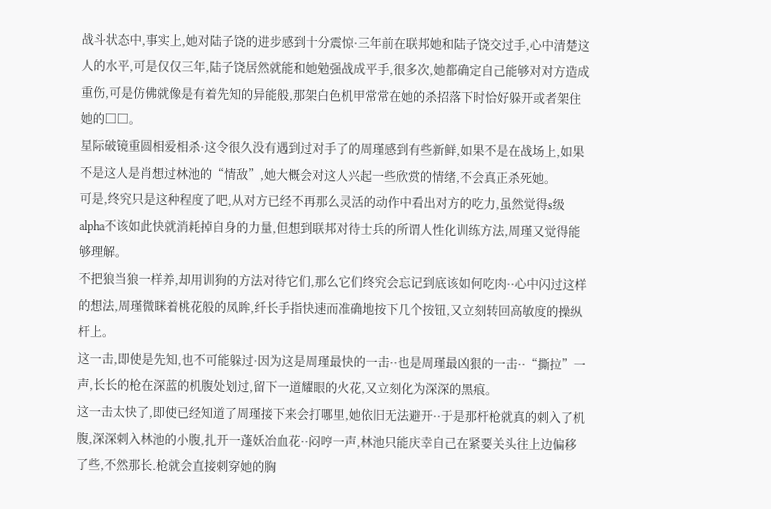战斗状态中,事实上,她对陆子饶的进步感到十分震惊·三年前在联邦她和陆子饶交过手,心中清楚这人的水平,可是仅仅三年,陆子饶居然就能和她勉强战成平手,很多次,她都确定自己能够对对方造成重伤,可是仿佛就像是有着先知的异能般,那架白色机甲常常在她的杀招落下时恰好躲开或者架住她的□□。
星际破镜重圆相爱相杀·这令很久没有遇到过对手了的周瑾感到有些新鲜,如果不是在战场上,如果不是这人是肖想过林池的“情敌”,她大概会对这人兴起一些欣赏的情绪,不会真正杀死她。
可是,终究只是这种程度了吧,从对方已经不再那么灵活的动作中看出对方的吃力,虽然觉得s级alpha不该如此快就消耗掉自身的力量,但想到联邦对待士兵的所谓人性化训练方法,周瑾又觉得能够理解。
不把狼当狼一样养,却用训狗的方法对待它们,那么它们终究会忘记到底该如何吃肉··心中闪过这样的想法,周瑾微眯着桃花般的凤眸,纤长手指快速而准确地按下几个按钮,又立刻转回高敏度的操纵杆上。
这一击,即使是先知,也不可能躲过·因为这是周瑾最快的一击··也是周瑾最凶狠的一击··“撕拉”一声,长长的枪在深蓝的机腹处划过,留下一道耀眼的火花,又立刻化为深深的黑痕。
这一击太快了,即使已经知道了周瑾接下来会打哪里,她依旧无法避开··于是那杆枪就真的刺入了机腹,深深刺入林池的小腹,扎开一蓬妖冶血花··闷哼一声,林池只能庆幸自己在紧要关头往上边偏移了些,不然那长.枪就会直接刺穿她的胸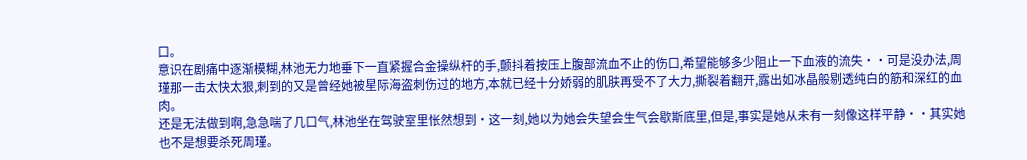口。
意识在剧痛中逐渐模糊,林池无力地垂下一直紧握合金操纵杆的手,颤抖着按压上腹部流血不止的伤口,希望能够多少阻止一下血液的流失··可是没办法,周瑾那一击太快太狠,刺到的又是曾经她被星际海盗刺伤过的地方,本就已经十分娇弱的肌肤再受不了大力,撕裂着翻开,露出如冰晶般剔透纯白的筋和深红的血肉。
还是无法做到啊,急急喘了几口气,林池坐在驾驶室里怅然想到·这一刻,她以为她会失望会生气会歇斯底里,但是,事实是她从未有一刻像这样平静··其实她也不是想要杀死周瑾。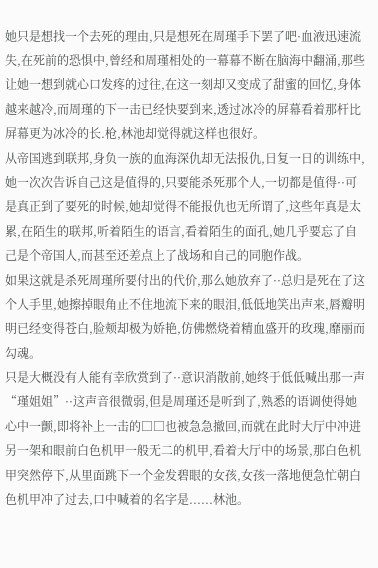她只是想找一个去死的理由,只是想死在周瑾手下罢了吧·血液迅速流失,在死前的恐惧中,曾经和周瑾相处的一幕幕不断在脑海中翻涌,那些让她一想到就心口发疼的过往,在这一刻却又变成了甜蜜的回忆,身体越来越冷,而周瑾的下一击已经快要到来,透过冰冷的屏幕看着那杆比屏幕更为冰冷的长.枪,林池却觉得就这样也很好。
从帝国逃到联邦,身负一族的血海深仇却无法报仇,日复一日的训练中,她一次次告诉自己这是值得的,只要能杀死那个人,一切都是值得··可是真正到了要死的时候,她却觉得不能报仇也无所谓了,这些年真是太累,在陌生的联邦,听着陌生的语言,看着陌生的面孔,她几乎要忘了自己是个帝国人,而甚至还差点上了战场和自己的同胞作战。
如果这就是杀死周瑾所要付出的代价,那么她放弃了··总归是死在了这个人手里,她擦掉眼角止不住地流下来的眼泪,低低地笑出声来,唇瓣明明已经变得苍白,脸颊却极为娇艳,仿佛燃烧着精血盛开的玫瑰,靡丽而勾魂。
只是大概没有人能有幸欣赏到了··意识消散前,她终于低低喊出那一声“瑾姐姐”··这声音很微弱,但是周瑾还是听到了,熟悉的语调使得她心中一颤,即将补上一击的□□也被急急撤回,而就在此时大厅中冲进另一架和眼前白色机甲一般无二的机甲,看着大厅中的场景,那白色机甲突然停下,从里面跳下一个金发碧眼的女孩,女孩一落地便急忙朝白色机甲冲了过去,口中喊着的名字是......林池。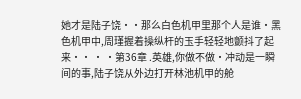她才是陆子饶··那么白色机甲里那个人是谁·黑色机甲中,周瑾握着操纵杆的玉手轻轻地颤抖了起来·· · ·第36章 .英雄,你做不做·冲动是一瞬间的事,陆子饶从外边打开林池机甲的舱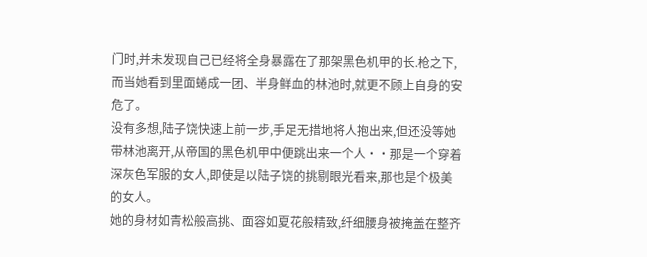门时,并未发现自己已经将全身暴露在了那架黑色机甲的长.枪之下,而当她看到里面蜷成一团、半身鲜血的林池时,就更不顾上自身的安危了。
没有多想,陆子饶快速上前一步,手足无措地将人抱出来,但还没等她带林池离开,从帝国的黑色机甲中便跳出来一个人··那是一个穿着深灰色军服的女人,即使是以陆子饶的挑剔眼光看来,那也是个极美的女人。
她的身材如青松般高挑、面容如夏花般精致,纤细腰身被掩盖在整齐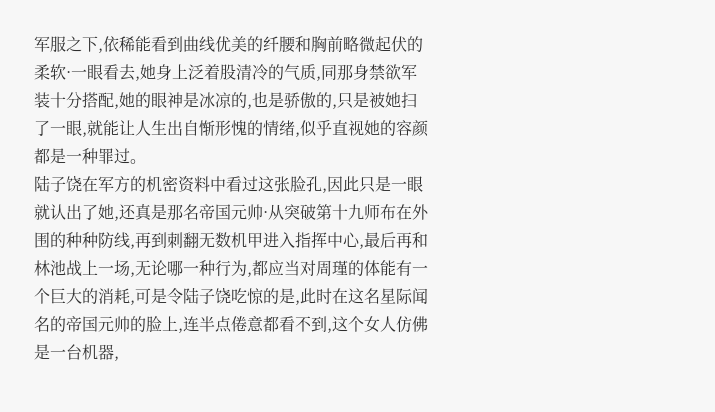军服之下,依稀能看到曲线优美的纤腰和胸前略微起伏的柔软·一眼看去,她身上泛着股清冷的气质,同那身禁欲军装十分搭配,她的眼神是冰凉的,也是骄傲的,只是被她扫了一眼,就能让人生出自惭形愧的情绪,似乎直视她的容颜都是一种罪过。
陆子饶在军方的机密资料中看过这张脸孔,因此只是一眼就认出了她,还真是那名帝国元帅·从突破第十九师布在外围的种种防线,再到刺翻无数机甲进入指挥中心,最后再和林池战上一场,无论哪一种行为,都应当对周瑾的体能有一个巨大的消耗,可是令陆子饶吃惊的是,此时在这名星际闻名的帝国元帅的脸上,连半点倦意都看不到,这个女人仿佛是一台机器,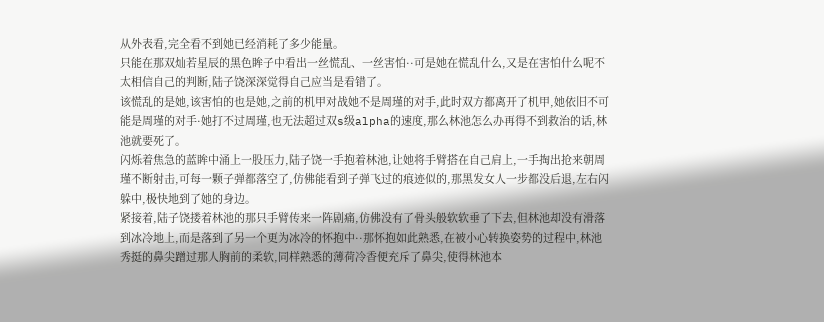从外表看,完全看不到她已经消耗了多少能量。
只能在那双灿若星辰的黑色眸子中看出一丝慌乱、一丝害怕··可是她在慌乱什么,又是在害怕什么呢不太相信自己的判断,陆子饶深深觉得自己应当是看错了。
该慌乱的是她,该害怕的也是她,之前的机甲对战她不是周瑾的对手,此时双方都离开了机甲,她依旧不可能是周瑾的对手·她打不过周瑾,也无法超过双s级alpha的速度,那么林池怎么办再得不到救治的话,林池就要死了。
闪烁着焦急的蓝眸中涌上一股压力,陆子饶一手抱着林池,让她将手臂搭在自己肩上,一手掏出抢来朝周瑾不断射击,可每一颗子弹都落空了,仿佛能看到子弹飞过的痕迹似的,那黑发女人一步都没后退,左右闪躲中,极快地到了她的身边。
紧接着,陆子饶搂着林池的那只手臂传来一阵剧痛,仿佛没有了骨头般软软垂了下去,但林池却没有滑落到冰冷地上,而是落到了另一个更为冰冷的怀抱中··那怀抱如此熟悉,在被小心转换姿势的过程中,林池秀挺的鼻尖蹭过那人胸前的柔软,同样熟悉的薄荷冷香便充斥了鼻尖,使得林池本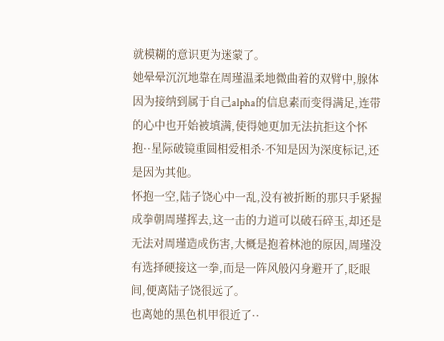就模糊的意识更为迷蒙了。
她晕晕沉沉地靠在周瑾温柔地微曲着的双臂中,腺体因为接纳到属于自己alpha的信息素而变得满足,连带的心中也开始被填满,使得她更加无法抗拒这个怀抱··星际破镜重圆相爱相杀·不知是因为深度标记,还是因为其他。
怀抱一空,陆子饶心中一乱,没有被折断的那只手紧握成拳朝周瑾挥去,这一击的力道可以破石碎玉,却还是无法对周瑾造成伤害,大概是抱着林池的原因,周瑾没有选择硬接这一拳,而是一阵风般闪身避开了,眨眼间,便离陆子饶很远了。
也离她的黑色机甲很近了··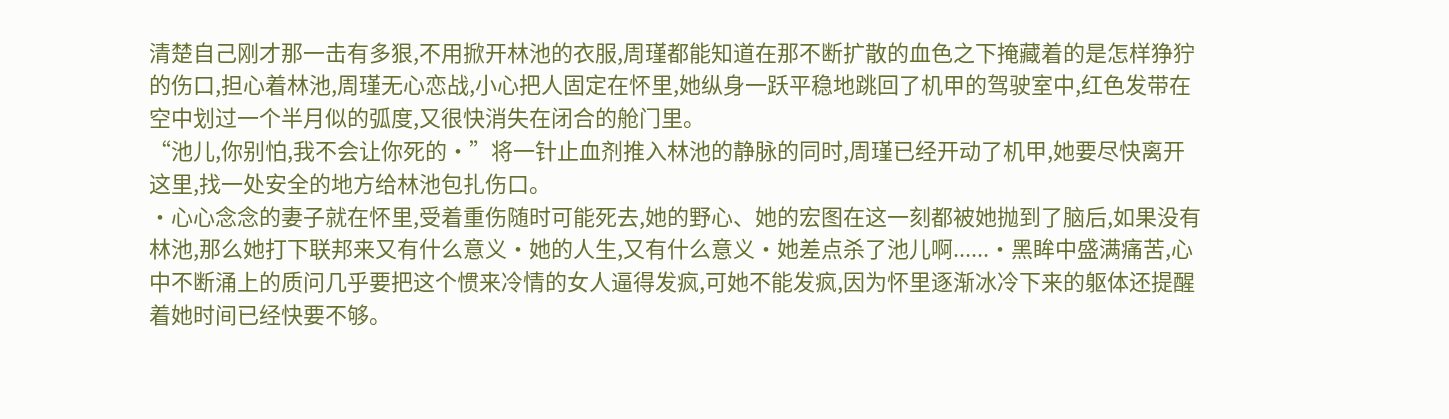清楚自己刚才那一击有多狠,不用掀开林池的衣服,周瑾都能知道在那不断扩散的血色之下掩藏着的是怎样狰狞的伤口,担心着林池,周瑾无心恋战,小心把人固定在怀里,她纵身一跃平稳地跳回了机甲的驾驶室中,红色发带在空中划过一个半月似的弧度,又很快消失在闭合的舱门里。
“池儿,你别怕,我不会让你死的·”将一针止血剂推入林池的静脉的同时,周瑾已经开动了机甲,她要尽快离开这里,找一处安全的地方给林池包扎伤口。
·心心念念的妻子就在怀里,受着重伤随时可能死去,她的野心、她的宏图在这一刻都被她抛到了脑后,如果没有林池,那么她打下联邦来又有什么意义·她的人生,又有什么意义·她差点杀了池儿啊......·黑眸中盛满痛苦,心中不断涌上的质问几乎要把这个惯来冷情的女人逼得发疯,可她不能发疯,因为怀里逐渐冰冷下来的躯体还提醒着她时间已经快要不够。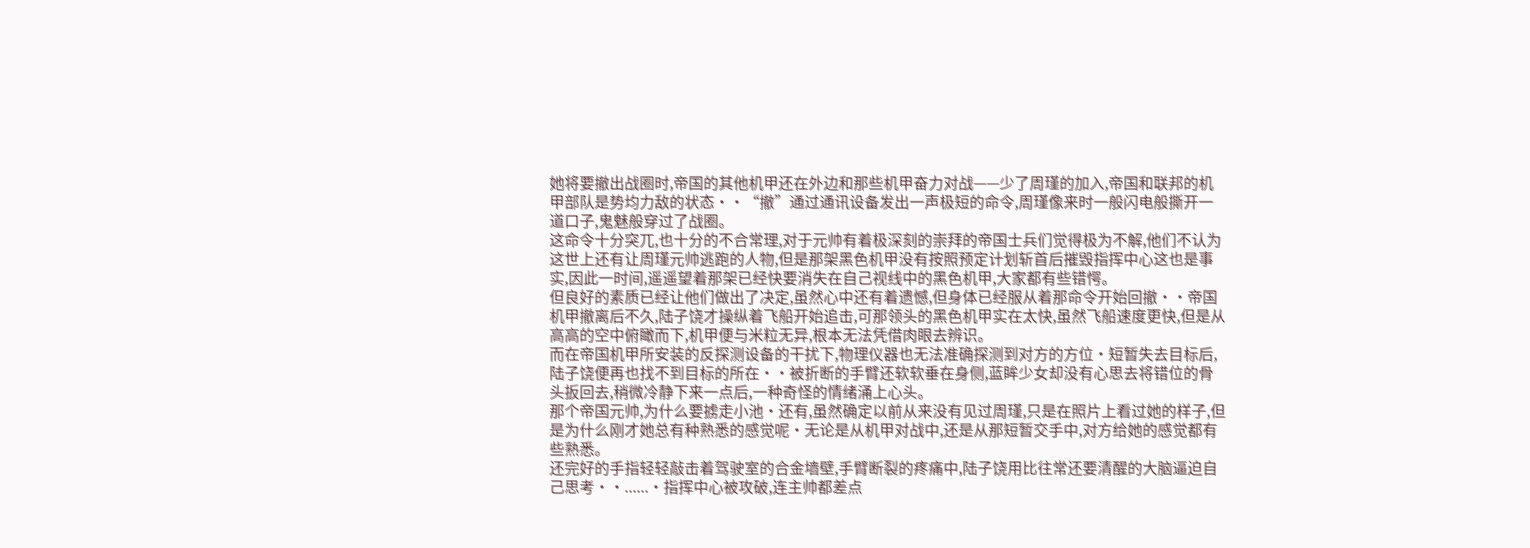她将要撤出战圈时,帝国的其他机甲还在外边和那些机甲奋力对战——少了周瑾的加入,帝国和联邦的机甲部队是势均力敌的状态··“撤”通过通讯设备发出一声极短的命令,周瑾像来时一般闪电般撕开一道口子,鬼魅般穿过了战圈。
这命令十分突兀,也十分的不合常理,对于元帅有着极深刻的崇拜的帝国士兵们觉得极为不解,他们不认为这世上还有让周瑾元帅逃跑的人物,但是那架黑色机甲没有按照预定计划斩首后摧毁指挥中心这也是事实,因此一时间,遥遥望着那架已经快要消失在自己视线中的黑色机甲,大家都有些错愕。
但良好的素质已经让他们做出了决定,虽然心中还有着遗憾,但身体已经服从着那命令开始回撤··帝国机甲撤离后不久,陆子饶才操纵着飞船开始追击,可那领头的黑色机甲实在太快,虽然飞船速度更快,但是从高高的空中俯瞰而下,机甲便与米粒无异,根本无法凭借肉眼去辨识。
而在帝国机甲所安装的反探测设备的干扰下,物理仪器也无法准确探测到对方的方位·短暂失去目标后,陆子饶便再也找不到目标的所在··被折断的手臂还软软垂在身侧,蓝眸少女却没有心思去将错位的骨头扳回去,稍微冷静下来一点后,一种奇怪的情绪涌上心头。
那个帝国元帅,为什么要掳走小池·还有,虽然确定以前从来没有见过周瑾,只是在照片上看过她的样子,但是为什么刚才她总有种熟悉的感觉呢·无论是从机甲对战中,还是从那短暂交手中,对方给她的感觉都有些熟悉。
还完好的手指轻轻敲击着驾驶室的合金墙壁,手臂断裂的疼痛中,陆子饶用比往常还要清醒的大脑逼迫自己思考··......·指挥中心被攻破,连主帅都差点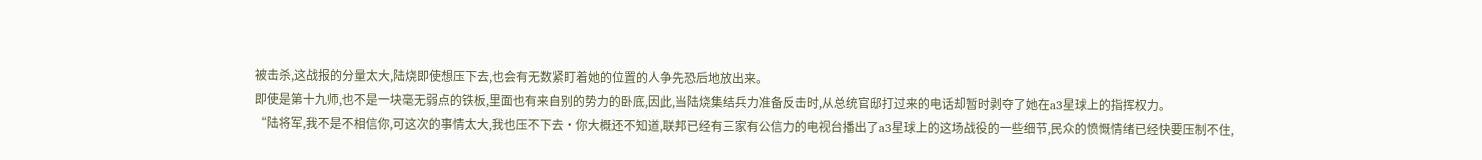被击杀,这战报的分量太大,陆烧即使想压下去,也会有无数紧盯着她的位置的人争先恐后地放出来。
即使是第十九师,也不是一块毫无弱点的铁板,里面也有来自别的势力的卧底,因此,当陆烧集结兵力准备反击时,从总统官邸打过来的电话却暂时剥夺了她在a3星球上的指挥权力。
“陆将军,我不是不相信你,可这次的事情太大,我也压不下去·你大概还不知道,联邦已经有三家有公信力的电视台播出了a3星球上的这场战役的一些细节,民众的愤慨情绪已经快要压制不住,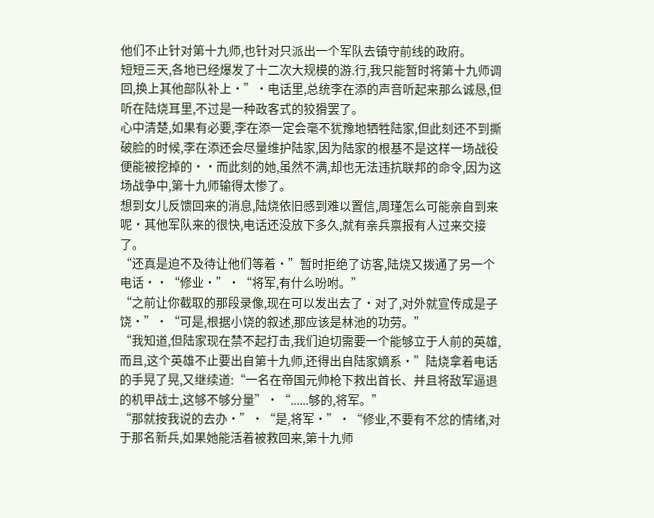他们不止针对第十九师,也针对只派出一个军队去镇守前线的政府。
短短三天,各地已经爆发了十二次大规模的游.行,我只能暂时将第十九师调回,换上其他部队补上·”·电话里,总统李在添的声音听起来那么诚恳,但听在陆烧耳里,不过是一种政客式的狡猾罢了。
心中清楚,如果有必要,李在添一定会毫不犹豫地牺牲陆家,但此刻还不到撕破脸的时候,李在添还会尽量维护陆家,因为陆家的根基不是这样一场战役便能被挖掉的··而此刻的她,虽然不满,却也无法违抗联邦的命令,因为这场战争中,第十九师输得太惨了。
想到女儿反馈回来的消息,陆烧依旧感到难以置信,周瑾怎么可能亲自到来呢·其他军队来的很快,电话还没放下多久,就有亲兵禀报有人过来交接了。
“还真是迫不及待让他们等着·”暂时拒绝了访客,陆烧又拨通了另一个电话··“修业·”·“将军,有什么吩咐。”
“之前让你截取的那段录像,现在可以发出去了·对了,对外就宣传成是子饶·”·“可是,根据小饶的叙述,那应该是林池的功劳。”
“我知道,但陆家现在禁不起打击,我们迫切需要一个能够立于人前的英雄,而且,这个英雄不止要出自第十九师,还得出自陆家嫡系·”陆烧拿着电话的手晃了晃,又继续道:“一名在帝国元帅枪下救出首长、并且将敌军逼退的机甲战士,这够不够分量”·“......够的,将军。”
“那就按我说的去办·”·“是,将军·”·“修业,不要有不忿的情绪,对于那名新兵,如果她能活着被救回来,第十九师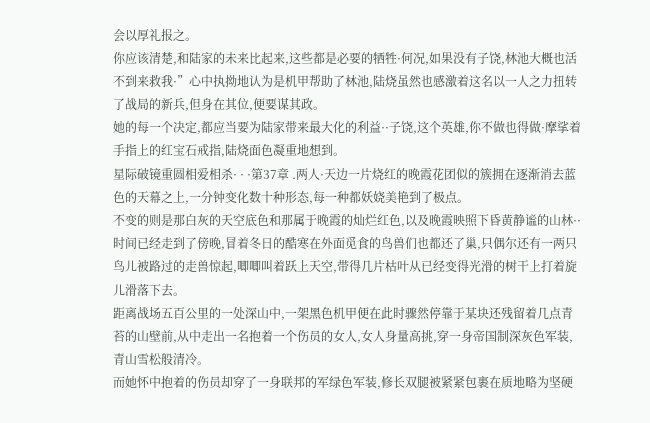会以厚礼报之。
你应该清楚,和陆家的未来比起来,这些都是必要的牺牲·何况,如果没有子饶,林池大概也活不到来救我·”心中执拗地认为是机甲帮助了林池,陆烧虽然也感激着这名以一人之力扭转了战局的新兵,但身在其位,便要谋其政。
她的每一个决定,都应当要为陆家带来最大化的利益··子饶,这个英雄,你不做也得做·摩挲着手指上的红宝石戒指,陆烧面色凝重地想到。
星际破镜重圆相爱相杀· · ·第37章 .两人·天边一片烧红的晚霞花团似的簇拥在逐渐消去蓝色的天幕之上,一分钟变化数十种形态,每一种都妖娆美艳到了极点。
不变的则是那白灰的天空底色和那属于晚霞的灿烂红色,以及晚霞映照下昏黄静谧的山林··时间已经走到了傍晚,冒着冬日的酷寒在外面觅食的鸟兽们也都还了巢,只偶尔还有一两只鸟儿被路过的走兽惊起,唧唧叫着跃上天空,带得几片枯叶从已经变得光滑的树干上打着旋儿滑落下去。
距离战场五百公里的一处深山中,一架黑色机甲便在此时骤然停靠于某块还残留着几点青苔的山壁前,从中走出一名抱着一个伤员的女人,女人身量高挑,穿一身帝国制深灰色军装,青山雪松般清冷。
而她怀中抱着的伤员却穿了一身联邦的军绿色军装,修长双腿被紧紧包裹在质地略为坚硬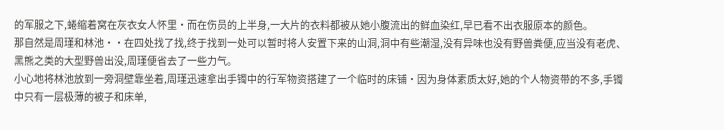的军服之下,蜷缩着窝在灰衣女人怀里·而在伤员的上半身,一大片的衣料都被从她小腹流出的鲜血染红,早已看不出衣服原本的颜色。
那自然是周瑾和林池··在四处找了找,终于找到一处可以暂时将人安置下来的山洞,洞中有些潮湿,没有异味也没有野兽粪便,应当没有老虎、黑熊之类的大型野兽出没,周瑾便省去了一些力气。
小心地将林池放到一旁洞壁靠坐着,周瑾迅速拿出手镯中的行军物资搭建了一个临时的床铺·因为身体素质太好,她的个人物资带的不多,手镯中只有一层极薄的被子和床单,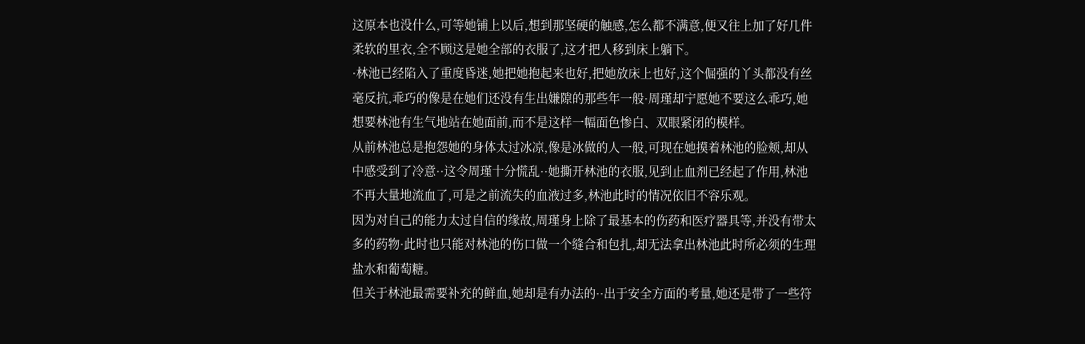这原本也没什么,可等她铺上以后,想到那坚硬的触感,怎么都不满意,便又往上加了好几件柔软的里衣,全不顾这是她全部的衣服了,这才把人移到床上躺下。
·林池已经陷入了重度昏迷,她把她抱起来也好,把她放床上也好,这个倔强的丫头都没有丝毫反抗,乖巧的像是在她们还没有生出嫌隙的那些年一般·周瑾却宁愿她不要这么乖巧,她想要林池有生气地站在她面前,而不是这样一幅面色惨白、双眼紧闭的模样。
从前林池总是抱怨她的身体太过冰凉,像是冰做的人一般,可现在她摸着林池的脸颊,却从中感受到了冷意··这令周瑾十分慌乱··她撕开林池的衣服,见到止血剂已经起了作用,林池不再大量地流血了,可是之前流失的血液过多,林池此时的情况依旧不容乐观。
因为对自己的能力太过自信的缘故,周瑾身上除了最基本的伤药和医疗器具等,并没有带太多的药物·此时也只能对林池的伤口做一个缝合和包扎,却无法拿出林池此时所必须的生理盐水和葡萄糖。
但关于林池最需要补充的鲜血,她却是有办法的··出于安全方面的考量,她还是带了一些符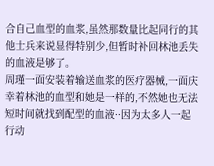合自己血型的血浆,虽然那数量比起同行的其他士兵来说显得特别少,但暂时补回林池丢失的血液是够了。
周瑾一面安装着输送血浆的医疗器械,一面庆幸着林池的血型和她是一样的,不然她也无法短时间就找到配型的血液··因为太多人一起行动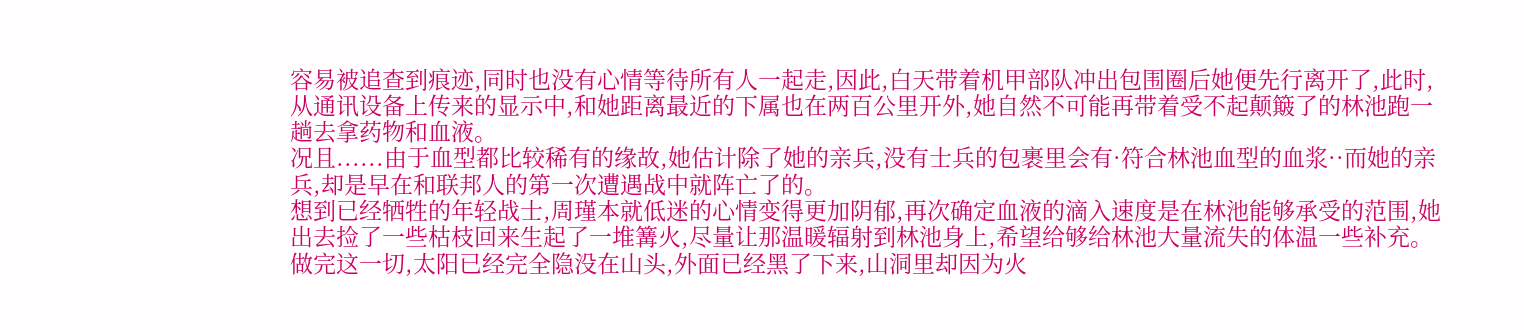容易被追查到痕迹,同时也没有心情等待所有人一起走,因此,白天带着机甲部队冲出包围圈后她便先行离开了,此时,从通讯设备上传来的显示中,和她距离最近的下属也在两百公里开外,她自然不可能再带着受不起颠簸了的林池跑一趟去拿药物和血液。
况且......由于血型都比较稀有的缘故,她估计除了她的亲兵,没有士兵的包裹里会有·符合林池血型的血浆··而她的亲兵,却是早在和联邦人的第一次遭遇战中就阵亡了的。
想到已经牺牲的年轻战士,周瑾本就低迷的心情变得更加阴郁,再次确定血液的滴入速度是在林池能够承受的范围,她出去捡了一些枯枝回来生起了一堆篝火,尽量让那温暖辐射到林池身上,希望给够给林池大量流失的体温一些补充。
做完这一切,太阳已经完全隐没在山头,外面已经黑了下来,山洞里却因为火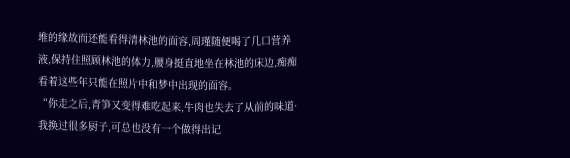堆的缘故而还能看得清林池的面容,周瑾随便喝了几口营养液,保持住照顾林池的体力,腰身挺直地坐在林池的床边,痴痴看着这些年只能在照片中和梦中出现的面容。
“你走之后,青笋又变得难吃起来,牛肉也失去了从前的味道·我换过很多厨子,可总也没有一个做得出记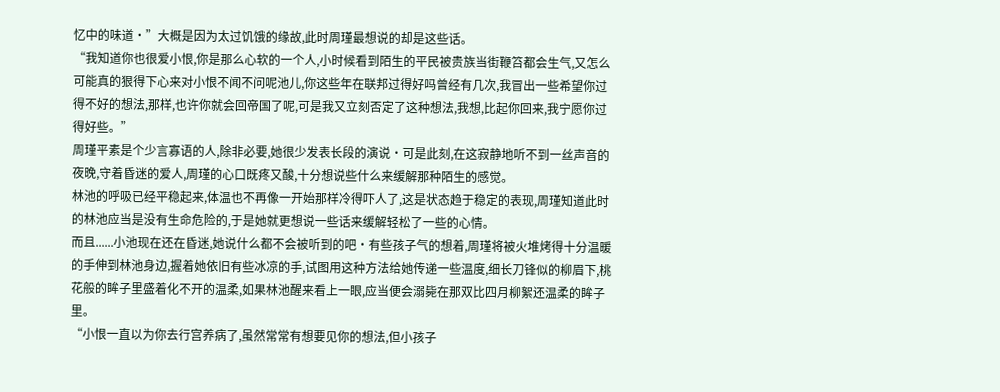忆中的味道·”大概是因为太过饥饿的缘故,此时周瑾最想说的却是这些话。
“我知道你也很爱小恨,你是那么心软的一个人,小时候看到陌生的平民被贵族当街鞭笞都会生气,又怎么可能真的狠得下心来对小恨不闻不问呢池儿,你这些年在联邦过得好吗曾经有几次,我冒出一些希望你过得不好的想法,那样,也许你就会回帝国了呢,可是我又立刻否定了这种想法,我想,比起你回来,我宁愿你过得好些。”
周瑾平素是个少言寡语的人,除非必要,她很少发表长段的演说·可是此刻,在这寂静地听不到一丝声音的夜晚,守着昏迷的爱人,周瑾的心口既疼又酸,十分想说些什么来缓解那种陌生的感觉。
林池的呼吸已经平稳起来,体温也不再像一开始那样冷得吓人了,这是状态趋于稳定的表现,周瑾知道此时的林池应当是没有生命危险的,于是她就更想说一些话来缓解轻松了一些的心情。
而且......小池现在还在昏迷,她说什么都不会被听到的吧·有些孩子气的想着,周瑾将被火堆烤得十分温暖的手伸到林池身边,握着她依旧有些冰凉的手,试图用这种方法给她传递一些温度,细长刀锋似的柳眉下,桃花般的眸子里盛着化不开的温柔,如果林池醒来看上一眼,应当便会溺毙在那双比四月柳絮还温柔的眸子里。
“小恨一直以为你去行宫养病了,虽然常常有想要见你的想法,但小孩子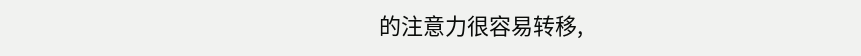的注意力很容易转移,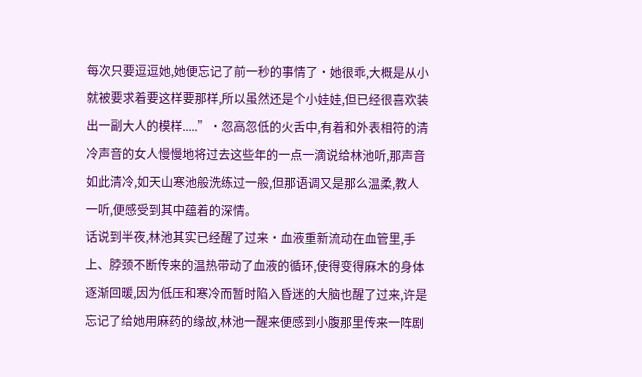每次只要逗逗她,她便忘记了前一秒的事情了·她很乖,大概是从小就被要求着要这样要那样,所以虽然还是个小娃娃,但已经很喜欢装出一副大人的模样.....”·忽高忽低的火舌中,有着和外表相符的清冷声音的女人慢慢地将过去这些年的一点一滴说给林池听,那声音如此清冷,如天山寒池般洗练过一般,但那语调又是那么温柔,教人一听,便感受到其中蕴着的深情。
话说到半夜,林池其实已经醒了过来·血液重新流动在血管里,手上、脖颈不断传来的温热带动了血液的循环,使得变得麻木的身体逐渐回暖,因为低压和寒冷而暂时陷入昏迷的大脑也醒了过来,许是忘记了给她用麻药的缘故,林池一醒来便感到小腹那里传来一阵剧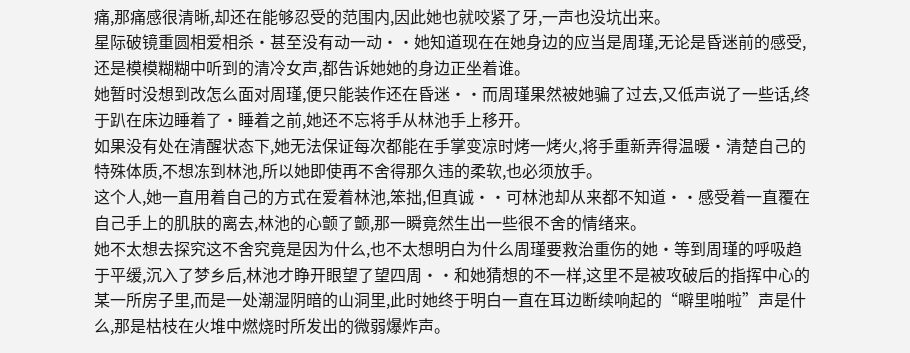痛,那痛感很清晰,却还在能够忍受的范围内,因此她也就咬紧了牙,一声也没坑出来。
星际破镜重圆相爱相杀·甚至没有动一动··她知道现在在她身边的应当是周瑾,无论是昏迷前的感受,还是模模糊糊中听到的清冷女声,都告诉她她的身边正坐着谁。
她暂时没想到改怎么面对周瑾,便只能装作还在昏迷··而周瑾果然被她骗了过去,又低声说了一些话,终于趴在床边睡着了·睡着之前,她还不忘将手从林池手上移开。
如果没有处在清醒状态下,她无法保证每次都能在手掌变凉时烤一烤火,将手重新弄得温暖·清楚自己的特殊体质,不想冻到林池,所以她即使再不舍得那久违的柔软,也必须放手。
这个人,她一直用着自己的方式在爱着林池,笨拙,但真诚··可林池却从来都不知道··感受着一直覆在自己手上的肌肤的离去,林池的心颤了颤,那一瞬竟然生出一些很不舍的情绪来。
她不太想去探究这不舍究竟是因为什么,也不太想明白为什么周瑾要救治重伤的她·等到周瑾的呼吸趋于平缓,沉入了梦乡后,林池才睁开眼望了望四周··和她猜想的不一样,这里不是被攻破后的指挥中心的某一所房子里,而是一处潮湿阴暗的山洞里,此时她终于明白一直在耳边断续响起的“噼里啪啦”声是什么,那是枯枝在火堆中燃烧时所发出的微弱爆炸声。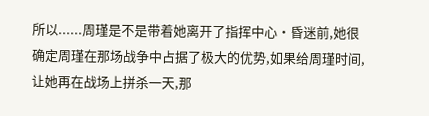所以......周瑾是不是带着她离开了指挥中心·昏迷前,她很确定周瑾在那场战争中占据了极大的优势,如果给周瑾时间,让她再在战场上拼杀一天,那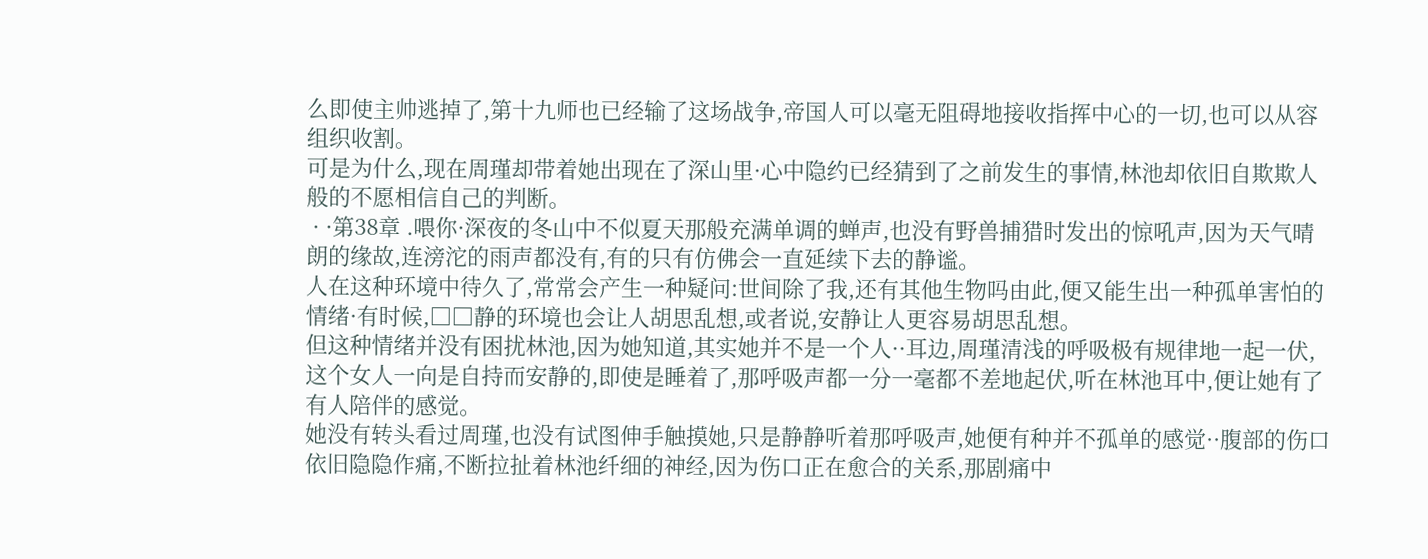么即使主帅逃掉了,第十九师也已经输了这场战争,帝国人可以毫无阻碍地接收指挥中心的一切,也可以从容组织收割。
可是为什么,现在周瑾却带着她出现在了深山里·心中隐约已经猜到了之前发生的事情,林池却依旧自欺欺人般的不愿相信自己的判断。
 · ·第38章 .喂你·深夜的冬山中不似夏天那般充满单调的蝉声,也没有野兽捕猎时发出的惊吼声,因为天气晴朗的缘故,连滂沱的雨声都没有,有的只有仿佛会一直延续下去的静谧。
人在这种环境中待久了,常常会产生一种疑问:世间除了我,还有其他生物吗由此,便又能生出一种孤单害怕的情绪·有时候,□□静的环境也会让人胡思乱想,或者说,安静让人更容易胡思乱想。
但这种情绪并没有困扰林池,因为她知道,其实她并不是一个人··耳边,周瑾清浅的呼吸极有规律地一起一伏,这个女人一向是自持而安静的,即使是睡着了,那呼吸声都一分一毫都不差地起伏,听在林池耳中,便让她有了有人陪伴的感觉。
她没有转头看过周瑾,也没有试图伸手触摸她,只是静静听着那呼吸声,她便有种并不孤单的感觉··腹部的伤口依旧隐隐作痛,不断拉扯着林池纤细的神经,因为伤口正在愈合的关系,那剧痛中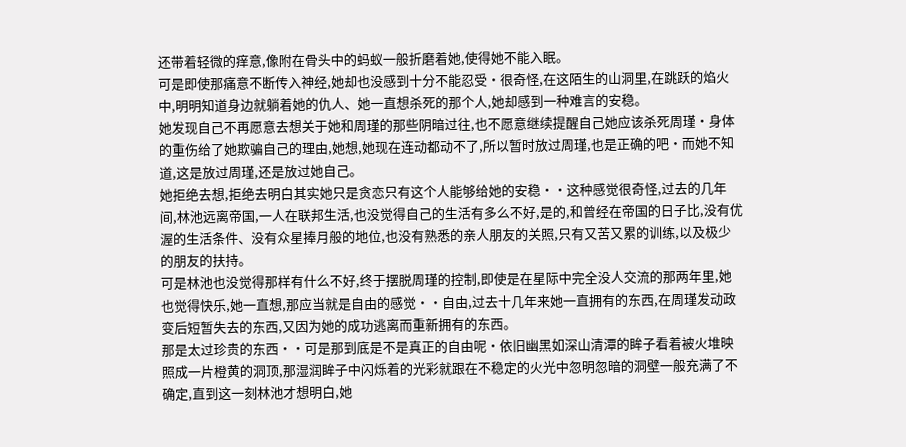还带着轻微的痒意,像附在骨头中的蚂蚁一般折磨着她,使得她不能入眠。
可是即使那痛意不断传入神经,她却也没感到十分不能忍受·很奇怪,在这陌生的山洞里,在跳跃的焰火中,明明知道身边就躺着她的仇人、她一直想杀死的那个人,她却感到一种难言的安稳。
她发现自己不再愿意去想关于她和周瑾的那些阴暗过往,也不愿意继续提醒自己她应该杀死周瑾·身体的重伤给了她欺骗自己的理由,她想,她现在连动都动不了,所以暂时放过周瑾,也是正确的吧·而她不知道,这是放过周瑾,还是放过她自己。
她拒绝去想,拒绝去明白其实她只是贪恋只有这个人能够给她的安稳··这种感觉很奇怪,过去的几年间,林池远离帝国,一人在联邦生活,也没觉得自己的生活有多么不好,是的,和曾经在帝国的日子比,没有优渥的生活条件、没有众星捧月般的地位,也没有熟悉的亲人朋友的关照,只有又苦又累的训练,以及极少的朋友的扶持。
可是林池也没觉得那样有什么不好,终于摆脱周瑾的控制,即使是在星际中完全没人交流的那两年里,她也觉得快乐,她一直想,那应当就是自由的感觉··自由,过去十几年来她一直拥有的东西,在周瑾发动政变后短暂失去的东西,又因为她的成功逃离而重新拥有的东西。
那是太过珍贵的东西··可是那到底是不是真正的自由呢·依旧幽黑如深山清潭的眸子看着被火堆映照成一片橙黄的洞顶,那湿润眸子中闪烁着的光彩就跟在不稳定的火光中忽明忽暗的洞壁一般充满了不确定,直到这一刻林池才想明白,她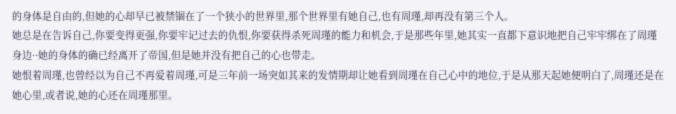的身体是自由的,但她的心却早已被禁锢在了一个狭小的世界里,那个世界里有她自己,也有周瑾,却再没有第三个人。
她总是在告诉自己,你要变得更强,你要牢记过去的仇恨,你要获得杀死周瑾的能力和机会,于是那些年里,她其实一直都下意识地把自己牢牢绑在了周瑾身边··她的身体的确已经离开了帝国,但是她并没有把自己的心也带走。
她恨着周瑾,也曾经以为自己不再爱着周瑾,可是三年前一场突如其来的发情期却让她看到周瑾在自己心中的地位,于是从那天起她便明白了,周瑾还是在她心里,或者说,她的心还在周瑾那里。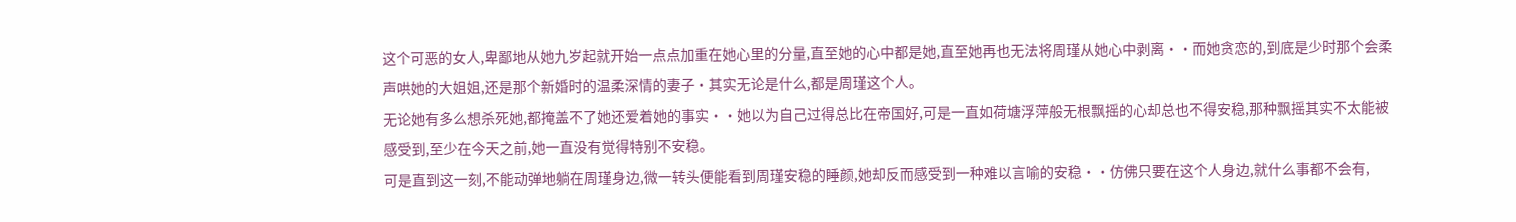这个可恶的女人,卑鄙地从她九岁起就开始一点点加重在她心里的分量,直至她的心中都是她,直至她再也无法将周瑾从她心中剥离··而她贪恋的,到底是少时那个会柔声哄她的大姐姐,还是那个新婚时的温柔深情的妻子·其实无论是什么,都是周瑾这个人。
无论她有多么想杀死她,都掩盖不了她还爱着她的事实··她以为自己过得总比在帝国好,可是一直如荷塘浮萍般无根飘摇的心却总也不得安稳,那种飘摇其实不太能被感受到,至少在今天之前,她一直没有觉得特别不安稳。
可是直到这一刻,不能动弹地躺在周瑾身边,微一转头便能看到周瑾安稳的睡颜,她却反而感受到一种难以言喻的安稳··仿佛只要在这个人身边,就什么事都不会有,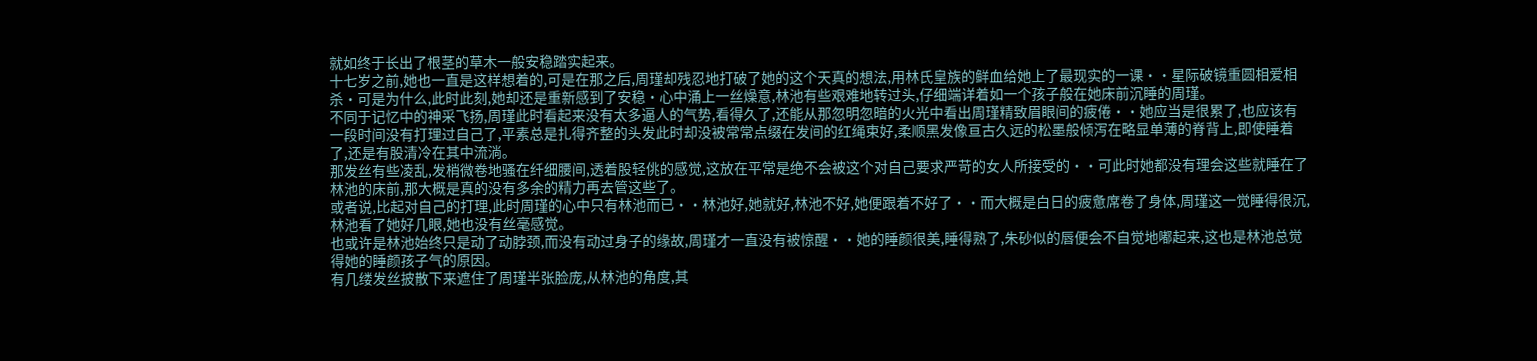就如终于长出了根茎的草木一般安稳踏实起来。
十七岁之前,她也一直是这样想着的,可是在那之后,周瑾却残忍地打破了她的这个天真的想法,用林氏皇族的鲜血给她上了最现实的一课··星际破镜重圆相爱相杀·可是为什么,此时此刻,她却还是重新感到了安稳·心中涌上一丝燥意,林池有些艰难地转过头,仔细端详着如一个孩子般在她床前沉睡的周瑾。
不同于记忆中的神采飞扬,周瑾此时看起来没有太多逼人的气势,看得久了,还能从那忽明忽暗的火光中看出周瑾精致眉眼间的疲倦··她应当是很累了,也应该有一段时间没有打理过自己了,平素总是扎得齐整的头发此时却没被常常点缀在发间的红绳束好,柔顺黑发像亘古久远的松墨般倾泻在略显单薄的脊背上,即使睡着了,还是有股清冷在其中流淌。
那发丝有些凌乱,发梢微卷地骚在纤细腰间,透着股轻佻的感觉,这放在平常是绝不会被这个对自己要求严苛的女人所接受的··可此时她都没有理会这些就睡在了林池的床前,那大概是真的没有多余的精力再去管这些了。
或者说,比起对自己的打理,此时周瑾的心中只有林池而已··林池好,她就好,林池不好,她便跟着不好了··而大概是白日的疲惫席卷了身体,周瑾这一觉睡得很沉,林池看了她好几眼,她也没有丝毫感觉。
也或许是林池始终只是动了动脖颈,而没有动过身子的缘故,周瑾才一直没有被惊醒··她的睡颜很美,睡得熟了,朱砂似的唇便会不自觉地嘟起来,这也是林池总觉得她的睡颜孩子气的原因。
有几缕发丝披散下来遮住了周瑾半张脸庞,从林池的角度,其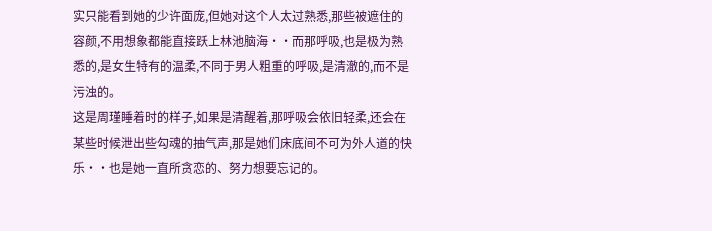实只能看到她的少许面庞,但她对这个人太过熟悉,那些被遮住的容颜,不用想象都能直接跃上林池脑海··而那呼吸,也是极为熟悉的,是女生特有的温柔,不同于男人粗重的呼吸,是清澈的,而不是污浊的。
这是周瑾睡着时的样子,如果是清醒着,那呼吸会依旧轻柔,还会在某些时候泄出些勾魂的抽气声,那是她们床底间不可为外人道的快乐··也是她一直所贪恋的、努力想要忘记的。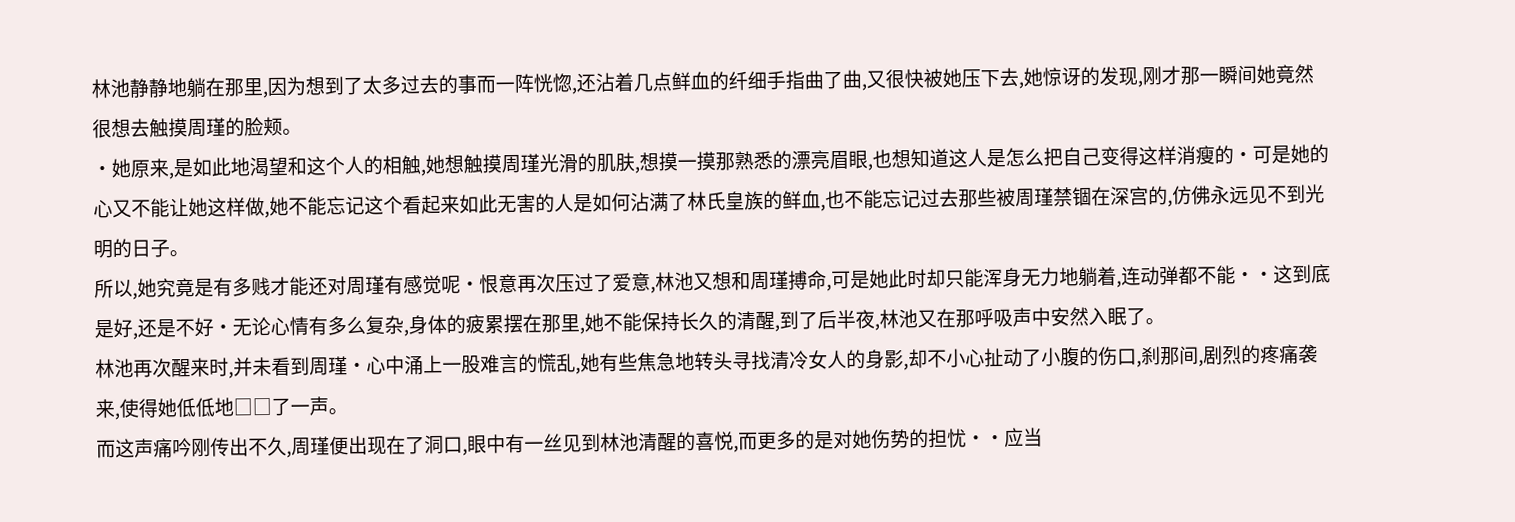林池静静地躺在那里,因为想到了太多过去的事而一阵恍惚,还沾着几点鲜血的纤细手指曲了曲,又很快被她压下去,她惊讶的发现,刚才那一瞬间她竟然很想去触摸周瑾的脸颊。
·她原来,是如此地渴望和这个人的相触,她想触摸周瑾光滑的肌肤,想摸一摸那熟悉的漂亮眉眼,也想知道这人是怎么把自己变得这样消瘦的·可是她的心又不能让她这样做,她不能忘记这个看起来如此无害的人是如何沾满了林氏皇族的鲜血,也不能忘记过去那些被周瑾禁锢在深宫的,仿佛永远见不到光明的日子。
所以,她究竟是有多贱才能还对周瑾有感觉呢·恨意再次压过了爱意,林池又想和周瑾搏命,可是她此时却只能浑身无力地躺着,连动弹都不能··这到底是好,还是不好·无论心情有多么复杂,身体的疲累摆在那里,她不能保持长久的清醒,到了后半夜,林池又在那呼吸声中安然入眠了。
林池再次醒来时,并未看到周瑾·心中涌上一股难言的慌乱,她有些焦急地转头寻找清冷女人的身影,却不小心扯动了小腹的伤口,刹那间,剧烈的疼痛袭来,使得她低低地□□了一声。
而这声痛吟刚传出不久,周瑾便出现在了洞口,眼中有一丝见到林池清醒的喜悦,而更多的是对她伤势的担忧··应当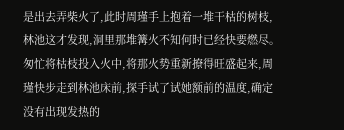是出去弄柴火了,此时周瑾手上抱着一堆干枯的树枝,林池这才发现,洞里那堆篝火不知何时已经快要燃尽。
匆忙将枯枝投入火中,将那火势重新撩得旺盛起来,周瑾快步走到林池床前,探手试了试她额前的温度,确定没有出现发热的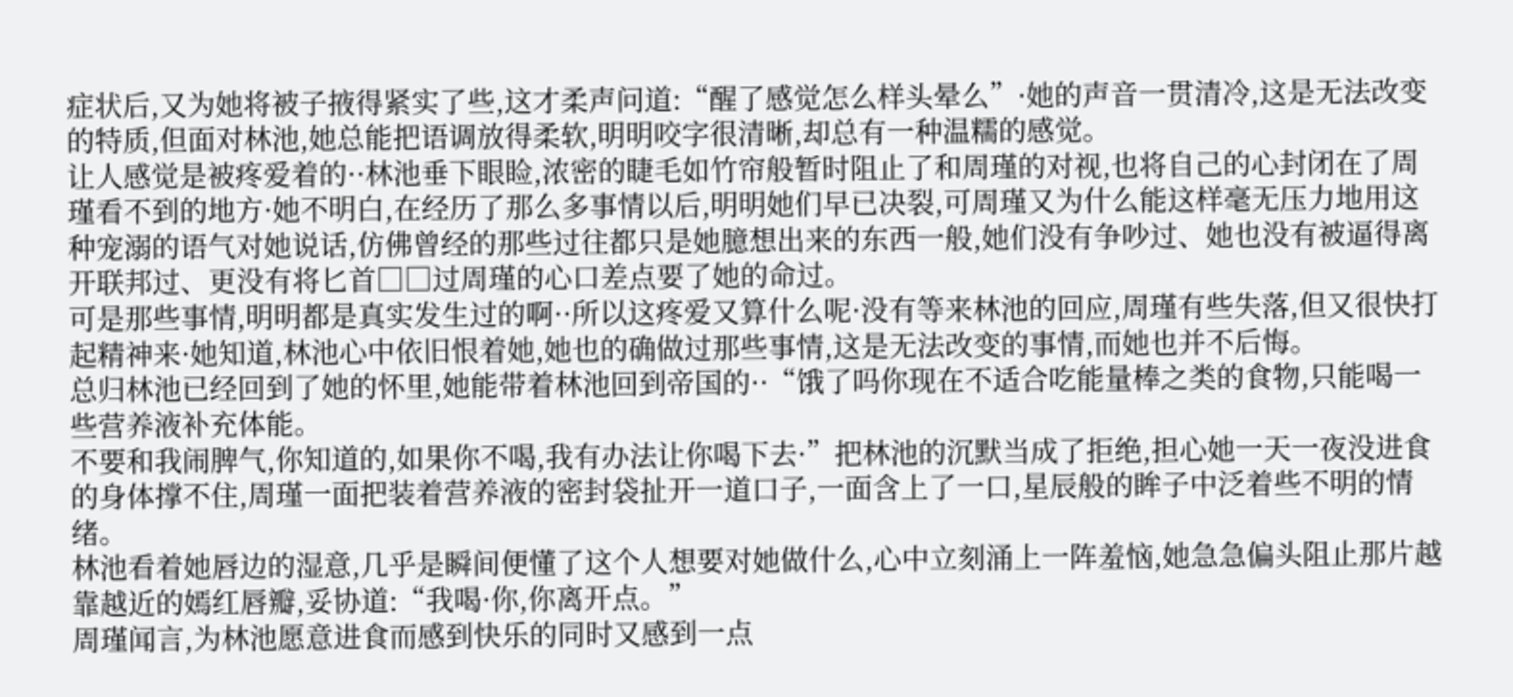症状后,又为她将被子掖得紧实了些,这才柔声问道:“醒了感觉怎么样头晕么”·她的声音一贯清冷,这是无法改变的特质,但面对林池,她总能把语调放得柔软,明明咬字很清晰,却总有一种温糯的感觉。
让人感觉是被疼爱着的··林池垂下眼睑,浓密的睫毛如竹帘般暂时阻止了和周瑾的对视,也将自己的心封闭在了周瑾看不到的地方·她不明白,在经历了那么多事情以后,明明她们早已决裂,可周瑾又为什么能这样毫无压力地用这种宠溺的语气对她说话,仿佛曾经的那些过往都只是她臆想出来的东西一般,她们没有争吵过、她也没有被逼得离开联邦过、更没有将匕首□□过周瑾的心口差点要了她的命过。
可是那些事情,明明都是真实发生过的啊··所以这疼爱又算什么呢·没有等来林池的回应,周瑾有些失落,但又很快打起精神来·她知道,林池心中依旧恨着她,她也的确做过那些事情,这是无法改变的事情,而她也并不后悔。
总归林池已经回到了她的怀里,她能带着林池回到帝国的··“饿了吗你现在不适合吃能量棒之类的食物,只能喝一些营养液补充体能。
不要和我闹脾气,你知道的,如果你不喝,我有办法让你喝下去·”把林池的沉默当成了拒绝,担心她一天一夜没进食的身体撑不住,周瑾一面把装着营养液的密封袋扯开一道口子,一面含上了一口,星辰般的眸子中泛着些不明的情绪。
林池看着她唇边的湿意,几乎是瞬间便懂了这个人想要对她做什么,心中立刻涌上一阵羞恼,她急急偏头阻止那片越靠越近的嫣红唇瓣,妥协道:“我喝·你,你离开点。”
周瑾闻言,为林池愿意进食而感到快乐的同时又感到一点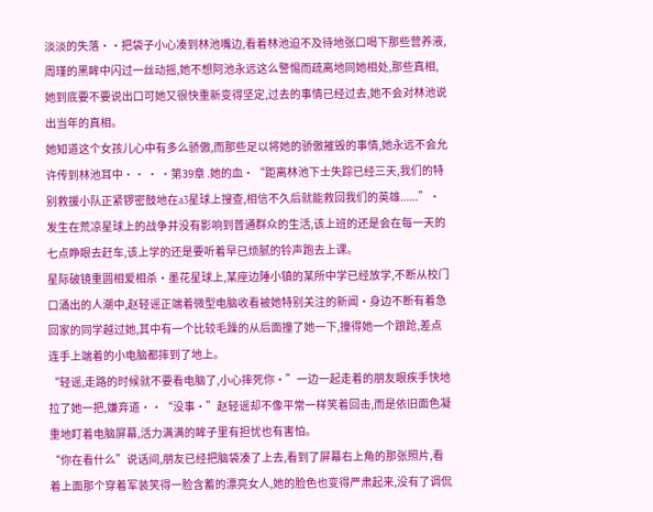淡淡的失落··把袋子小心凑到林池嘴边,看着林池迫不及待地张口喝下那些营养液,周瑾的黑眸中闪过一丝动摇,她不想阿池永远这么警惕而疏离地同她相处,那些真相,她到底要不要说出口可她又很快重新变得坚定,过去的事情已经过去,她不会对林池说出当年的真相。
她知道这个女孩儿心中有多么骄傲,而那些足以将她的骄傲摧毁的事情,她永远不会允许传到林池耳中·· · ·第39章 .她的血·“距离林池下士失踪已经三天,我们的特别救援小队正紧锣密鼓地在a3星球上搜查,相信不久后就能救回我们的英雄......”·发生在荒凉星球上的战争并没有影响到普通群众的生活,该上班的还是会在每一天的七点睁眼去赶车,该上学的还是要听着早已烦腻的铃声跑去上课。
星际破镜重圆相爱相杀·墨花星球上,某座边陲小镇的某所中学已经放学,不断从校门口涌出的人潮中,赵轻谣正端着微型电脑收看被她特别关注的新闻·身边不断有着急回家的同学越过她,其中有一个比较毛躁的从后面撞了她一下,撞得她一个踉跄,差点连手上端着的小电脑都摔到了地上。
“轻谣,走路的时候就不要看电脑了,小心摔死你·”一边一起走着的朋友眼疾手快地拉了她一把,嫌弃道··“没事·”赵轻谣却不像平常一样笑着回击,而是依旧面色凝重地盯着电脑屏幕,活力满满的眸子里有担忧也有害怕。
“你在看什么”说话间,朋友已经把脑袋凑了上去,看到了屏幕右上角的那张照片,看着上面那个穿着军装笑得一脸含蓄的漂亮女人,她的脸色也变得严肃起来,没有了调侃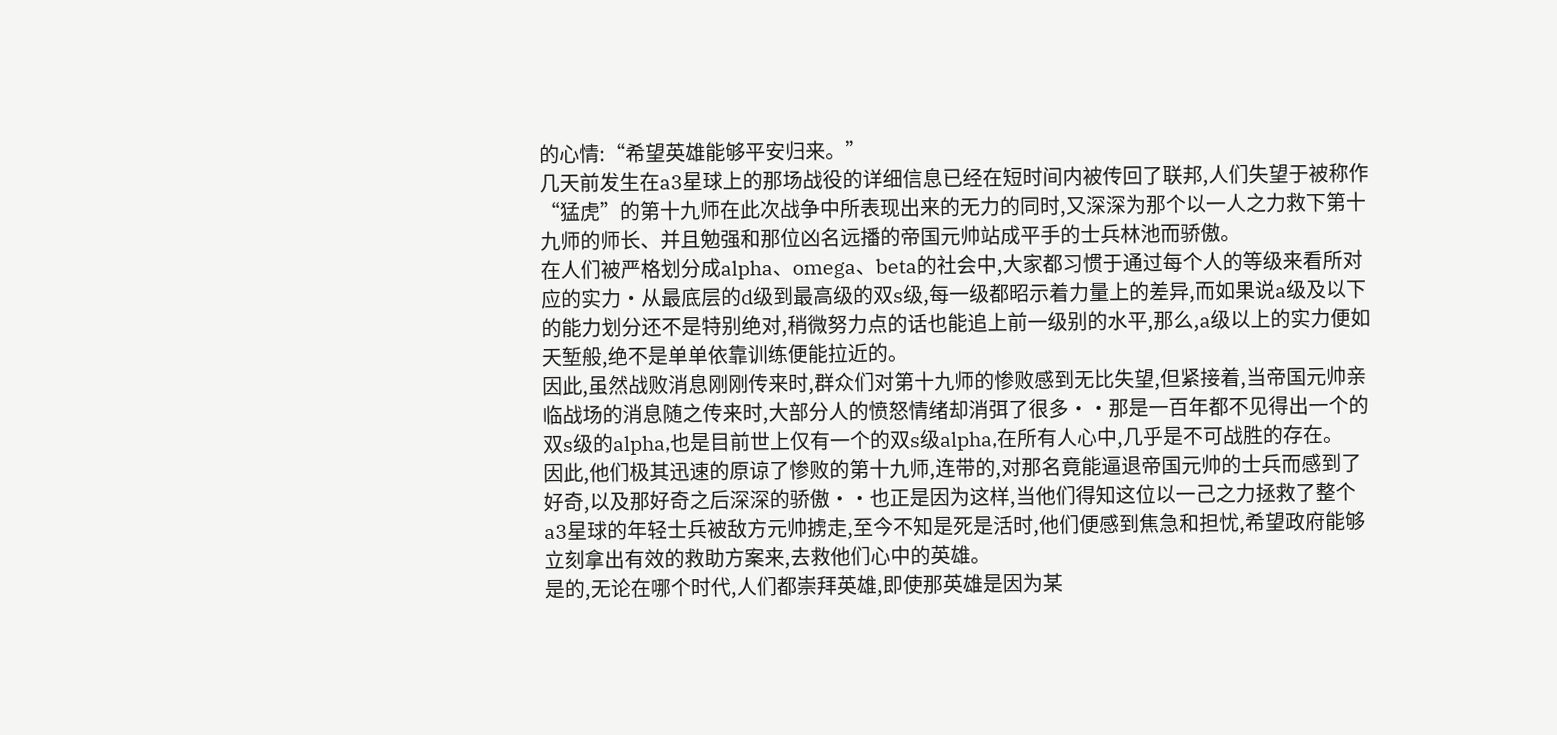的心情:“希望英雄能够平安归来。”
几天前发生在a3星球上的那场战役的详细信息已经在短时间内被传回了联邦,人们失望于被称作“猛虎”的第十九师在此次战争中所表现出来的无力的同时,又深深为那个以一人之力救下第十九师的师长、并且勉强和那位凶名远播的帝国元帅站成平手的士兵林池而骄傲。
在人们被严格划分成alpha、omega、beta的社会中,大家都习惯于通过每个人的等级来看所对应的实力·从最底层的d级到最高级的双s级,每一级都昭示着力量上的差异,而如果说a级及以下的能力划分还不是特别绝对,稍微努力点的话也能追上前一级别的水平,那么,a级以上的实力便如天堑般,绝不是单单依靠训练便能拉近的。
因此,虽然战败消息刚刚传来时,群众们对第十九师的惨败感到无比失望,但紧接着,当帝国元帅亲临战场的消息随之传来时,大部分人的愤怒情绪却消弭了很多··那是一百年都不见得出一个的双s级的alpha,也是目前世上仅有一个的双s级alpha,在所有人心中,几乎是不可战胜的存在。
因此,他们极其迅速的原谅了惨败的第十九师,连带的,对那名竟能逼退帝国元帅的士兵而感到了好奇,以及那好奇之后深深的骄傲··也正是因为这样,当他们得知这位以一己之力拯救了整个a3星球的年轻士兵被敌方元帅掳走,至今不知是死是活时,他们便感到焦急和担忧,希望政府能够立刻拿出有效的救助方案来,去救他们心中的英雄。
是的,无论在哪个时代,人们都崇拜英雄,即使那英雄是因为某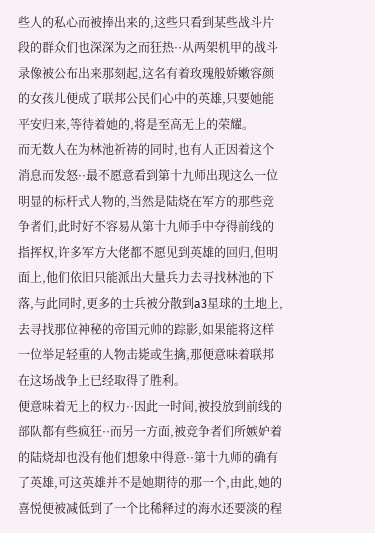些人的私心而被捧出来的,这些只看到某些战斗片段的群众们也深深为之而狂热··从两架机甲的战斗录像被公布出来那刻起,这名有着玫瑰般娇嫩容颜的女孩儿便成了联邦公民们心中的英雄,只要她能平安归来,等待着她的,将是至高无上的荣耀。
而无数人在为林池祈祷的同时,也有人正因着这个消息而发怒··最不愿意看到第十九师出现这么一位明显的标杆式人物的,当然是陆烧在军方的那些竞争者们,此时好不容易从第十九师手中夺得前线的指挥权,许多军方大佬都不愿见到英雄的回归,但明面上,他们依旧只能派出大量兵力去寻找林池的下落,与此同时,更多的士兵被分散到a3星球的土地上,去寻找那位神秘的帝国元帅的踪影,如果能将这样一位举足轻重的人物击毙或生擒,那便意味着联邦在这场战争上已经取得了胜利。
便意味着无上的权力··因此一时间,被投放到前线的部队都有些疯狂··而另一方面,被竞争者们所嫉妒着的陆烧却也没有他们想象中得意··第十九师的确有了英雄,可这英雄并不是她期待的那一个,由此,她的喜悦便被减低到了一个比稀释过的海水还要淡的程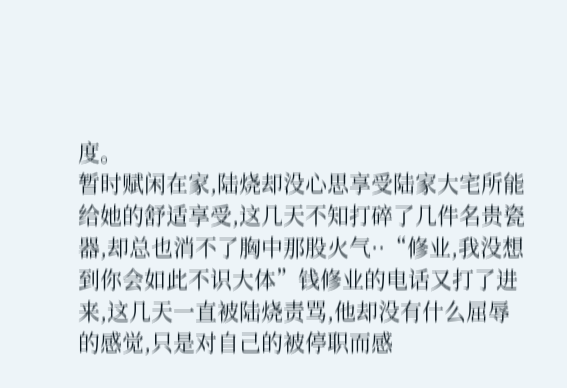度。
暂时赋闲在家,陆烧却没心思享受陆家大宅所能给她的舒适享受,这几天不知打碎了几件名贵瓷器,却总也消不了胸中那股火气··“修业,我没想到你会如此不识大体”钱修业的电话又打了进来,这几天一直被陆烧责骂,他却没有什么屈辱的感觉,只是对自己的被停职而感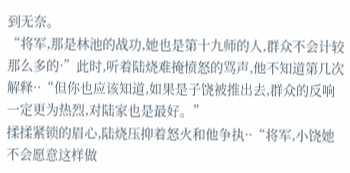到无奈。
“将军,那是林池的战功,她也是第十九师的人,群众不会计较那么多的·”此时,听着陆烧难掩愤怒的骂声,他不知道第几次解释··“但你也应该知道,如果是子饶被推出去,群众的反响一定更为热烈,对陆家也是最好。”
揉揉紧锁的眉心,陆烧压抑着怒火和他争执··“将军,小饶她不会愿意这样做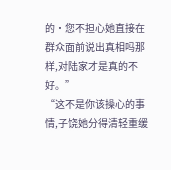的·您不担心她直接在群众面前说出真相吗那样,对陆家才是真的不好。”
“这不是你该操心的事情,子饶她分得清轻重缓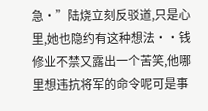急·”陆烧立刻反驳道,只是心里,她也隐约有这种想法··钱修业不禁又露出一个苦笑,他哪里想违抗将军的命令呢可是事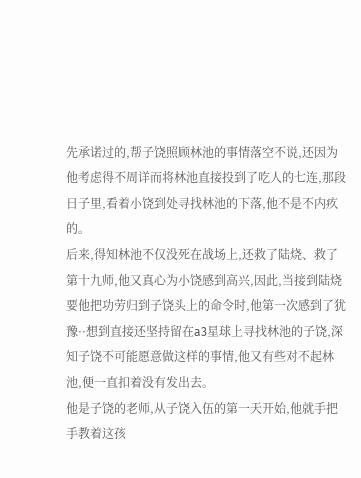先承诺过的,帮子饶照顾林池的事情落空不说,还因为他考虑得不周详而将林池直接投到了吃人的七连,那段日子里,看着小饶到处寻找林池的下落,他不是不内疚的。
后来,得知林池不仅没死在战场上,还救了陆烧、救了第十九师,他又真心为小饶感到高兴,因此,当接到陆烧要他把功劳归到子饶头上的命令时,他第一次感到了犹豫··想到直接还坚持留在a3星球上寻找林池的子饶,深知子饶不可能愿意做这样的事情,他又有些对不起林池,便一直扣着没有发出去。
他是子饶的老师,从子饶入伍的第一天开始,他就手把手教着这孩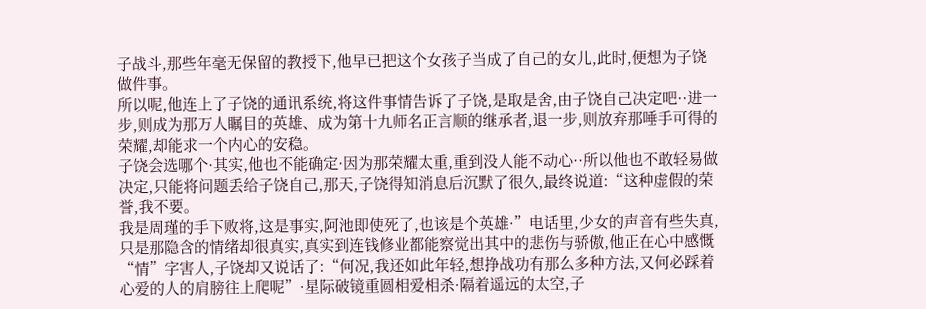子战斗,那些年毫无保留的教授下,他早已把这个女孩子当成了自己的女儿,此时,便想为子饶做件事。
所以呢,他连上了子饶的通讯系统,将这件事情告诉了子饶,是取是舍,由子饶自己决定吧··进一步,则成为那万人瞩目的英雄、成为第十九师名正言顺的继承者,退一步,则放弃那唾手可得的荣耀,却能求一个内心的安稳。
子饶会选哪个·其实,他也不能确定·因为那荣耀太重,重到没人能不动心··所以他也不敢轻易做决定,只能将问题丢给子饶自己,那天,子饶得知消息后沉默了很久,最终说道:“这种虚假的荣誉,我不要。
我是周瑾的手下败将,这是事实,阿池即使死了,也该是个英雄·”电话里,少女的声音有些失真,只是那隐含的情绪却很真实,真实到连钱修业都能察觉出其中的悲伤与骄傲,他正在心中感慨“情”字害人,子饶却又说话了:“何况,我还如此年轻,想挣战功有那么多种方法,又何必踩着心爱的人的肩膀往上爬呢”·星际破镜重圆相爱相杀·隔着遥远的太空,子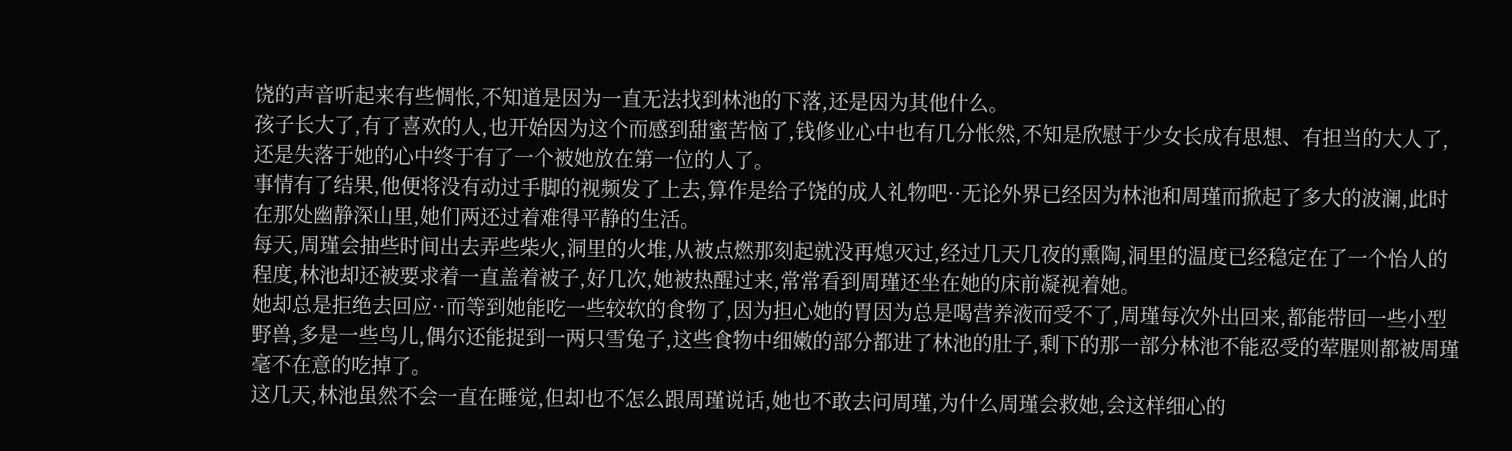饶的声音听起来有些惆怅,不知道是因为一直无法找到林池的下落,还是因为其他什么。
孩子长大了,有了喜欢的人,也开始因为这个而感到甜蜜苦恼了,钱修业心中也有几分怅然,不知是欣慰于少女长成有思想、有担当的大人了,还是失落于她的心中终于有了一个被她放在第一位的人了。
事情有了结果,他便将没有动过手脚的视频发了上去,算作是给子饶的成人礼物吧··无论外界已经因为林池和周瑾而掀起了多大的波澜,此时在那处幽静深山里,她们两还过着难得平静的生活。
每天,周瑾会抽些时间出去弄些柴火,洞里的火堆,从被点燃那刻起就没再熄灭过,经过几天几夜的熏陶,洞里的温度已经稳定在了一个怡人的程度,林池却还被要求着一直盖着被子,好几次,她被热醒过来,常常看到周瑾还坐在她的床前凝视着她。
她却总是拒绝去回应··而等到她能吃一些较软的食物了,因为担心她的胃因为总是喝营养液而受不了,周瑾每次外出回来,都能带回一些小型野兽,多是一些鸟儿,偶尔还能捉到一两只雪兔子,这些食物中细嫩的部分都进了林池的肚子,剩下的那一部分林池不能忍受的荤腥则都被周瑾毫不在意的吃掉了。
这几天,林池虽然不会一直在睡觉,但却也不怎么跟周瑾说话,她也不敢去问周瑾,为什么周瑾会救她,会这样细心的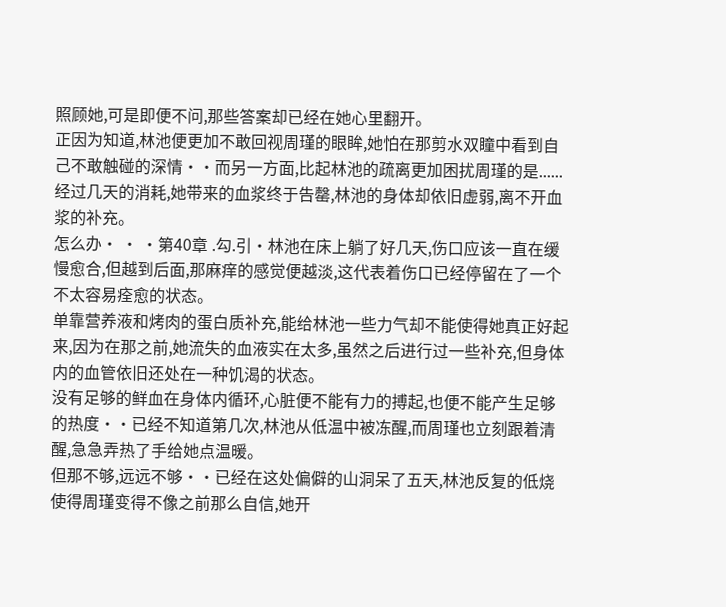照顾她,可是即便不问,那些答案却已经在她心里翻开。
正因为知道,林池便更加不敢回视周瑾的眼眸,她怕在那剪水双瞳中看到自己不敢触碰的深情··而另一方面,比起林池的疏离更加困扰周瑾的是......经过几天的消耗,她带来的血浆终于告罄,林池的身体却依旧虚弱,离不开血浆的补充。
怎么办· · ·第40章 .勾.引·林池在床上躺了好几天,伤口应该一直在缓慢愈合,但越到后面,那麻痒的感觉便越淡,这代表着伤口已经停留在了一个不太容易痊愈的状态。
单靠营养液和烤肉的蛋白质补充,能给林池一些力气却不能使得她真正好起来,因为在那之前,她流失的血液实在太多,虽然之后进行过一些补充,但身体内的血管依旧还处在一种饥渴的状态。
没有足够的鲜血在身体内循环,心脏便不能有力的搏起,也便不能产生足够的热度··已经不知道第几次,林池从低温中被冻醒,而周瑾也立刻跟着清醒,急急弄热了手给她点温暖。
但那不够,远远不够··已经在这处偏僻的山洞呆了五天,林池反复的低烧使得周瑾变得不像之前那么自信,她开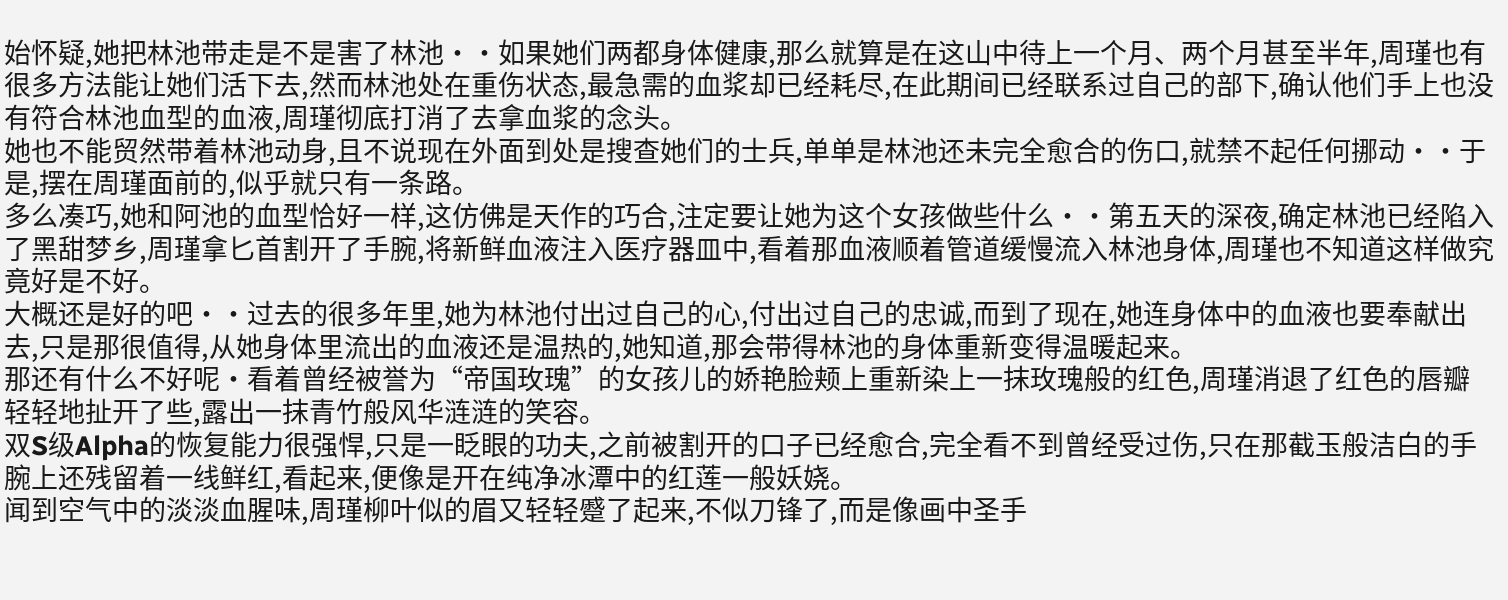始怀疑,她把林池带走是不是害了林池··如果她们两都身体健康,那么就算是在这山中待上一个月、两个月甚至半年,周瑾也有很多方法能让她们活下去,然而林池处在重伤状态,最急需的血浆却已经耗尽,在此期间已经联系过自己的部下,确认他们手上也没有符合林池血型的血液,周瑾彻底打消了去拿血浆的念头。
她也不能贸然带着林池动身,且不说现在外面到处是搜查她们的士兵,单单是林池还未完全愈合的伤口,就禁不起任何挪动··于是,摆在周瑾面前的,似乎就只有一条路。
多么凑巧,她和阿池的血型恰好一样,这仿佛是天作的巧合,注定要让她为这个女孩做些什么··第五天的深夜,确定林池已经陷入了黑甜梦乡,周瑾拿匕首割开了手腕,将新鲜血液注入医疗器皿中,看着那血液顺着管道缓慢流入林池身体,周瑾也不知道这样做究竟好是不好。
大概还是好的吧··过去的很多年里,她为林池付出过自己的心,付出过自己的忠诚,而到了现在,她连身体中的血液也要奉献出去,只是那很值得,从她身体里流出的血液还是温热的,她知道,那会带得林池的身体重新变得温暖起来。
那还有什么不好呢·看着曾经被誉为“帝国玫瑰”的女孩儿的娇艳脸颊上重新染上一抹玫瑰般的红色,周瑾消退了红色的唇瓣轻轻地扯开了些,露出一抹青竹般风华涟涟的笑容。
双S级Alpha的恢复能力很强悍,只是一眨眼的功夫,之前被割开的口子已经愈合,完全看不到曾经受过伤,只在那截玉般洁白的手腕上还残留着一线鲜红,看起来,便像是开在纯净冰潭中的红莲一般妖娆。
闻到空气中的淡淡血腥味,周瑾柳叶似的眉又轻轻蹙了起来,不似刀锋了,而是像画中圣手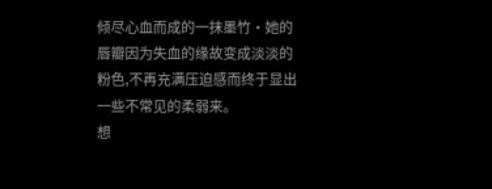倾尽心血而成的一抹墨竹·她的唇瓣因为失血的缘故变成淡淡的粉色,不再充满压迫感而终于显出一些不常见的柔弱来。
想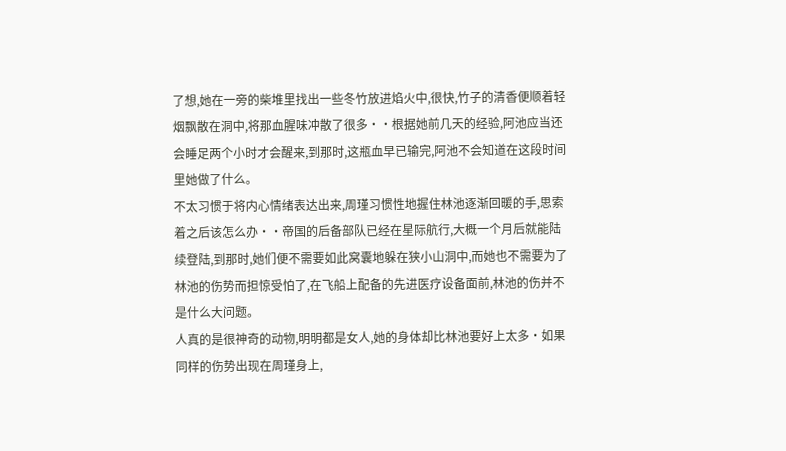了想,她在一旁的柴堆里找出一些冬竹放进焰火中,很快,竹子的清香便顺着轻烟飘散在洞中,将那血腥味冲散了很多··根据她前几天的经验,阿池应当还会睡足两个小时才会醒来,到那时,这瓶血早已输完,阿池不会知道在这段时间里她做了什么。
不太习惯于将内心情绪表达出来,周瑾习惯性地握住林池逐渐回暖的手,思索着之后该怎么办··帝国的后备部队已经在星际航行,大概一个月后就能陆续登陆,到那时,她们便不需要如此窝囊地躲在狭小山洞中,而她也不需要为了林池的伤势而担惊受怕了,在飞船上配备的先进医疗设备面前,林池的伤并不是什么大问题。
人真的是很神奇的动物,明明都是女人,她的身体却比林池要好上太多·如果同样的伤势出现在周瑾身上,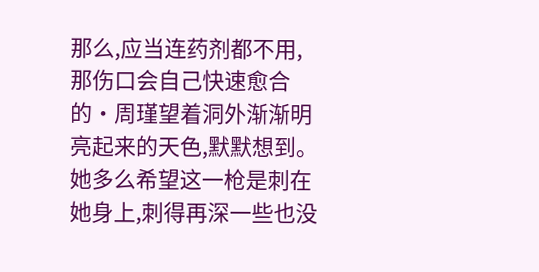那么,应当连药剂都不用,那伤口会自己快速愈合的·周瑾望着洞外渐渐明亮起来的天色,默默想到。
她多么希望这一枪是刺在她身上,刺得再深一些也没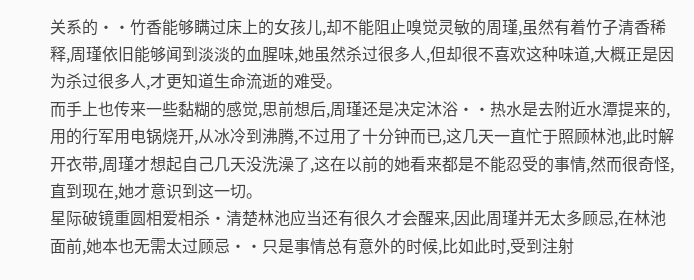关系的··竹香能够瞒过床上的女孩儿,却不能阻止嗅觉灵敏的周瑾,虽然有着竹子清香稀释,周瑾依旧能够闻到淡淡的血腥味,她虽然杀过很多人,但却很不喜欢这种味道,大概正是因为杀过很多人,才更知道生命流逝的难受。
而手上也传来一些黏糊的感觉,思前想后,周瑾还是决定沐浴··热水是去附近水潭提来的,用的行军用电锅烧开,从冰冷到沸腾,不过用了十分钟而已,这几天一直忙于照顾林池,此时解开衣带,周瑾才想起自己几天没洗澡了,这在以前的她看来都是不能忍受的事情,然而很奇怪,直到现在,她才意识到这一切。
星际破镜重圆相爱相杀·清楚林池应当还有很久才会醒来,因此周瑾并无太多顾忌,在林池面前,她本也无需太过顾忌··只是事情总有意外的时候,比如此时,受到注射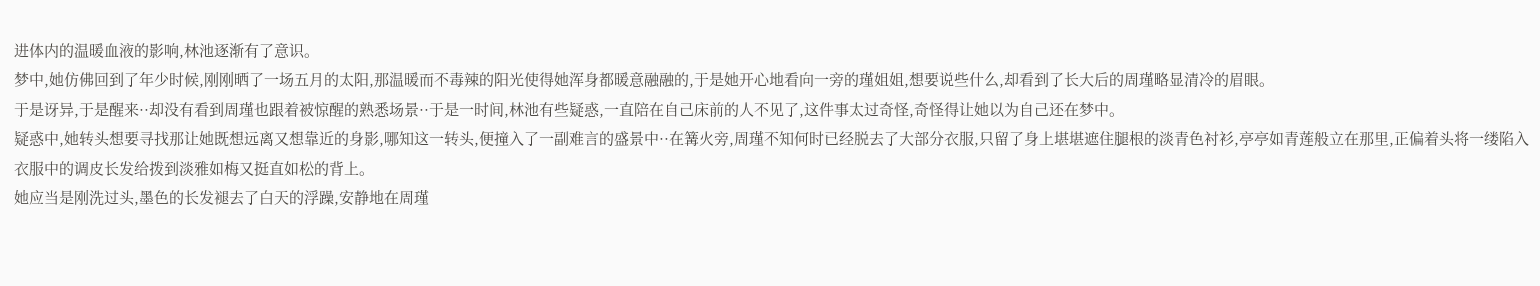进体内的温暖血液的影响,林池逐渐有了意识。
梦中,她仿佛回到了年少时候,刚刚晒了一场五月的太阳,那温暖而不毒辣的阳光使得她浑身都暖意融融的,于是她开心地看向一旁的瑾姐姐,想要说些什么,却看到了长大后的周瑾略显清冷的眉眼。
于是讶异,于是醒来··却没有看到周瑾也跟着被惊醒的熟悉场景··于是一时间,林池有些疑惑,一直陪在自己床前的人不见了,这件事太过奇怪,奇怪得让她以为自己还在梦中。
疑惑中,她转头想要寻找那让她既想远离又想靠近的身影,哪知这一转头,便撞入了一副难言的盛景中··在篝火旁,周瑾不知何时已经脱去了大部分衣服,只留了身上堪堪遮住腿根的淡青色衬衫,亭亭如青莲般立在那里,正偏着头将一缕陷入衣服中的调皮长发给拨到淡雅如梅又挺直如松的背上。
她应当是刚洗过头,墨色的长发褪去了白天的浮躁,安静地在周瑾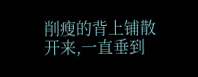削瘦的背上铺散开来,一直垂到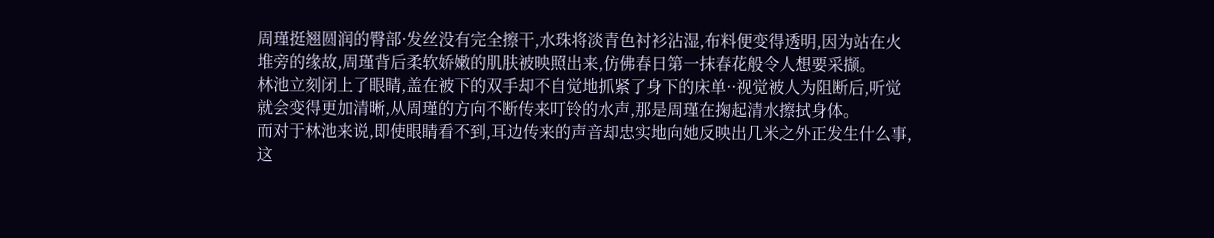周瑾挺翘圆润的臀部·发丝没有完全擦干,水珠将淡青色衬衫沾湿,布料便变得透明,因为站在火堆旁的缘故,周瑾背后柔软娇嫩的肌肤被映照出来,仿佛春日第一抹春花般令人想要采撷。
林池立刻闭上了眼睛,盖在被下的双手却不自觉地抓紧了身下的床单··视觉被人为阻断后,听觉就会变得更加清晰,从周瑾的方向不断传来叮铃的水声,那是周瑾在掬起清水擦拭身体。
而对于林池来说,即使眼睛看不到,耳边传来的声音却忠实地向她反映出几米之外正发生什么事,这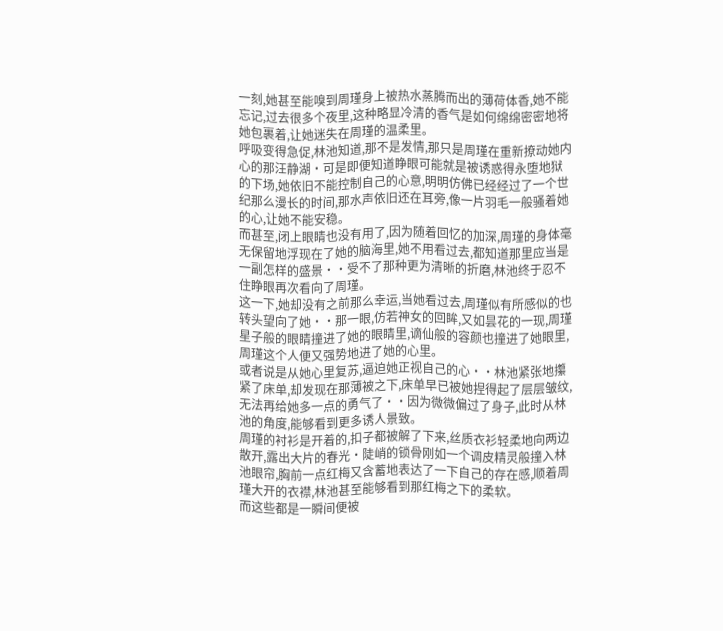一刻,她甚至能嗅到周瑾身上被热水蒸腾而出的薄荷体香,她不能忘记,过去很多个夜里,这种略显冷清的香气是如何绵绵密密地将她包裹着,让她迷失在周瑾的温柔里。
呼吸变得急促,林池知道,那不是发情,那只是周瑾在重新撩动她内心的那汪静湖·可是即便知道睁眼可能就是被诱惑得永堕地狱的下场,她依旧不能控制自己的心意,明明仿佛已经经过了一个世纪那么漫长的时间,那水声依旧还在耳旁,像一片羽毛一般骚着她的心,让她不能安稳。
而甚至,闭上眼睛也没有用了,因为随着回忆的加深,周瑾的身体毫无保留地浮现在了她的脑海里,她不用看过去,都知道那里应当是一副怎样的盛景··受不了那种更为清晰的折磨,林池终于忍不住睁眼再次看向了周瑾。
这一下,她却没有之前那么幸运,当她看过去,周瑾似有所感似的也转头望向了她··那一眼,仿若神女的回眸,又如昙花的一现,周瑾星子般的眼睛撞进了她的眼睛里,谪仙般的容颜也撞进了她眼里,周瑾这个人便又强势地进了她的心里。
或者说是从她心里复苏,逼迫她正视自己的心··林池紧张地攥紧了床单,却发现在那薄被之下,床单早已被她捏得起了层层皱纹,无法再给她多一点的勇气了··因为微微偏过了身子,此时从林池的角度,能够看到更多诱人景致。
周瑾的衬衫是开着的,扣子都被解了下来,丝质衣衫轻柔地向两边散开,露出大片的春光·陡峭的锁骨刚如一个调皮精灵般撞入林池眼帘,胸前一点红梅又含蓄地表达了一下自己的存在感,顺着周瑾大开的衣襟,林池甚至能够看到那红梅之下的柔软。
而这些都是一瞬间便被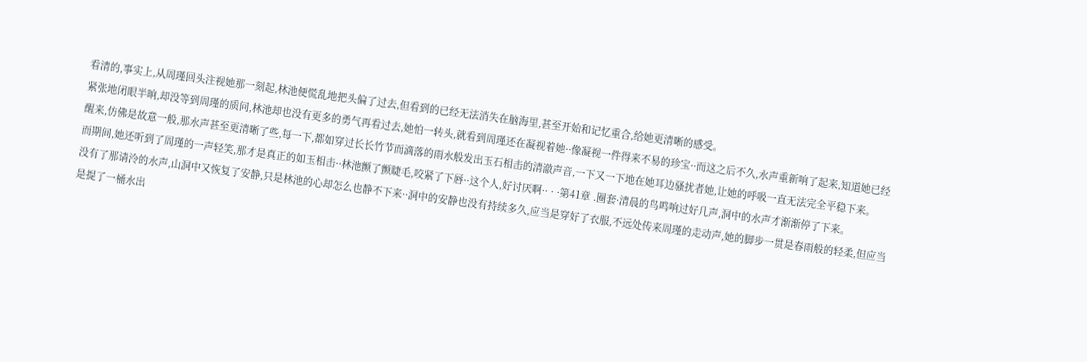看清的,事实上,从周瑾回头注视她那一刻起,林池便慌乱地把头偏了过去,但看到的已经无法消失在脑海里,甚至开始和记忆重合,给她更清晰的感受。
紧张地闭眼半晌,却没等到周瑾的质问,林池却也没有更多的勇气再看过去,她怕一转头,就看到周瑾还在凝视着她··像凝视一件得来不易的珍宝··而这之后不久,水声重新响了起来,知道她已经醒来,仿佛是故意一般,那水声甚至更清晰了些,每一下,都如穿过长长竹节而滴落的雨水般发出玉石相击的清澈声音,一下又一下地在她耳边骚扰者她,让她的呼吸一直无法完全平稳下来。
而期间,她还听到了周瑾的一声轻笑,那才是真正的如玉相击··林池颤了颤睫毛,咬紧了下唇··这个人,好讨厌啊·· · ·第41章 .圈套·清晨的鸟鸣响过好几声,洞中的水声才渐渐停了下来。
没有了那请泠的水声,山洞中又恢复了安静,只是林池的心却怎么也静不下来··洞中的安静也没有持续多久,应当是穿好了衣服,不远处传来周瑾的走动声,她的脚步一贯是春雨般的轻柔,但应当是提了一桶水出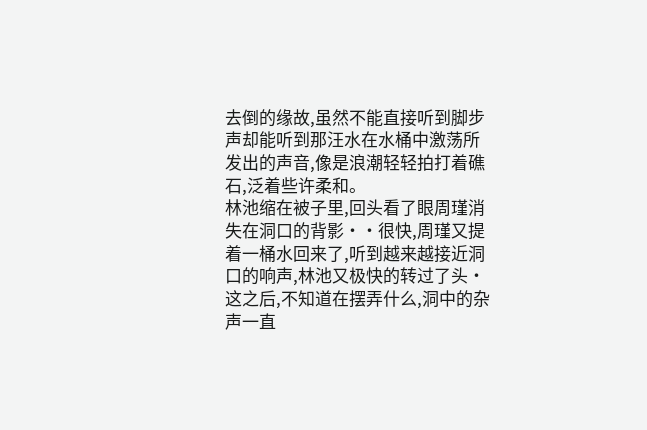去倒的缘故,虽然不能直接听到脚步声却能听到那汪水在水桶中激荡所发出的声音,像是浪潮轻轻拍打着礁石,泛着些许柔和。
林池缩在被子里,回头看了眼周瑾消失在洞口的背影··很快,周瑾又提着一桶水回来了,听到越来越接近洞口的响声,林池又极快的转过了头·这之后,不知道在摆弄什么,洞中的杂声一直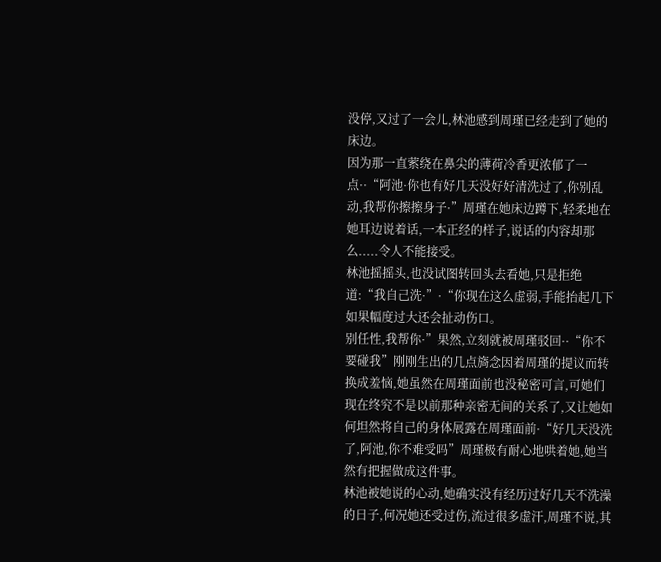没停,又过了一会儿,林池感到周瑾已经走到了她的床边。
因为那一直萦绕在鼻尖的薄荷冷香更浓郁了一点··“阿池·你也有好几天没好好清洗过了,你别乱动,我帮你擦擦身子·”周瑾在她床边蹲下,轻柔地在她耳边说着话,一本正经的样子,说话的内容却那么.....令人不能接受。
林池摇摇头,也没试图转回头去看她,只是拒绝道:“我自己洗·”·“你现在这么虚弱,手能抬起几下如果幅度过大还会扯动伤口。
别任性,我帮你·”果然,立刻就被周瑾驳回··“你不要碰我”刚刚生出的几点旖念因着周瑾的提议而转换成羞恼,她虽然在周瑾面前也没秘密可言,可她们现在终究不是以前那种亲密无间的关系了,又让她如何坦然将自己的身体展露在周瑾面前·“好几天没洗了,阿池,你不难受吗”周瑾极有耐心地哄着她,她当然有把握做成这件事。
林池被她说的心动,她确实没有经历过好几天不洗澡的日子,何况她还受过伤,流过很多虚汗,周瑾不说,其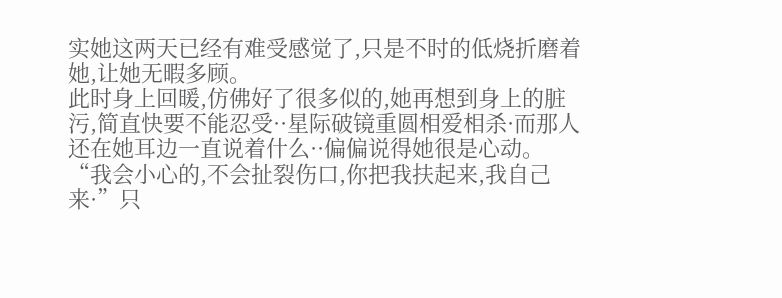实她这两天已经有难受感觉了,只是不时的低烧折磨着她,让她无暇多顾。
此时身上回暖,仿佛好了很多似的,她再想到身上的脏污,简直快要不能忍受··星际破镜重圆相爱相杀·而那人还在她耳边一直说着什么··偏偏说得她很是心动。
“我会小心的,不会扯裂伤口,你把我扶起来,我自己来·”只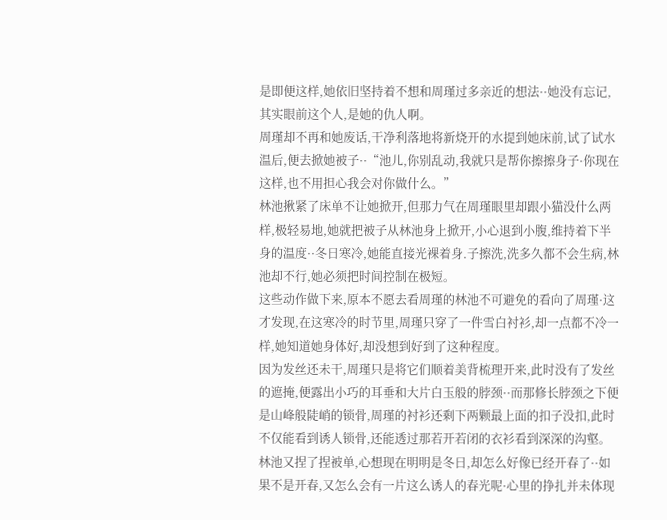是即便这样,她依旧坚持着不想和周瑾过多亲近的想法··她没有忘记,其实眼前这个人,是她的仇人啊。
周瑾却不再和她废话,干净利落地将新烧开的水提到她床前,试了试水温后,便去掀她被子··“池儿,你别乱动,我就只是帮你擦擦身子·你现在这样,也不用担心我会对你做什么。”
林池揪紧了床单不让她掀开,但那力气在周瑾眼里却跟小猫没什么两样,极轻易地,她就把被子从林池身上掀开,小心退到小腹,维持着下半身的温度··冬日寒冷,她能直接光裸着身.子擦洗,洗多久都不会生病,林池却不行,她必须把时间控制在极短。
这些动作做下来,原本不愿去看周瑾的林池不可避免的看向了周瑾·这才发现,在这寒冷的时节里,周瑾只穿了一件雪白衬衫,却一点都不冷一样,她知道她身体好,却没想到好到了这种程度。
因为发丝还未干,周瑾只是将它们顺着美背梳理开来,此时没有了发丝的遮掩,便露出小巧的耳垂和大片白玉般的脖颈··而那修长脖颈之下便是山峰般陡峭的锁骨,周瑾的衬衫还剩下两颗最上面的扣子没扣,此时不仅能看到诱人锁骨,还能透过那若开若闭的衣衫看到深深的沟壑。
林池又捏了捏被单,心想现在明明是冬日,却怎么好像已经开春了··如果不是开春,又怎么会有一片这么诱人的春光呢·心里的挣扎并未体现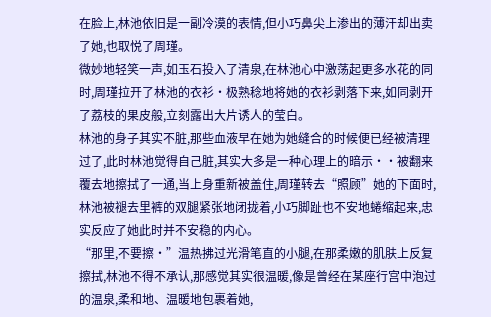在脸上,林池依旧是一副冷漠的表情,但小巧鼻尖上渗出的薄汗却出卖了她,也取悦了周瑾。
微妙地轻笑一声,如玉石投入了清泉,在林池心中激荡起更多水花的同时,周瑾拉开了林池的衣衫·极熟稔地将她的衣衫剥落下来,如同剥开了荔枝的果皮般,立刻露出大片诱人的莹白。
林池的身子其实不脏,那些血液早在她为她缝合的时候便已经被清理过了,此时林池觉得自己脏,其实大多是一种心理上的暗示··被翻来覆去地擦拭了一通,当上身重新被盖住,周瑾转去“照顾”她的下面时,林池被褪去里裤的双腿紧张地闭拢着,小巧脚趾也不安地蜷缩起来,忠实反应了她此时并不安稳的内心。
“那里,不要擦·”温热拂过光滑笔直的小腿,在那柔嫩的肌肤上反复擦拭,林池不得不承认,那感觉其实很温暖,像是曾经在某座行宫中泡过的温泉,柔和地、温暖地包裹着她,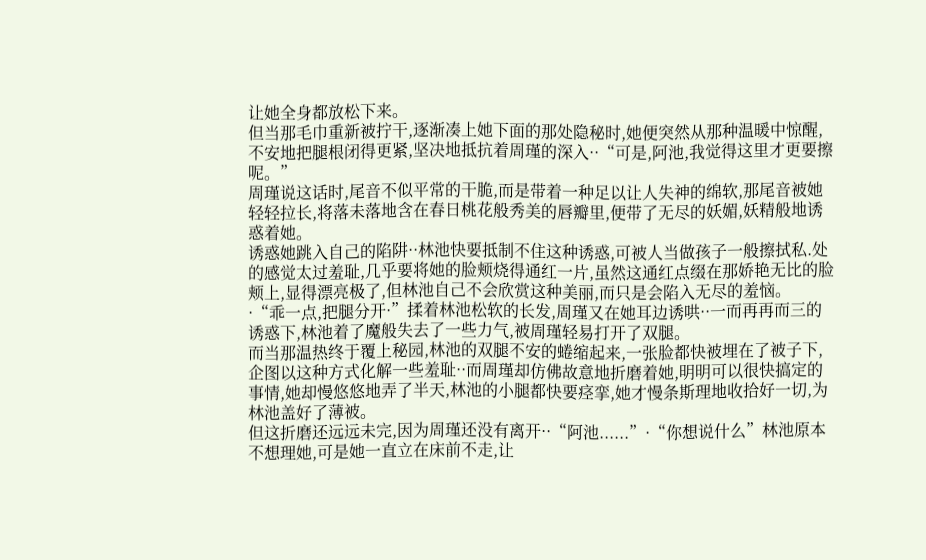让她全身都放松下来。
但当那毛巾重新被拧干,逐渐凑上她下面的那处隐秘时,她便突然从那种温暖中惊醒,不安地把腿根闭得更紧,坚决地抵抗着周瑾的深入··“可是,阿池,我觉得这里才更要擦呢。”
周瑾说这话时,尾音不似平常的干脆,而是带着一种足以让人失神的绵软,那尾音被她轻轻拉长,将落未落地含在春日桃花般秀美的唇瓣里,便带了无尽的妖媚,妖精般地诱惑着她。
诱惑她跳入自己的陷阱··林池快要抵制不住这种诱惑,可被人当做孩子一般擦拭私.处的感觉太过羞耻,几乎要将她的脸颊烧得通红一片,虽然这通红点缀在那娇艳无比的脸颊上,显得漂亮极了,但林池自己不会欣赏这种美丽,而只是会陷入无尽的羞恼。
·“乖一点,把腿分开·”揉着林池松软的长发,周瑾又在她耳边诱哄··一而再再而三的诱惑下,林池着了魔般失去了一些力气,被周瑾轻易打开了双腿。
而当那温热终于覆上秘园,林池的双腿不安的蜷缩起来,一张脸都快被埋在了被子下,企图以这种方式化解一些羞耻··而周瑾却仿佛故意地折磨着她,明明可以很快搞定的事情,她却慢悠悠地弄了半天,林池的小腿都快要痉挛,她才慢条斯理地收拾好一切,为林池盖好了薄被。
但这折磨还远远未完,因为周瑾还没有离开··“阿池......”·“你想说什么”林池原本不想理她,可是她一直立在床前不走,让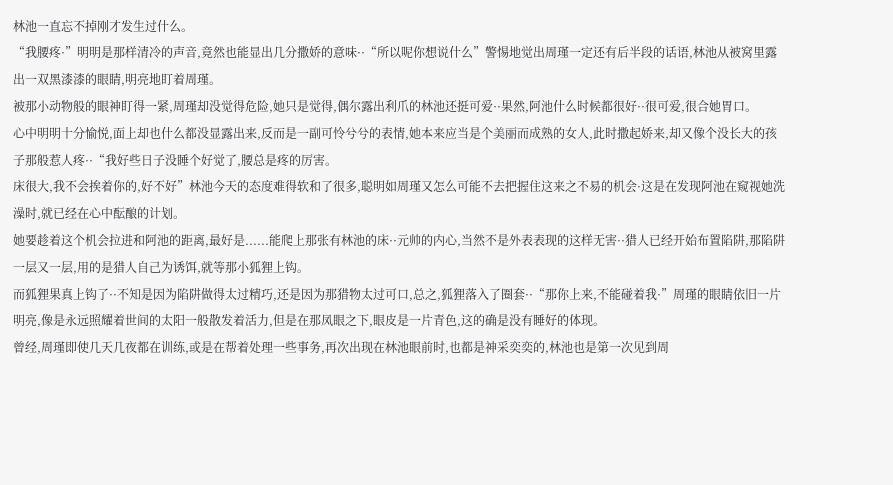林池一直忘不掉刚才发生过什么。
“我腰疼·”明明是那样清冷的声音,竟然也能显出几分撒娇的意味··“所以呢你想说什么”警惕地觉出周瑾一定还有后半段的话语,林池从被窝里露出一双黑漆漆的眼睛,明亮地盯着周瑾。
被那小动物般的眼神盯得一紧,周瑾却没觉得危险,她只是觉得,偶尔露出利爪的林池还挺可爱··果然,阿池什么时候都很好··很可爱,很合她胃口。
心中明明十分愉悦,面上却也什么都没显露出来,反而是一副可怜兮兮的表情,她本来应当是个美丽而成熟的女人,此时撒起娇来,却又像个没长大的孩子那般惹人疼··“我好些日子没睡个好觉了,腰总是疼的厉害。
床很大,我不会挨着你的,好不好”林池今天的态度难得软和了很多,聪明如周瑾又怎么可能不去把握住这来之不易的机会·这是在发现阿池在窥视她洗澡时,就已经在心中酝酿的计划。
她要趁着这个机会拉进和阿池的距离,最好是......能爬上那张有林池的床··元帅的内心,当然不是外表表现的这样无害··猎人已经开始布置陷阱,那陷阱一层又一层,用的是猎人自己为诱饵,就等那小狐狸上钩。
而狐狸果真上钩了··不知是因为陷阱做得太过精巧,还是因为那猎物太过可口,总之,狐狸落入了圈套··“那你上来,不能碰着我·”周瑾的眼睛依旧一片明亮,像是永远照耀着世间的太阳一般散发着活力,但是在那凤眼之下,眼皮是一片青色,这的确是没有睡好的体现。
曾经,周瑾即使几天几夜都在训练,或是在帮着处理一些事务,再次出现在林池眼前时,也都是神采奕奕的,林池也是第一次见到周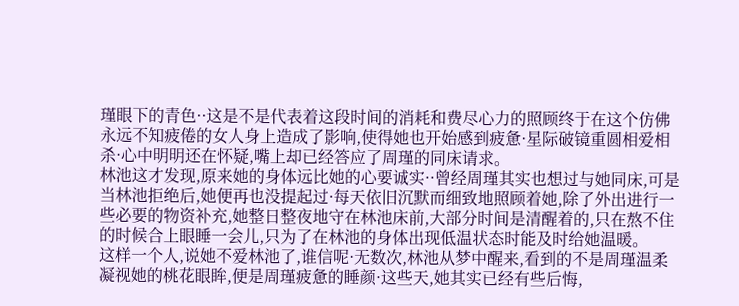瑾眼下的青色··这是不是代表着这段时间的消耗和费尽心力的照顾终于在这个仿佛永远不知疲倦的女人身上造成了影响,使得她也开始感到疲惫·星际破镜重圆相爱相杀·心中明明还在怀疑,嘴上却已经答应了周瑾的同床请求。
林池这才发现,原来她的身体远比她的心要诚实··曾经周瑾其实也想过与她同床,可是当林池拒绝后,她便再也没提起过·每天依旧沉默而细致地照顾着她,除了外出进行一些必要的物资补充,她整日整夜地守在林池床前,大部分时间是清醒着的,只在熬不住的时候合上眼睡一会儿,只为了在林池的身体出现低温状态时能及时给她温暖。
这样一个人,说她不爱林池了,谁信呢·无数次,林池从梦中醒来,看到的不是周瑾温柔凝视她的桃花眼眸,便是周瑾疲惫的睡颜·这些天,她其实已经有些后悔,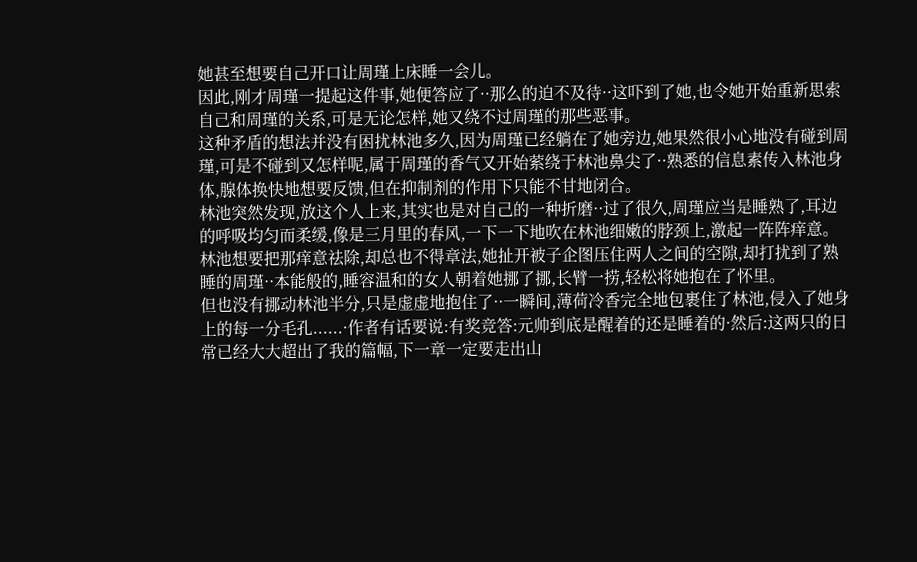她甚至想要自己开口让周瑾上床睡一会儿。
因此,刚才周瑾一提起这件事,她便答应了··那么的迫不及待··这吓到了她,也令她开始重新思索自己和周瑾的关系,可是无论怎样,她又绕不过周瑾的那些恶事。
这种矛盾的想法并没有困扰林池多久,因为周瑾已经躺在了她旁边,她果然很小心地没有碰到周瑾,可是不碰到又怎样呢,属于周瑾的香气又开始萦绕于林池鼻尖了··熟悉的信息素传入林池身体,腺体换快地想要反馈,但在抑制剂的作用下只能不甘地闭合。
林池突然发现,放这个人上来,其实也是对自己的一种折磨··过了很久,周瑾应当是睡熟了,耳边的呼吸均匀而柔缓,像是三月里的春风,一下一下地吹在林池细嫩的脖颈上,激起一阵阵痒意。
林池想要把那痒意祛除,却总也不得章法,她扯开被子企图压住两人之间的空隙,却打扰到了熟睡的周瑾··本能般的,睡容温和的女人朝着她挪了挪,长臂一捞,轻松将她抱在了怀里。
但也没有挪动林池半分,只是虚虚地抱住了··一瞬间,薄荷冷香完全地包裹住了林池,侵入了她身上的每一分毛孔......·作者有话要说:有奖竞答:元帅到底是醒着的还是睡着的·然后:这两只的日常已经大大超出了我的篇幅,下一章一定要走出山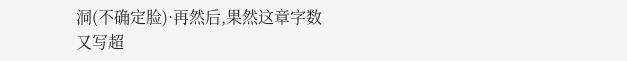洞(不确定脸)·再然后,果然这章字数又写超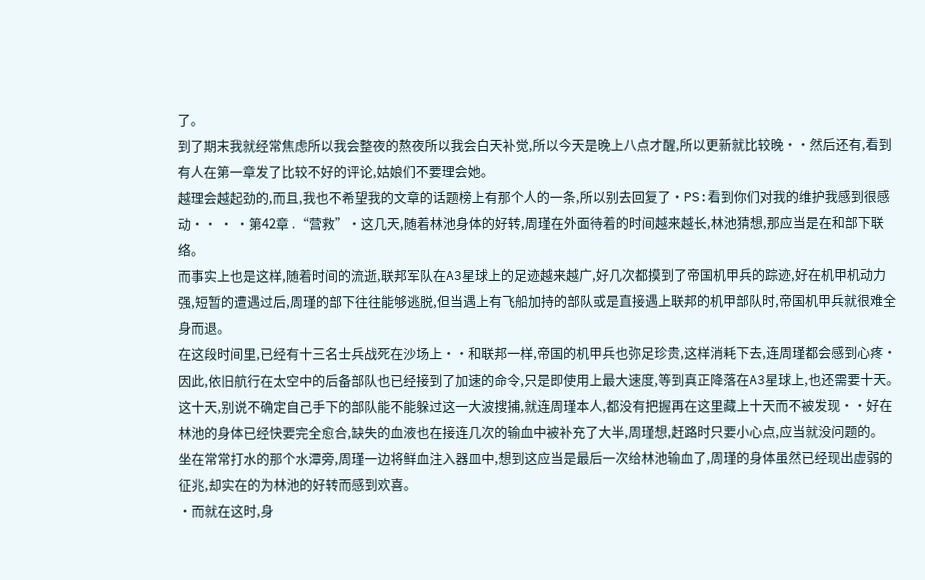了。
到了期末我就经常焦虑所以我会整夜的熬夜所以我会白天补觉,所以今天是晚上八点才醒,所以更新就比较晚··然后还有,看到有人在第一章发了比较不好的评论,姑娘们不要理会她。
越理会越起劲的,而且,我也不希望我的文章的话题榜上有那个人的一条,所以别去回复了·PS:看到你们对我的维护我感到很感动·· · ·第42章 .“营救”·这几天,随着林池身体的好转,周瑾在外面待着的时间越来越长,林池猜想,那应当是在和部下联络。
而事实上也是这样,随着时间的流逝,联邦军队在A3星球上的足迹越来越广,好几次都摸到了帝国机甲兵的踪迹,好在机甲机动力强,短暂的遭遇过后,周瑾的部下往往能够逃脱,但当遇上有飞船加持的部队或是直接遇上联邦的机甲部队时,帝国机甲兵就很难全身而退。
在这段时间里,已经有十三名士兵战死在沙场上··和联邦一样,帝国的机甲兵也弥足珍贵,这样消耗下去,连周瑾都会感到心疼·因此,依旧航行在太空中的后备部队也已经接到了加速的命令,只是即使用上最大速度,等到真正降落在A3星球上,也还需要十天。
这十天,别说不确定自己手下的部队能不能躲过这一大波搜捕,就连周瑾本人,都没有把握再在这里藏上十天而不被发现··好在林池的身体已经快要完全愈合,缺失的血液也在接连几次的输血中被补充了大半,周瑾想,赶路时只要小心点,应当就没问题的。
坐在常常打水的那个水潭旁,周瑾一边将鲜血注入器皿中,想到这应当是最后一次给林池输血了,周瑾的身体虽然已经现出虚弱的征兆,却实在的为林池的好转而感到欢喜。
·而就在这时,身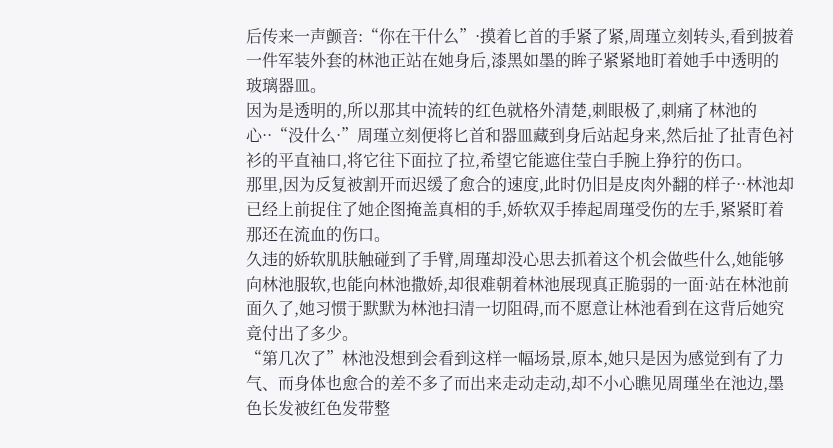后传来一声颤音:“你在干什么”·摸着匕首的手紧了紧,周瑾立刻转头,看到披着一件军装外套的林池正站在她身后,漆黑如墨的眸子紧紧地盯着她手中透明的玻璃器皿。
因为是透明的,所以那其中流转的红色就格外清楚,刺眼极了,刺痛了林池的心··“没什么·”周瑾立刻便将匕首和器皿藏到身后站起身来,然后扯了扯青色衬衫的平直袖口,将它往下面拉了拉,希望它能遮住莹白手腕上狰狞的伤口。
那里,因为反复被割开而迟缓了愈合的速度,此时仍旧是皮肉外翻的样子··林池却已经上前捉住了她企图掩盖真相的手,娇软双手捧起周瑾受伤的左手,紧紧盯着那还在流血的伤口。
久违的娇软肌肤触碰到了手臂,周瑾却没心思去抓着这个机会做些什么,她能够向林池服软,也能向林池撒娇,却很难朝着林池展现真正脆弱的一面·站在林池前面久了,她习惯于默默为林池扫清一切阻碍,而不愿意让林池看到在这背后她究竟付出了多少。
“第几次了”林池没想到会看到这样一幅场景,原本,她只是因为感觉到有了力气、而身体也愈合的差不多了而出来走动走动,却不小心瞧见周瑾坐在池边,墨色长发被红色发带整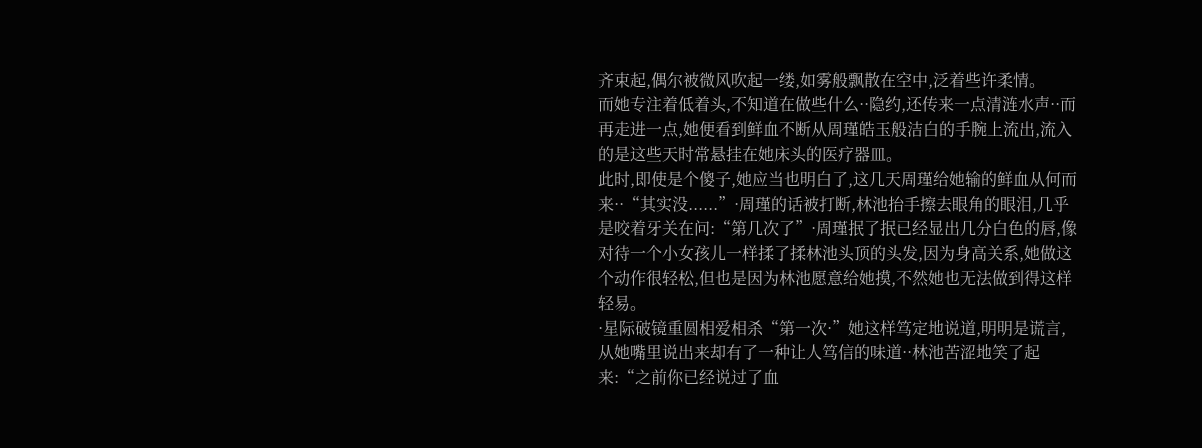齐束起,偶尔被微风吹起一缕,如雾般飘散在空中,泛着些许柔情。
而她专注着低着头,不知道在做些什么··隐约,还传来一点清涟水声··而再走进一点,她便看到鲜血不断从周瑾皓玉般洁白的手腕上流出,流入的是这些天时常悬挂在她床头的医疗器皿。
此时,即使是个傻子,她应当也明白了,这几天周瑾给她输的鲜血从何而来··“其实没......”·周瑾的话被打断,林池抬手擦去眼角的眼泪,几乎是咬着牙关在问:“第几次了”·周瑾抿了抿已经显出几分白色的唇,像对待一个小女孩儿一样揉了揉林池头顶的头发,因为身高关系,她做这个动作很轻松,但也是因为林池愿意给她摸,不然她也无法做到得这样轻易。
·星际破镜重圆相爱相杀“第一次·”她这样笃定地说道,明明是谎言,从她嘴里说出来却有了一种让人笃信的味道··林池苦涩地笑了起来:“之前你已经说过了血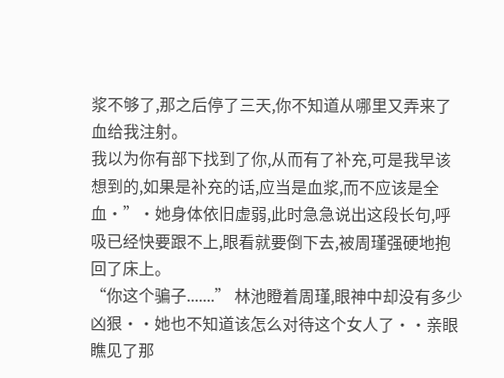浆不够了,那之后停了三天,你不知道从哪里又弄来了血给我注射。
我以为你有部下找到了你,从而有了补充,可是我早该想到的,如果是补充的话,应当是血浆,而不应该是全血·”·她身体依旧虚弱,此时急急说出这段长句,呼吸已经快要跟不上,眼看就要倒下去,被周瑾强硬地抱回了床上。
“你这个骗子.......” 林池瞪着周瑾,眼神中却没有多少凶狠··她也不知道该怎么对待这个女人了··亲眼瞧见了那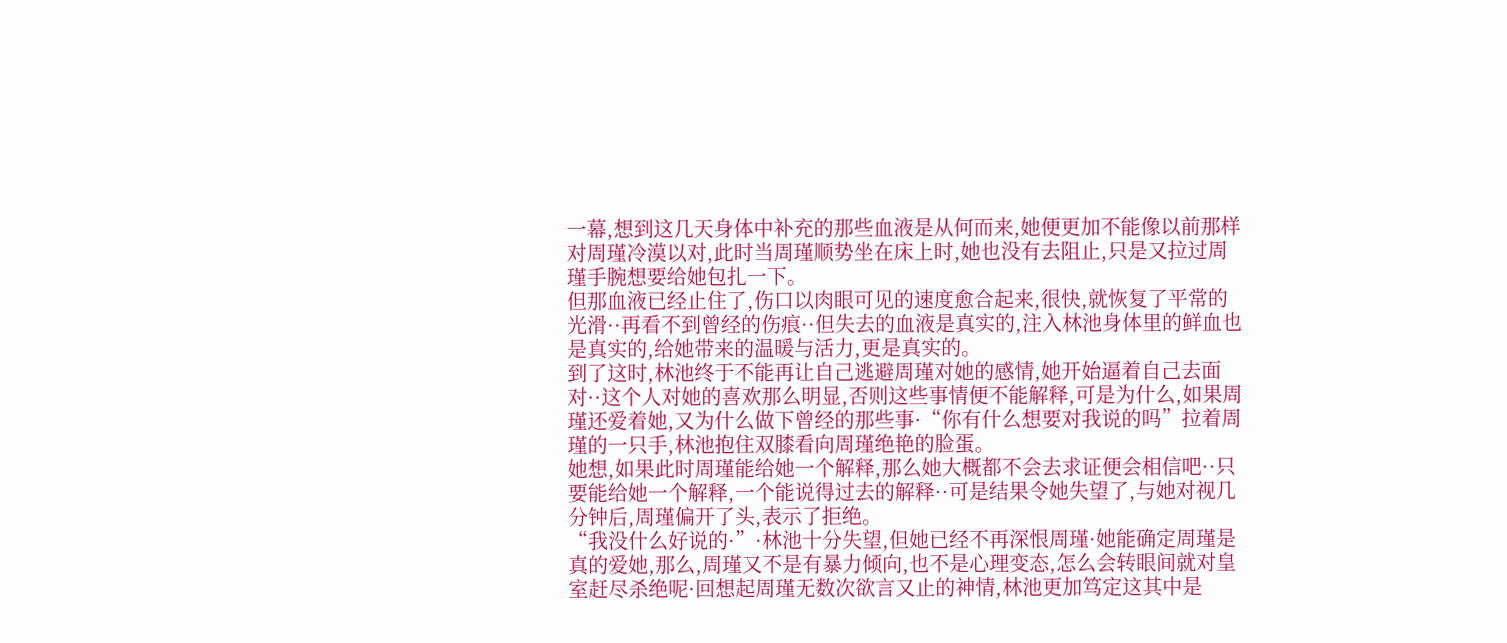一幕,想到这几天身体中补充的那些血液是从何而来,她便更加不能像以前那样对周瑾冷漠以对,此时当周瑾顺势坐在床上时,她也没有去阻止,只是又拉过周瑾手腕想要给她包扎一下。
但那血液已经止住了,伤口以肉眼可见的速度愈合起来,很快,就恢复了平常的光滑··再看不到曾经的伤痕··但失去的血液是真实的,注入林池身体里的鲜血也是真实的,给她带来的温暖与活力,更是真实的。
到了这时,林池终于不能再让自己逃避周瑾对她的感情,她开始逼着自己去面对··这个人对她的喜欢那么明显,否则这些事情便不能解释,可是为什么,如果周瑾还爱着她,又为什么做下曾经的那些事·“你有什么想要对我说的吗”拉着周瑾的一只手,林池抱住双膝看向周瑾绝艳的脸蛋。
她想,如果此时周瑾能给她一个解释,那么她大概都不会去求证便会相信吧··只要能给她一个解释,一个能说得过去的解释··可是结果令她失望了,与她对视几分钟后,周瑾偏开了头,表示了拒绝。
“我没什么好说的·”·林池十分失望,但她已经不再深恨周瑾·她能确定周瑾是真的爱她,那么,周瑾又不是有暴力倾向,也不是心理变态,怎么会转眼间就对皇室赶尽杀绝呢·回想起周瑾无数次欲言又止的神情,林池更加笃定这其中是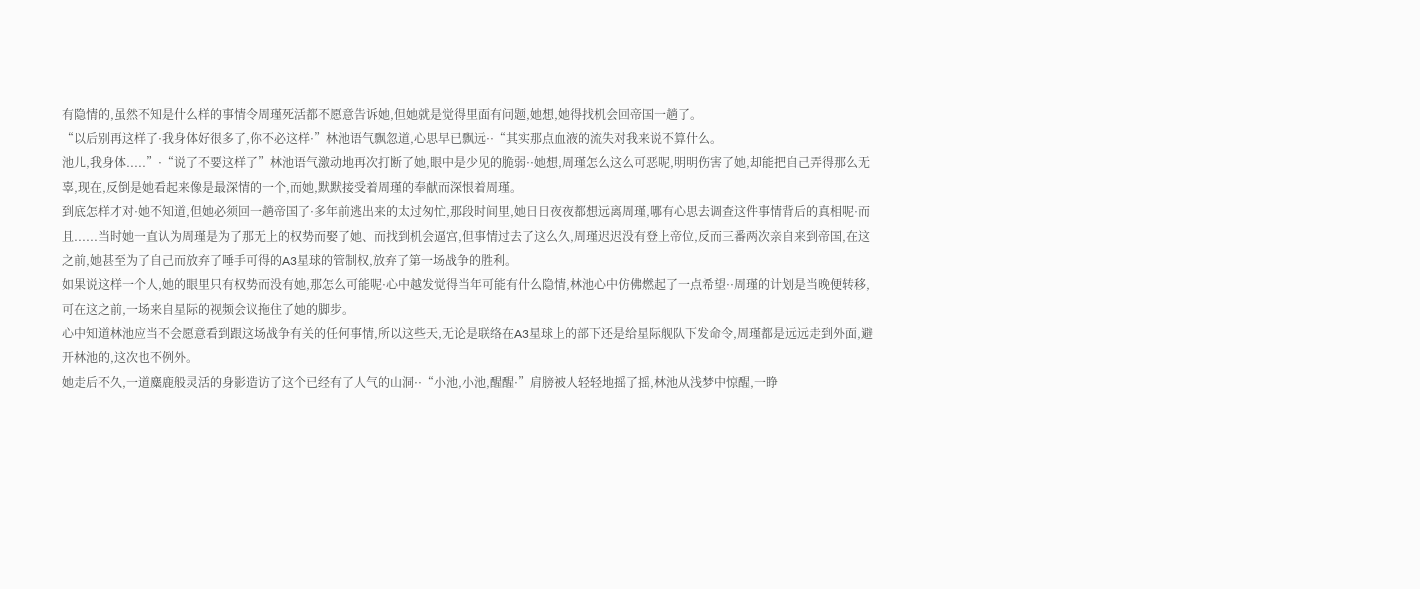有隐情的,虽然不知是什么样的事情令周瑾死活都不愿意告诉她,但她就是觉得里面有问题,她想,她得找机会回帝国一趟了。
“以后别再这样了·我身体好很多了,你不必这样·”林池语气飘忽道,心思早已飘远··“其实那点血液的流失对我来说不算什么。
池儿,我身体.....”·“说了不要这样了”林池语气激动地再次打断了她,眼中是少见的脆弱··她想,周瑾怎么这么可恶呢,明明伤害了她,却能把自己弄得那么无辜,现在,反倒是她看起来像是最深情的一个,而她,默默接受着周瑾的奉献而深恨着周瑾。
到底怎样才对·她不知道,但她必须回一趟帝国了·多年前逃出来的太过匆忙,那段时间里,她日日夜夜都想远离周瑾,哪有心思去调查这件事情背后的真相呢·而且......当时她一直认为周瑾是为了那无上的权势而娶了她、而找到机会逼宫,但事情过去了这么久,周瑾迟迟没有登上帝位,反而三番两次亲自来到帝国,在这之前,她甚至为了自己而放弃了唾手可得的A3星球的管制权,放弃了第一场战争的胜利。
如果说这样一个人,她的眼里只有权势而没有她,那怎么可能呢·心中越发觉得当年可能有什么隐情,林池心中仿佛燃起了一点希望··周瑾的计划是当晚便转移,可在这之前,一场来自星际的视频会议拖住了她的脚步。
心中知道林池应当不会愿意看到跟这场战争有关的任何事情,所以这些天,无论是联络在A3星球上的部下还是给星际舰队下发命令,周瑾都是远远走到外面,避开林池的,这次也不例外。
她走后不久,一道麋鹿般灵活的身影造访了这个已经有了人气的山洞··“小池,小池,醒醒·”肩膀被人轻轻地摇了摇,林池从浅梦中惊醒,一睁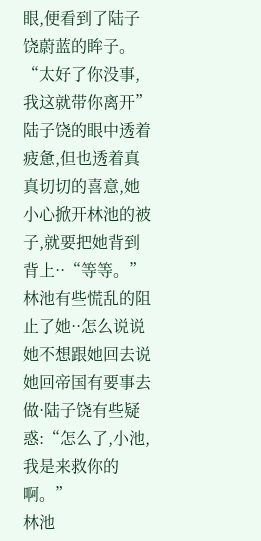眼,便看到了陆子饶蔚蓝的眸子。
“太好了你没事,我这就带你离开”陆子饶的眼中透着疲惫,但也透着真真切切的喜意,她小心掀开林池的被子,就要把她背到背上··“等等。”
林池有些慌乱的阻止了她··怎么说说她不想跟她回去说她回帝国有要事去做·陆子饶有些疑惑:“怎么了,小池,我是来救你的啊。”
林池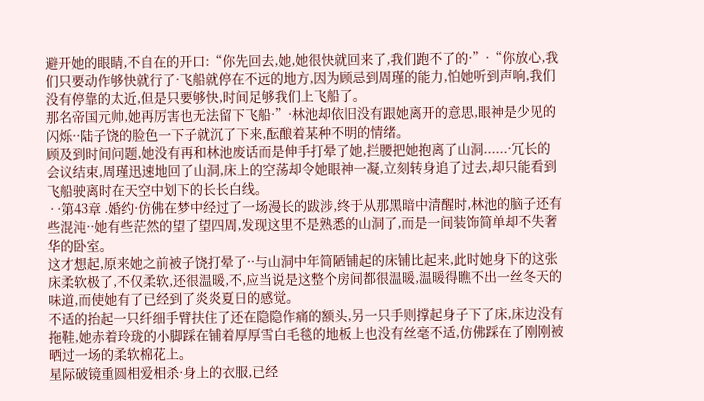避开她的眼睛,不自在的开口:“你先回去,她,她很快就回来了,我们跑不了的·”·“你放心,我们只要动作够快就行了·飞船就停在不远的地方,因为顾忌到周瑾的能力,怕她听到声响,我们没有停靠的太近,但是只要够快,时间足够我们上飞船了。
那名帝国元帅,她再厉害也无法留下飞船·”·林池却依旧没有跟她离开的意思,眼神是少见的闪烁··陆子饶的脸色一下子就沉了下来,酝酿着某种不明的情绪。
顾及到时间问题,她没有再和林池废话而是伸手打晕了她,拦腰把她抱离了山洞......·冗长的会议结束,周瑾迅速地回了山洞,床上的空荡却令她眼神一凝,立刻转身追了过去,却只能看到飞船驶离时在天空中划下的长长白线。
 · ·第43章 .婚约·仿佛在梦中经过了一场漫长的跋涉,终于从那黑暗中清醒时,林池的脑子还有些混沌··她有些茫然的望了望四周,发现这里不是熟悉的山洞了,而是一间装饰简单却不失奢华的卧室。
这才想起,原来她之前被子饶打晕了··与山洞中年简陋铺起的床铺比起来,此时她身下的这张床柔软极了,不仅柔软,还很温暖,不,应当说是这整个房间都很温暖,温暖得瞧不出一丝冬天的味道,而使她有了已经到了炎炎夏日的感觉。
不适的抬起一只纤细手臂扶住了还在隐隐作痛的额头,另一只手则撑起身子下了床,床边没有拖鞋,她赤着玲珑的小脚踩在铺着厚厚雪白毛毯的地板上也没有丝毫不适,仿佛踩在了刚刚被晒过一场的柔软棉花上。
星际破镜重圆相爱相杀·身上的衣服,已经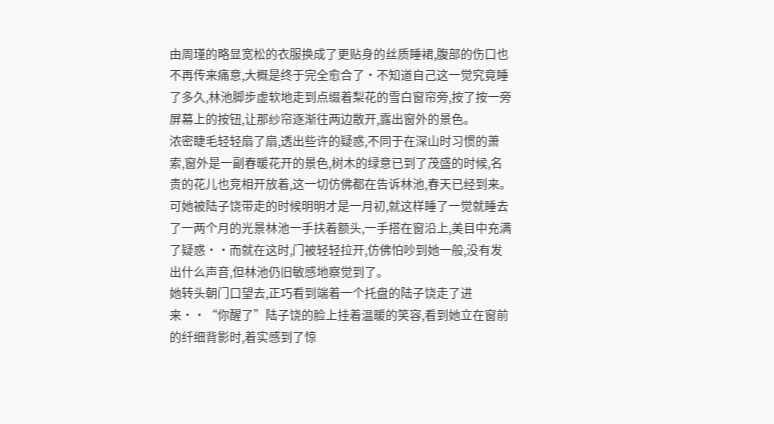由周瑾的略显宽松的衣服换成了更贴身的丝质睡裙,腹部的伤口也不再传来痛意,大概是终于完全愈合了·不知道自己这一觉究竟睡了多久,林池脚步虚软地走到点缀着梨花的雪白窗帘旁,按了按一旁屏幕上的按钮,让那纱帘逐渐往两边散开,露出窗外的景色。
浓密睫毛轻轻扇了扇,透出些许的疑惑,不同于在深山时习惯的萧索,窗外是一副春暖花开的景色,树木的绿意已到了茂盛的时候,名贵的花儿也竞相开放着,这一切仿佛都在告诉林池,春天已经到来。
可她被陆子饶带走的时候明明才是一月初,就这样睡了一觉就睡去了一两个月的光景林池一手扶着额头,一手搭在窗沿上,美目中充满了疑惑··而就在这时,门被轻轻拉开,仿佛怕吵到她一般,没有发出什么声音,但林池仍旧敏感地察觉到了。
她转头朝门口望去,正巧看到端着一个托盘的陆子饶走了进来··“你醒了”陆子饶的脸上挂着温暖的笑容,看到她立在窗前的纤细背影时,着实感到了惊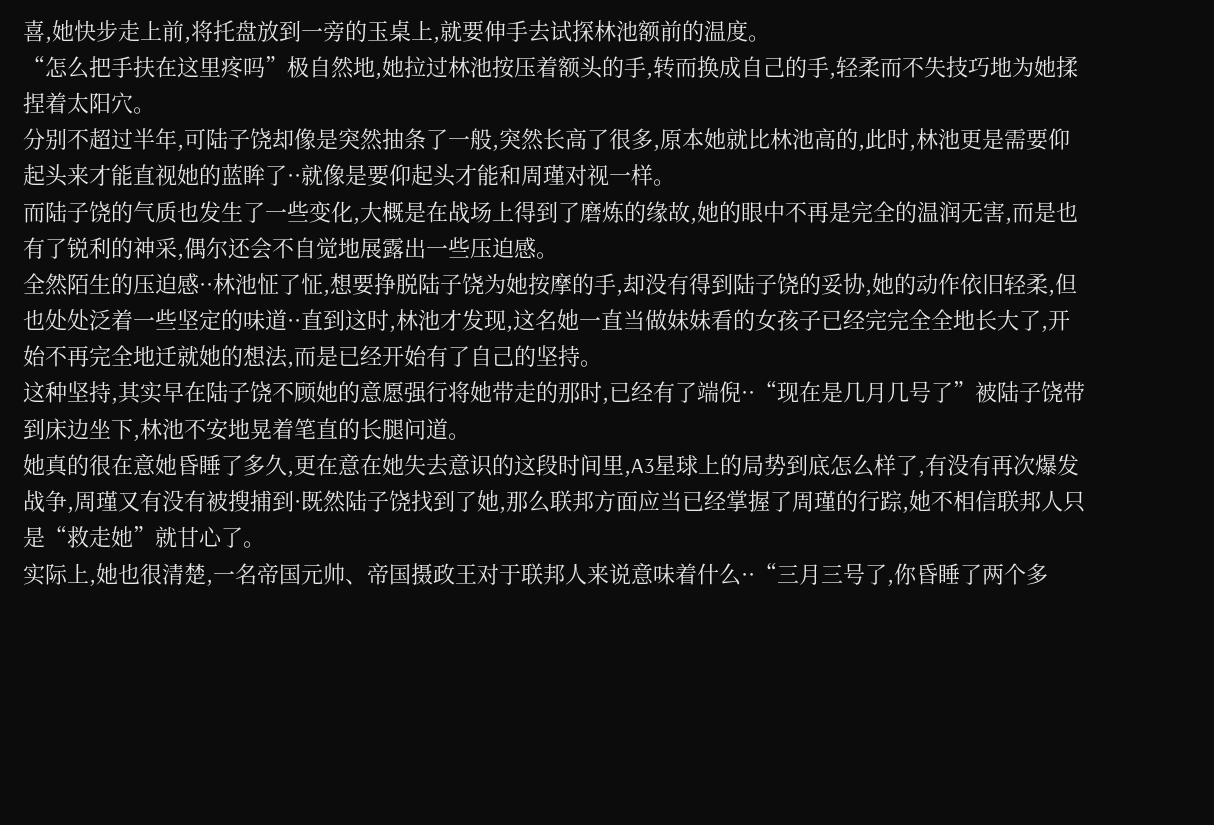喜,她快步走上前,将托盘放到一旁的玉桌上,就要伸手去试探林池额前的温度。
“怎么把手扶在这里疼吗”极自然地,她拉过林池按压着额头的手,转而换成自己的手,轻柔而不失技巧地为她揉捏着太阳穴。
分别不超过半年,可陆子饶却像是突然抽条了一般,突然长高了很多,原本她就比林池高的,此时,林池更是需要仰起头来才能直视她的蓝眸了··就像是要仰起头才能和周瑾对视一样。
而陆子饶的气质也发生了一些变化,大概是在战场上得到了磨炼的缘故,她的眼中不再是完全的温润无害,而是也有了锐利的神采,偶尔还会不自觉地展露出一些压迫感。
全然陌生的压迫感··林池怔了怔,想要挣脱陆子饶为她按摩的手,却没有得到陆子饶的妥协,她的动作依旧轻柔,但也处处泛着一些坚定的味道··直到这时,林池才发现,这名她一直当做妹妹看的女孩子已经完完全全地长大了,开始不再完全地迁就她的想法,而是已经开始有了自己的坚持。
这种坚持,其实早在陆子饶不顾她的意愿强行将她带走的那时,已经有了端倪··“现在是几月几号了”被陆子饶带到床边坐下,林池不安地晃着笔直的长腿问道。
她真的很在意她昏睡了多久,更在意在她失去意识的这段时间里,A3星球上的局势到底怎么样了,有没有再次爆发战争,周瑾又有没有被搜捕到·既然陆子饶找到了她,那么联邦方面应当已经掌握了周瑾的行踪,她不相信联邦人只是“救走她”就甘心了。
实际上,她也很清楚,一名帝国元帅、帝国摄政王对于联邦人来说意味着什么··“三月三号了,你昏睡了两个多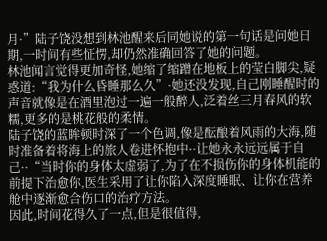月·”陆子饶没想到林池醒来后同她说的第一句话是问她日期,一时间有些怔愣,却仍然准确回答了她的问题。
林池闻言觉得更加奇怪,她缩了缩蹭在地板上的莹白脚尖,疑惑道:“我为什么昏睡那么久”·她还没发现,自己刚睡醒时的声音就像是在酒里泡过一遍一般醉人,泛着丝三月春风的软糯,更多的是桃花般的柔情。
陆子饶的蓝眸顿时深了一个色调,像是酝酿着风雨的大海,随时准备着将海上的旅人卷进怀抱中··让她永永远远属于自己··“当时你的身体太虚弱了,为了在不损伤你的身体机能的前提下治愈你,医生采用了让你陷入深度睡眠、让你在营养舱中逐渐愈合伤口的治疗方法。
因此,时间花得久了一点,但是很值得,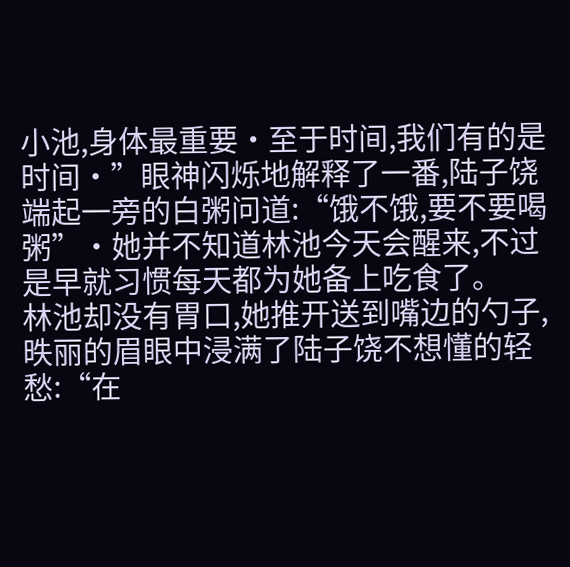小池,身体最重要·至于时间,我们有的是时间·”眼神闪烁地解释了一番,陆子饶端起一旁的白粥问道:“饿不饿,要不要喝粥”·她并不知道林池今天会醒来,不过是早就习惯每天都为她备上吃食了。
林池却没有胃口,她推开送到嘴边的勺子,昳丽的眉眼中浸满了陆子饶不想懂的轻愁:“在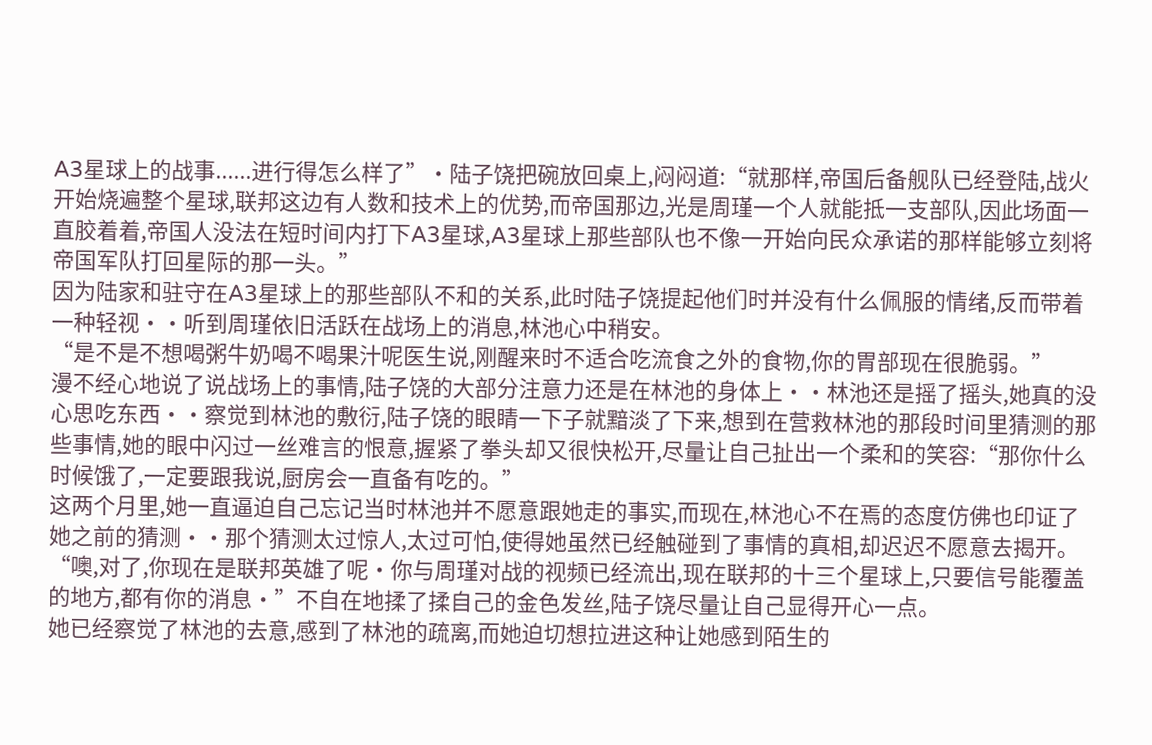A3星球上的战事......进行得怎么样了”·陆子饶把碗放回桌上,闷闷道:“就那样,帝国后备舰队已经登陆,战火开始烧遍整个星球,联邦这边有人数和技术上的优势,而帝国那边,光是周瑾一个人就能抵一支部队,因此场面一直胶着着,帝国人没法在短时间内打下A3星球,A3星球上那些部队也不像一开始向民众承诺的那样能够立刻将帝国军队打回星际的那一头。”
因为陆家和驻守在A3星球上的那些部队不和的关系,此时陆子饶提起他们时并没有什么佩服的情绪,反而带着一种轻视··听到周瑾依旧活跃在战场上的消息,林池心中稍安。
“是不是不想喝粥牛奶喝不喝果汁呢医生说,刚醒来时不适合吃流食之外的食物,你的胃部现在很脆弱。”
漫不经心地说了说战场上的事情,陆子饶的大部分注意力还是在林池的身体上··林池还是摇了摇头,她真的没心思吃东西··察觉到林池的敷衍,陆子饶的眼睛一下子就黯淡了下来,想到在营救林池的那段时间里猜测的那些事情,她的眼中闪过一丝难言的恨意,握紧了拳头却又很快松开,尽量让自己扯出一个柔和的笑容:“那你什么时候饿了,一定要跟我说,厨房会一直备有吃的。”
这两个月里,她一直逼迫自己忘记当时林池并不愿意跟她走的事实,而现在,林池心不在焉的态度仿佛也印证了她之前的猜测··那个猜测太过惊人,太过可怕,使得她虽然已经触碰到了事情的真相,却迟迟不愿意去揭开。
“噢,对了,你现在是联邦英雄了呢·你与周瑾对战的视频已经流出,现在联邦的十三个星球上,只要信号能覆盖的地方,都有你的消息·”不自在地揉了揉自己的金色发丝,陆子饶尽量让自己显得开心一点。
她已经察觉了林池的去意,感到了林池的疏离,而她迫切想拉进这种让她感到陌生的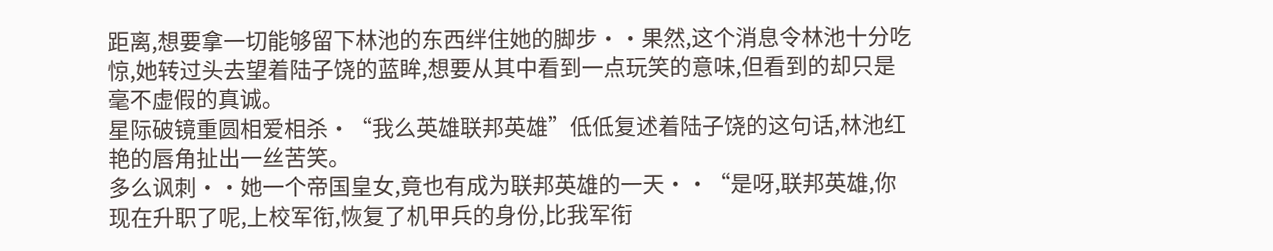距离,想要拿一切能够留下林池的东西绊住她的脚步··果然,这个消息令林池十分吃惊,她转过头去望着陆子饶的蓝眸,想要从其中看到一点玩笑的意味,但看到的却只是毫不虚假的真诚。
星际破镜重圆相爱相杀·“我么英雄联邦英雄”低低复述着陆子饶的这句话,林池红艳的唇角扯出一丝苦笑。
多么讽刺··她一个帝国皇女,竟也有成为联邦英雄的一天··“是呀,联邦英雄,你现在升职了呢,上校军衔,恢复了机甲兵的身份,比我军衔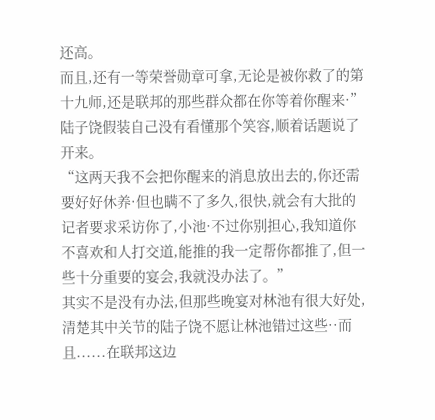还高。
而且,还有一等荣誉勋章可拿,无论是被你救了的第十九师,还是联邦的那些群众都在你等着你醒来·”陆子饶假装自己没有看懂那个笑容,顺着话题说了开来。
“这两天我不会把你醒来的消息放出去的,你还需要好好休养·但也瞒不了多久,很快,就会有大批的记者要求采访你了,小池·不过你别担心,我知道你不喜欢和人打交道,能推的我一定帮你都推了,但一些十分重要的宴会,我就没办法了。”
其实不是没有办法,但那些晚宴对林池有很大好处,清楚其中关节的陆子饶不愿让林池错过这些··而且......在联邦这边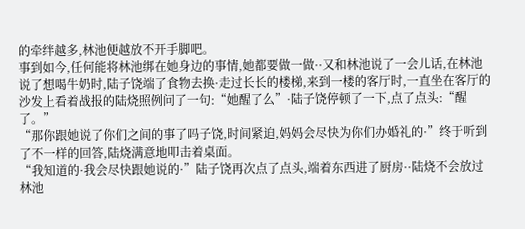的牵绊越多,林池便越放不开手脚吧。
事到如今,任何能将林池绑在她身边的事情,她都要做一做··又和林池说了一会儿话,在林池说了想喝牛奶时,陆子饶端了食物去换·走过长长的楼梯,来到一楼的客厅时,一直坐在客厅的沙发上看着战报的陆烧照例问了一句:“她醒了么”·陆子饶停顿了一下,点了点头:“醒了。”
“那你跟她说了你们之间的事了吗子饶,时间紧迫,妈妈会尽快为你们办婚礼的·”终于听到了不一样的回答,陆烧满意地叩击着桌面。
“我知道的·我会尽快跟她说的·”陆子饶再次点了点头,端着东西进了厨房··陆烧不会放过林池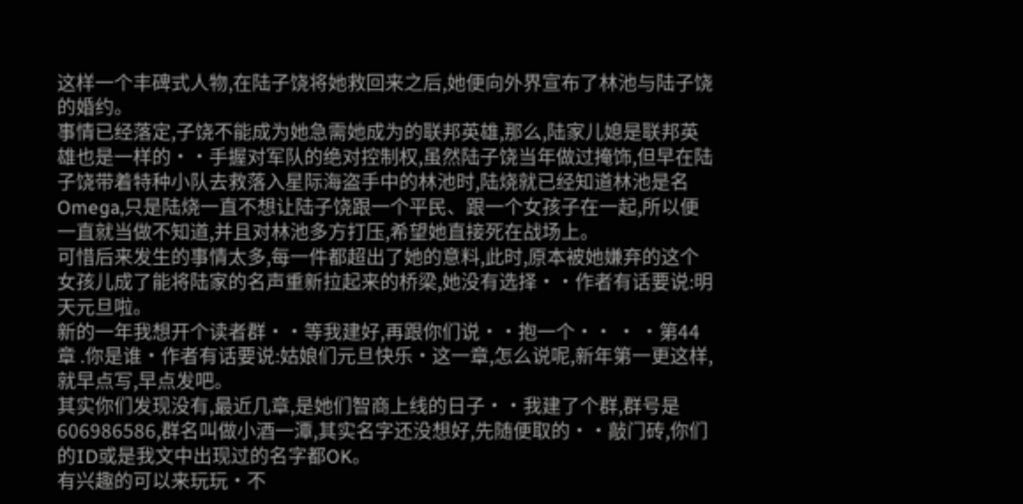这样一个丰碑式人物,在陆子饶将她救回来之后,她便向外界宣布了林池与陆子饶的婚约。
事情已经落定,子饶不能成为她急需她成为的联邦英雄,那么,陆家儿媳是联邦英雄也是一样的··手握对军队的绝对控制权,虽然陆子饶当年做过掩饰,但早在陆子饶带着特种小队去救落入星际海盗手中的林池时,陆烧就已经知道林池是名Omega,只是陆烧一直不想让陆子饶跟一个平民、跟一个女孩子在一起,所以便一直就当做不知道,并且对林池多方打压,希望她直接死在战场上。
可惜后来发生的事情太多,每一件都超出了她的意料,此时,原本被她嫌弃的这个女孩儿成了能将陆家的名声重新拉起来的桥梁,她没有选择··作者有话要说:明天元旦啦。
新的一年我想开个读者群··等我建好,再跟你们说··抱一个·· · ·第44章 .你是谁·作者有话要说:姑娘们元旦快乐·这一章,怎么说呢,新年第一更这样,就早点写,早点发吧。
其实你们发现没有,最近几章,是她们智商上线的日子··我建了个群,群号是606986586,群名叫做小酒一潭,其实名字还没想好,先随便取的··敲门砖,你们的ID或是我文中出现过的名字都OK。
有兴趣的可以来玩玩·不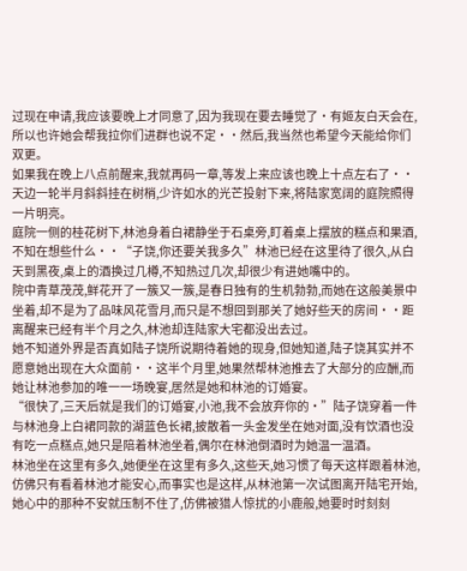过现在申请,我应该要晚上才同意了,因为我现在要去睡觉了·有姬友白天会在,所以也许她会帮我拉你们进群也说不定··然后,我当然也希望今天能给你们双更。
如果我在晚上八点前醒来,我就再码一章,等发上来应该也晚上十点左右了··天边一轮半月斜斜挂在树梢,少许如水的光芒投射下来,将陆家宽阔的庭院照得一片明亮。
庭院一侧的桂花树下,林池身着白裙静坐于石桌旁,盯着桌上摆放的糕点和果酒,不知在想些什么··“子饶,你还要关我多久”林池已经在这里待了很久,从白天到黑夜,桌上的酒换过几樽,不知热过几次,却很少有进她嘴中的。
院中青草茂茂,鲜花开了一簇又一簇,是春日独有的生机勃勃,而她在这般美景中坐着,却不是为了品味风花雪月,而只是不想回到那关了她好些天的房间··距离醒来已经有半个月之久,林池却连陆家大宅都没出去过。
她不知道外界是否真如陆子饶所说期待着她的现身,但她知道,陆子饶其实并不愿意她出现在大众面前··这半个月里,她果然帮林池推去了大部分的应酬,而她让林池参加的唯一一场晚宴,居然是她和林池的订婚宴。
“很快了,三天后就是我们的订婚宴,小池,我不会放弃你的·”陆子饶穿着一件与林池身上白裙同款的湖蓝色长裙,披散着一头金发坐在她对面,没有饮酒也没有吃一点糕点,她只是陪着林池坐着,偶尔在林池倒酒时为她温一温酒。
林池坐在这里有多久,她便坐在这里有多久,这些天,她习惯了每天这样跟着林池,仿佛只有看着林池才能安心,而事实也是这样,从林池第一次试图离开陆宅开始,她心中的那种不安就压制不住了,仿佛被猎人惊扰的小鹿般,她要时时刻刻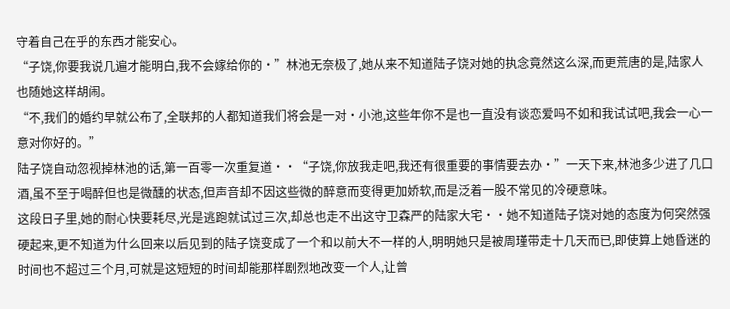守着自己在乎的东西才能安心。
“子饶,你要我说几遍才能明白,我不会嫁给你的·”林池无奈极了,她从来不知道陆子饶对她的执念竟然这么深,而更荒唐的是,陆家人也随她这样胡闹。
“不,我们的婚约早就公布了,全联邦的人都知道我们将会是一对·小池,这些年你不是也一直没有谈恋爱吗不如和我试试吧,我会一心一意对你好的。”
陆子饶自动忽视掉林池的话,第一百零一次重复道··“子饶,你放我走吧,我还有很重要的事情要去办·”一天下来,林池多少进了几口酒,虽不至于喝醉但也是微醺的状态,但声音却不因这些微的醉意而变得更加娇软,而是泛着一股不常见的冷硬意味。
这段日子里,她的耐心快要耗尽,光是逃跑就试过三次,却总也走不出这守卫森严的陆家大宅··她不知道陆子饶对她的态度为何突然强硬起来,更不知道为什么回来以后见到的陆子饶变成了一个和以前大不一样的人,明明她只是被周瑾带走十几天而已,即使算上她昏迷的时间也不超过三个月,可就是这短短的时间却能那样剧烈地改变一个人,让曾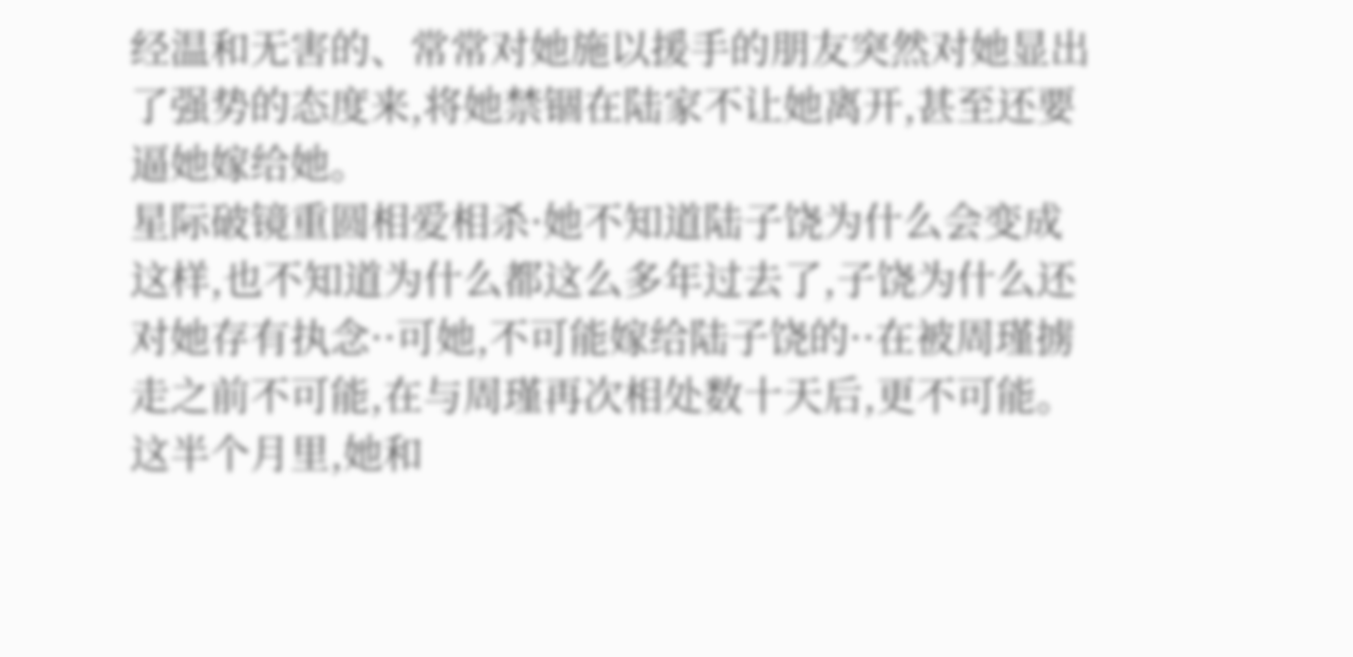经温和无害的、常常对她施以援手的朋友突然对她显出了强势的态度来,将她禁锢在陆家不让她离开,甚至还要逼她嫁给她。
星际破镜重圆相爱相杀·她不知道陆子饶为什么会变成这样,也不知道为什么都这么多年过去了,子饶为什么还对她存有执念··可她,不可能嫁给陆子饶的··在被周瑾掳走之前不可能,在与周瑾再次相处数十天后,更不可能。
这半个月里,她和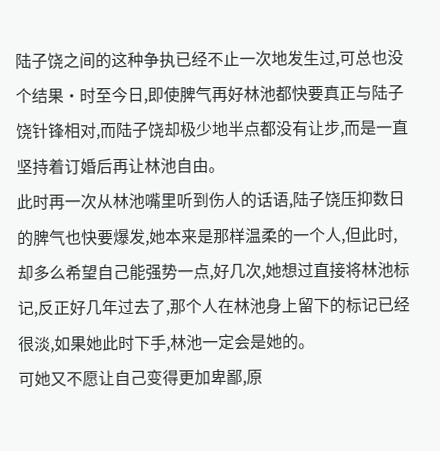陆子饶之间的这种争执已经不止一次地发生过,可总也没个结果·时至今日,即使脾气再好林池都快要真正与陆子饶针锋相对,而陆子饶却极少地半点都没有让步,而是一直坚持着订婚后再让林池自由。
此时再一次从林池嘴里听到伤人的话语,陆子饶压抑数日的脾气也快要爆发,她本来是那样温柔的一个人,但此时,却多么希望自己能强势一点,好几次,她想过直接将林池标记,反正好几年过去了,那个人在林池身上留下的标记已经很淡,如果她此时下手,林池一定会是她的。
可她又不愿让自己变得更加卑鄙,原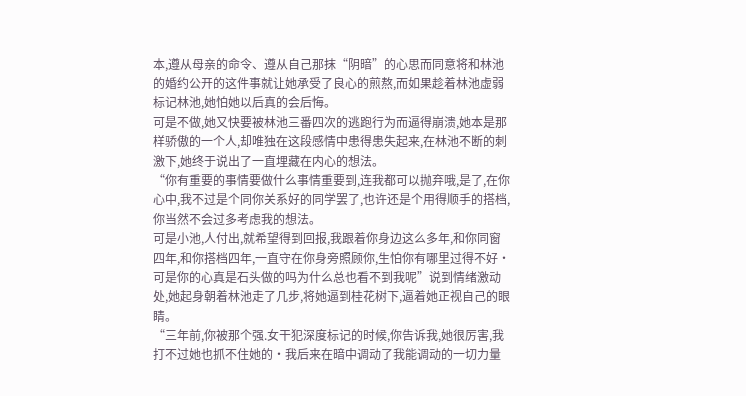本,遵从母亲的命令、遵从自己那抹“阴暗”的心思而同意将和林池的婚约公开的这件事就让她承受了良心的煎熬,而如果趁着林池虚弱标记林池,她怕她以后真的会后悔。
可是不做,她又快要被林池三番四次的逃跑行为而逼得崩溃,她本是那样骄傲的一个人,却唯独在这段感情中患得患失起来,在林池不断的刺激下,她终于说出了一直埋藏在内心的想法。
“你有重要的事情要做什么事情重要到,连我都可以抛弃哦,是了,在你心中,我不过是个同你关系好的同学罢了,也许还是个用得顺手的搭档,你当然不会过多考虑我的想法。
可是小池,人付出,就希望得到回报,我跟着你身边这么多年,和你同窗四年,和你搭档四年,一直守在你身旁照顾你,生怕你有哪里过得不好·可是你的心真是石头做的吗为什么总也看不到我呢”说到情绪激动处,她起身朝着林池走了几步,将她逼到桂花树下,逼着她正视自己的眼睛。
“三年前,你被那个强.女干犯深度标记的时候,你告诉我,她很厉害,我打不过她也抓不住她的·我后来在暗中调动了我能调动的一切力量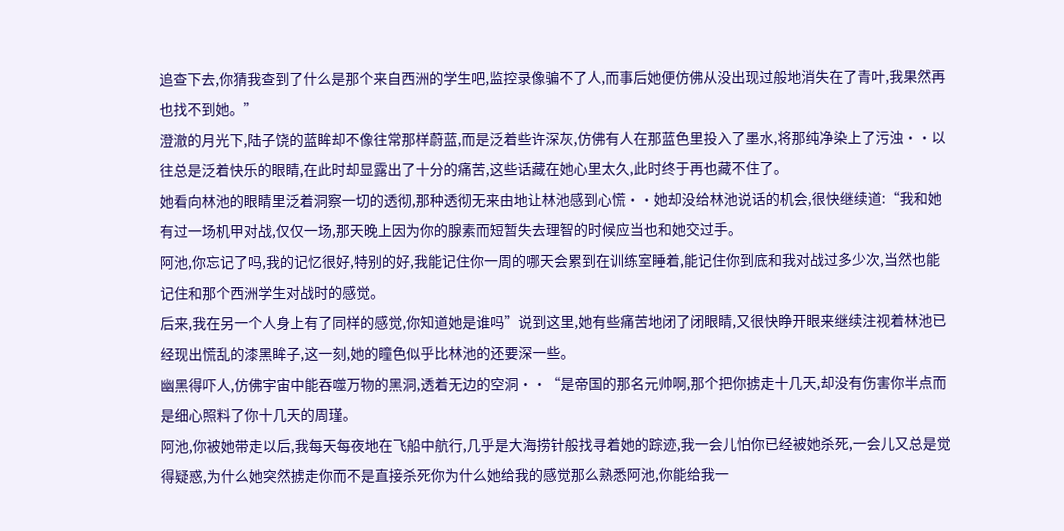追查下去,你猜我查到了什么是那个来自西洲的学生吧,监控录像骗不了人,而事后她便仿佛从没出现过般地消失在了青叶,我果然再也找不到她。”
澄澈的月光下,陆子饶的蓝眸却不像往常那样蔚蓝,而是泛着些许深灰,仿佛有人在那蓝色里投入了墨水,将那纯净染上了污浊··以往总是泛着快乐的眼睛,在此时却显露出了十分的痛苦,这些话藏在她心里太久,此时终于再也藏不住了。
她看向林池的眼睛里泛着洞察一切的透彻,那种透彻无来由地让林池感到心慌··她却没给林池说话的机会,很快继续道:“我和她有过一场机甲对战,仅仅一场,那天晚上因为你的腺素而短暂失去理智的时候应当也和她交过手。
阿池,你忘记了吗,我的记忆很好,特别的好,我能记住你一周的哪天会累到在训练室睡着,能记住你到底和我对战过多少次,当然也能记住和那个西洲学生对战时的感觉。
后来,我在另一个人身上有了同样的感觉,你知道她是谁吗”说到这里,她有些痛苦地闭了闭眼睛,又很快睁开眼来继续注视着林池已经现出慌乱的漆黑眸子,这一刻,她的瞳色似乎比林池的还要深一些。
幽黑得吓人,仿佛宇宙中能吞噬万物的黑洞,透着无边的空洞··“是帝国的那名元帅啊,那个把你掳走十几天,却没有伤害你半点而是细心照料了你十几天的周瑾。
阿池,你被她带走以后,我每天每夜地在飞船中航行,几乎是大海捞针般找寻着她的踪迹,我一会儿怕你已经被她杀死,一会儿又总是觉得疑惑,为什么她突然掳走你而不是直接杀死你为什么她给我的感觉那么熟悉阿池,你能给我一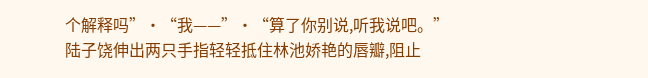个解释吗”·“我——”·“算了你别说,听我说吧。”
陆子饶伸出两只手指轻轻抵住林池娇艳的唇瓣,阻止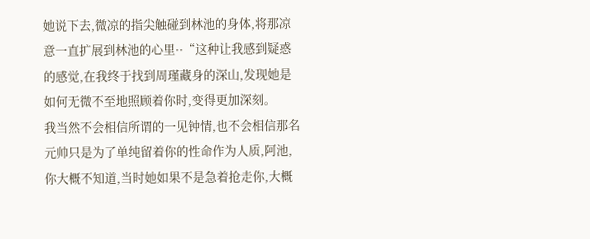她说下去,微凉的指尖触碰到林池的身体,将那凉意一直扩展到林池的心里··“这种让我感到疑惑的感觉,在我终于找到周瑾藏身的深山,发现她是如何无微不至地照顾着你时,变得更加深刻。
我当然不会相信所谓的一见钟情,也不会相信那名元帅只是为了单纯留着你的性命作为人质,阿池,你大概不知道,当时她如果不是急着抢走你,大概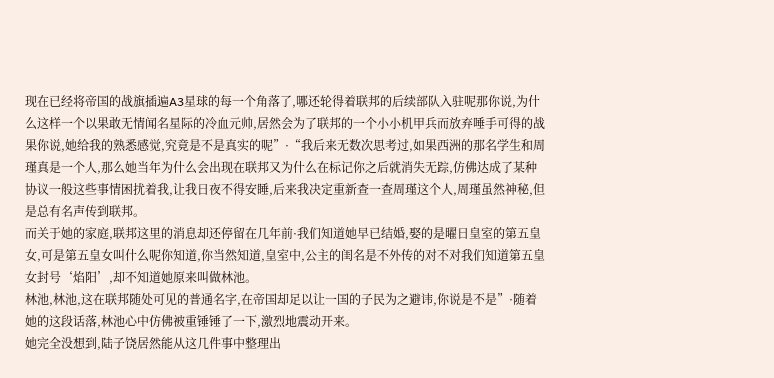现在已经将帝国的战旗插遍A3星球的每一个角落了,哪还轮得着联邦的后续部队入驻呢那你说,为什么这样一个以果敢无情闻名星际的冷血元帅,居然会为了联邦的一个小小机甲兵而放弃唾手可得的战果你说,她给我的熟悉感觉,究竟是不是真实的呢”·“我后来无数次思考过,如果西洲的那名学生和周瑾真是一个人,那么她当年为什么会出现在联邦又为什么在标记你之后就消失无踪,仿佛达成了某种协议一般这些事情困扰着我,让我日夜不得安睡,后来我决定重新查一查周瑾这个人,周瑾虽然神秘,但是总有名声传到联邦。
而关于她的家庭,联邦这里的消息却还停留在几年前·我们知道她早已结婚,娶的是曜日皇室的第五皇女,可是第五皇女叫什么呢你知道,你当然知道,皇室中,公主的闺名是不外传的对不对我们知道第五皇女封号‘焰阳’,却不知道她原来叫做林池。
林池,林池,这在联邦随处可见的普通名字,在帝国却足以让一国的子民为之避讳,你说是不是”·随着她的这段话落,林池心中仿佛被重锤锤了一下,激烈地震动开来。
她完全没想到,陆子饶居然能从这几件事中整理出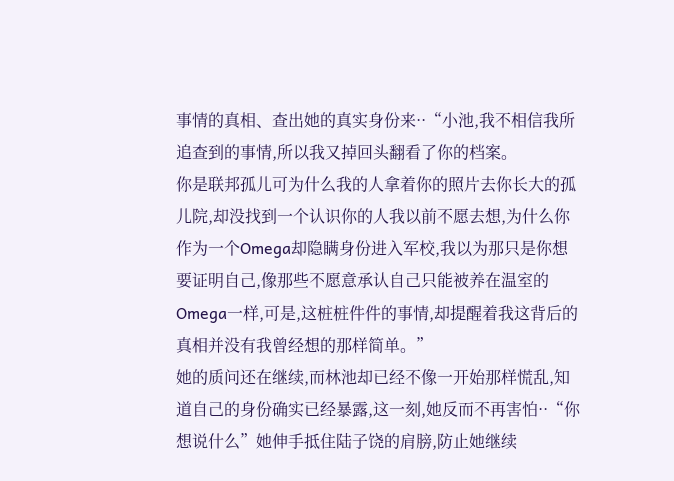事情的真相、查出她的真实身份来··“小池,我不相信我所追查到的事情,所以我又掉回头翻看了你的档案。
你是联邦孤儿可为什么我的人拿着你的照片去你长大的孤儿院,却没找到一个认识你的人我以前不愿去想,为什么你作为一个Omega却隐瞒身份进入军校,我以为那只是你想要证明自己,像那些不愿意承认自己只能被养在温室的Omega一样,可是,这桩桩件件的事情,却提醒着我这背后的真相并没有我曾经想的那样简单。”
她的质问还在继续,而林池却已经不像一开始那样慌乱,知道自己的身份确实已经暴露,这一刻,她反而不再害怕··“你想说什么”她伸手抵住陆子饶的肩膀,防止她继续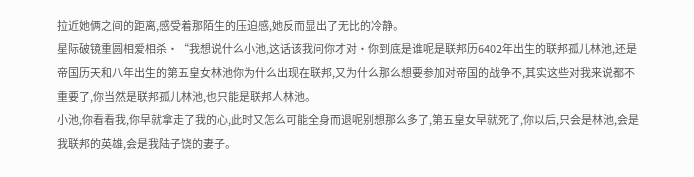拉近她俩之间的距离,感受着那陌生的压迫感,她反而显出了无比的冷静。
星际破镜重圆相爱相杀·“我想说什么小池,这话该我问你才对·你到底是谁呢是联邦历6402年出生的联邦孤儿林池,还是帝国历天和八年出生的第五皇女林池你为什么出现在联邦,又为什么那么想要参加对帝国的战争不,其实这些对我来说都不重要了,你当然是联邦孤儿林池,也只能是联邦人林池。
小池,你看看我,你早就拿走了我的心,此时又怎么可能全身而退呢别想那么多了,第五皇女早就死了,你以后,只会是林池,会是我联邦的英雄,会是我陆子饶的妻子。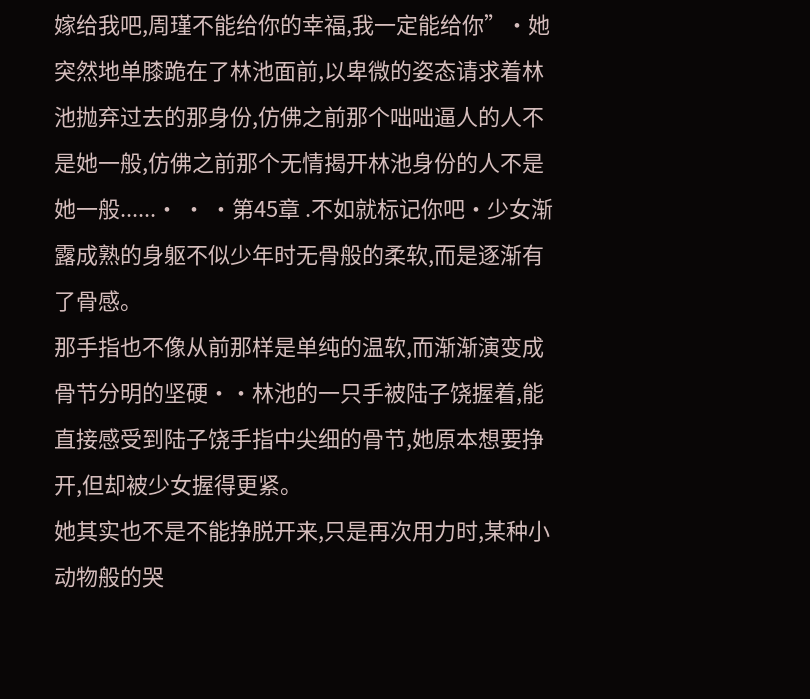嫁给我吧,周瑾不能给你的幸福,我一定能给你”·她突然地单膝跪在了林池面前,以卑微的姿态请求着林池抛弃过去的那身份,仿佛之前那个咄咄逼人的人不是她一般,仿佛之前那个无情揭开林池身份的人不是她一般......· · ·第45章 .不如就标记你吧·少女渐露成熟的身躯不似少年时无骨般的柔软,而是逐渐有了骨感。
那手指也不像从前那样是单纯的温软,而渐渐演变成骨节分明的坚硬··林池的一只手被陆子饶握着,能直接感受到陆子饶手指中尖细的骨节,她原本想要挣开,但却被少女握得更紧。
她其实也不是不能挣脱开来,只是再次用力时,某种小动物般的哭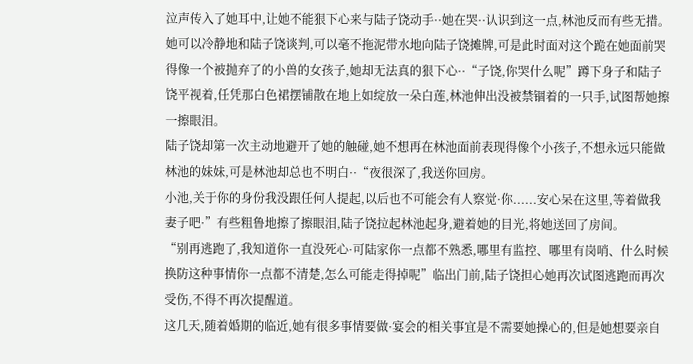泣声传入了她耳中,让她不能狠下心来与陆子饶动手··她在哭··认识到这一点,林池反而有些无措。
她可以冷静地和陆子饶谈判,可以毫不拖泥带水地向陆子饶摊牌,可是此时面对这个跪在她面前哭得像一个被抛弃了的小兽的女孩子,她却无法真的狠下心··“子饶,你哭什么呢”蹲下身子和陆子饶平视着,任凭那白色裙摆铺散在地上如绽放一朵白莲,林池伸出没被禁锢着的一只手,试图帮她擦一擦眼泪。
陆子饶却第一次主动地避开了她的触碰,她不想再在林池面前表现得像个小孩子,不想永远只能做林池的妹妹,可是林池却总也不明白··“夜很深了,我送你回房。
小池,关于你的身份我没跟任何人提起,以后也不可能会有人察觉·你......安心呆在这里,等着做我妻子吧·”有些粗鲁地擦了擦眼泪,陆子饶拉起林池起身,避着她的目光,将她送回了房间。
“别再逃跑了,我知道你一直没死心·可陆家你一点都不熟悉,哪里有监控、哪里有岗哨、什么时候换防这种事情你一点都不清楚,怎么可能走得掉呢”临出门前,陆子饶担心她再次试图逃跑而再次受伤,不得不再次提醒道。
这几天,随着婚期的临近,她有很多事情要做·宴会的相关事宜是不需要她操心的,但是她想要亲自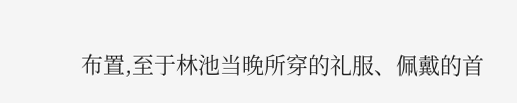布置,至于林池当晚所穿的礼服、佩戴的首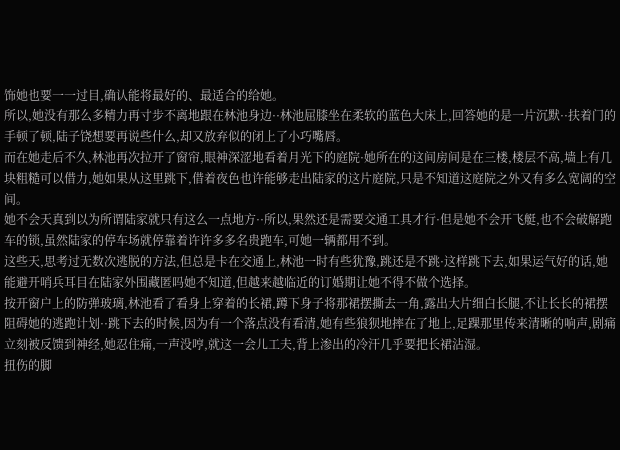饰她也要一一过目,确认能将最好的、最适合的给她。
所以,她没有那么多精力再寸步不离地跟在林池身边··林池屈膝坐在柔软的蓝色大床上,回答她的是一片沉默··扶着门的手顿了顿,陆子饶想要再说些什么,却又放弃似的闭上了小巧嘴唇。
而在她走后不久,林池再次拉开了窗帘,眼神深涩地看着月光下的庭院·她所在的这间房间是在三楼,楼层不高,墙上有几块粗糙可以借力,她如果从这里跳下,借着夜色也许能够走出陆家的这片庭院,只是不知道这庭院之外又有多么宽阔的空间。
她不会天真到以为所谓陆家就只有这么一点地方··所以,果然还是需要交通工具才行·但是她不会开飞艇,也不会破解跑车的锁,虽然陆家的停车场就停靠着许许多多名贵跑车,可她一辆都用不到。
这些天,思考过无数次逃脱的方法,但总是卡在交通上,林池一时有些犹豫,跳还是不跳·这样跳下去,如果运气好的话,她能避开哨兵耳目在陆家外围藏匿吗她不知道,但越来越临近的订婚期让她不得不做个选择。
按开窗户上的防弹玻璃,林池看了看身上穿着的长裙,蹲下身子将那裙摆撕去一角,露出大片细白长腿,不让长长的裙摆阻碍她的逃跑计划··跳下去的时候,因为有一个落点没有看清,她有些狼狈地摔在了地上,足踝那里传来清晰的响声,剧痛立刻被反馈到神经,她忍住痛,一声没哼,就这一会儿工夫,背上渗出的冷汗几乎要把长裙沾湿。
扭伤的脚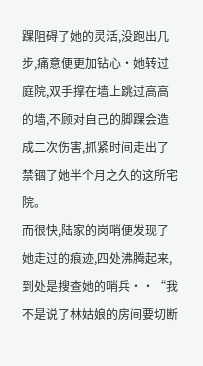踝阻碍了她的灵活,没跑出几步,痛意便更加钻心·她转过庭院,双手撑在墙上跳过高高的墙,不顾对自己的脚踝会造成二次伤害,抓紧时间走出了禁锢了她半个月之久的这所宅院。
而很快,陆家的岗哨便发现了她走过的痕迹,四处沸腾起来,到处是搜查她的哨兵··“我不是说了林姑娘的房间要切断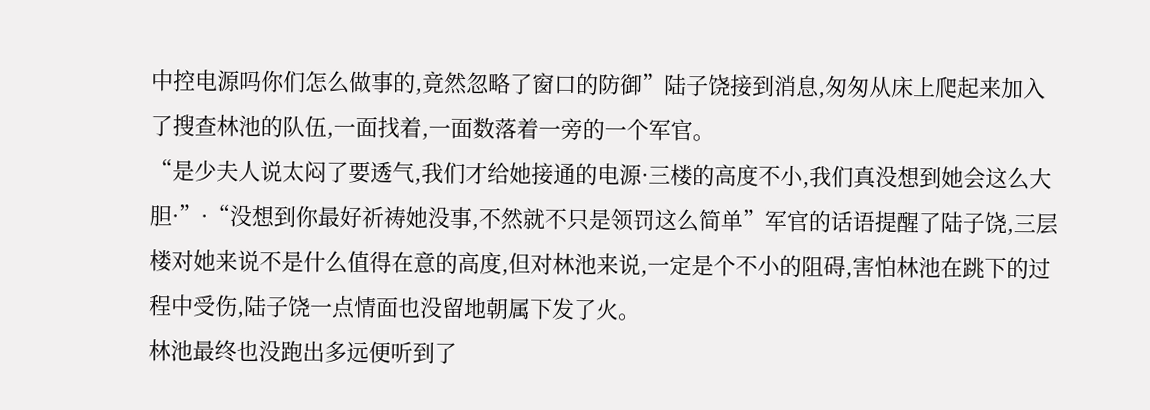中控电源吗你们怎么做事的,竟然忽略了窗口的防御”陆子饶接到消息,匆匆从床上爬起来加入了搜查林池的队伍,一面找着,一面数落着一旁的一个军官。
“是少夫人说太闷了要透气,我们才给她接通的电源·三楼的高度不小,我们真没想到她会这么大胆·”·“没想到你最好祈祷她没事,不然就不只是领罚这么简单”军官的话语提醒了陆子饶,三层楼对她来说不是什么值得在意的高度,但对林池来说,一定是个不小的阻碍,害怕林池在跳下的过程中受伤,陆子饶一点情面也没留地朝属下发了火。
林池最终也没跑出多远便听到了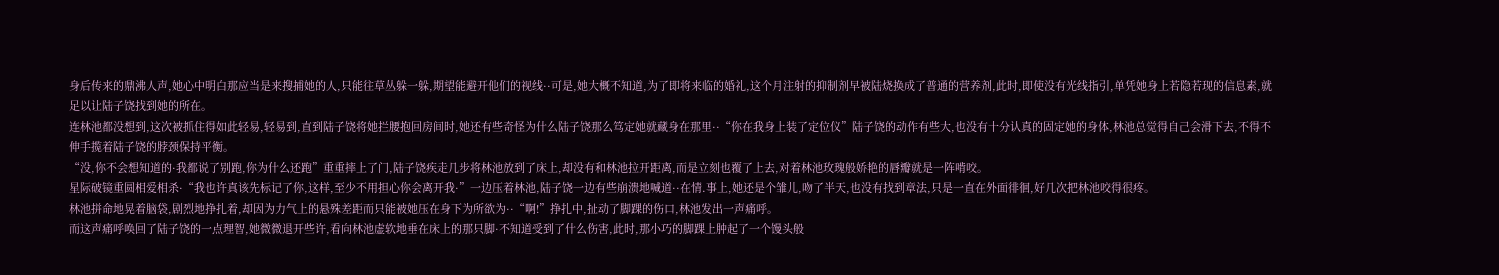身后传来的鼎沸人声,她心中明白那应当是来搜捕她的人,只能往草丛躲一躲,期望能避开他们的视线··可是,她大概不知道,为了即将来临的婚礼,这个月注射的抑制剂早被陆烧换成了普通的营养剂,此时,即使没有光线指引,单凭她身上若隐若现的信息素,就足以让陆子饶找到她的所在。
连林池都没想到,这次被抓住得如此轻易,轻易到,直到陆子饶将她拦腰抱回房间时,她还有些奇怪为什么陆子饶那么笃定她就藏身在那里··“你在我身上装了定位仪”陆子饶的动作有些大,也没有十分认真的固定她的身体,林池总觉得自己会滑下去,不得不伸手揽着陆子饶的脖颈保持平衡。
“没,你不会想知道的·我都说了别跑,你为什么还跑”重重摔上了门,陆子饶疾走几步将林池放到了床上,却没有和林池拉开距离,而是立刻也覆了上去,对着林池玫瑰般娇艳的唇瓣就是一阵啃咬。
星际破镜重圆相爱相杀·“我也许真该先标记了你,这样,至少不用担心你会离开我·”一边压着林池,陆子饶一边有些崩溃地喊道··在情.事上,她还是个雏儿,吻了半天,也没有找到章法,只是一直在外面徘徊,好几次把林池咬得很疼。
林池拼命地晃着脑袋,剧烈地挣扎着,却因为力气上的悬殊差距而只能被她压在身下为所欲为··“啊!”挣扎中,扯动了脚踝的伤口,林池发出一声痛呼。
而这声痛呼唤回了陆子饶的一点理智,她微微退开些许,看向林池虚软地垂在床上的那只脚·不知道受到了什么伤害,此时,那小巧的脚踝上肿起了一个馒头般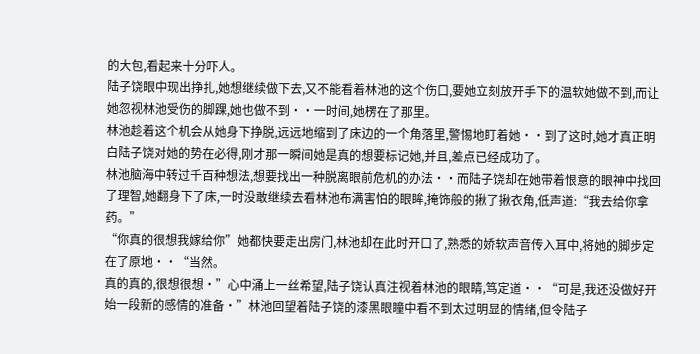的大包,看起来十分吓人。
陆子饶眼中现出挣扎,她想继续做下去,又不能看着林池的这个伤口,要她立刻放开手下的温软她做不到,而让她忽视林池受伤的脚踝,她也做不到··一时间,她楞在了那里。
林池趁着这个机会从她身下挣脱,远远地缩到了床边的一个角落里,警惕地盯着她··到了这时,她才真正明白陆子饶对她的势在必得,刚才那一瞬间她是真的想要标记她,并且,差点已经成功了。
林池脑海中转过千百种想法,想要找出一种脱离眼前危机的办法··而陆子饶却在她带着恨意的眼神中找回了理智,她翻身下了床,一时没敢继续去看林池布满害怕的眼眸,掩饰般的揪了揪衣角,低声道:“我去给你拿药。”
“你真的很想我嫁给你”她都快要走出房门,林池却在此时开口了,熟悉的娇软声音传入耳中,将她的脚步定在了原地··“当然。
真的真的,很想很想·”心中涌上一丝希望,陆子饶认真注视着林池的眼睛,笃定道··“可是,我还没做好开始一段新的感情的准备·”林池回望着陆子饶的漆黑眼瞳中看不到太过明显的情绪,但令陆子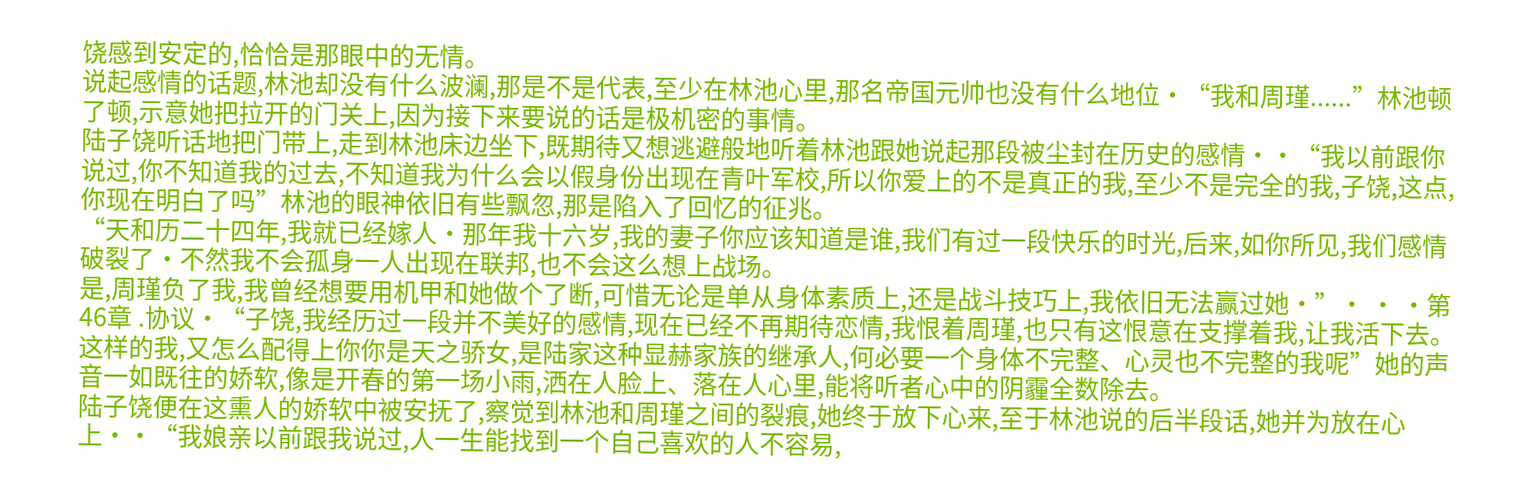饶感到安定的,恰恰是那眼中的无情。
说起感情的话题,林池却没有什么波澜,那是不是代表,至少在林池心里,那名帝国元帅也没有什么地位·“我和周瑾......”林池顿了顿,示意她把拉开的门关上,因为接下来要说的话是极机密的事情。
陆子饶听话地把门带上,走到林池床边坐下,既期待又想逃避般地听着林池跟她说起那段被尘封在历史的感情··“我以前跟你说过,你不知道我的过去,不知道我为什么会以假身份出现在青叶军校,所以你爱上的不是真正的我,至少不是完全的我,子饶,这点,你现在明白了吗”林池的眼神依旧有些飘忽,那是陷入了回忆的征兆。
“天和历二十四年,我就已经嫁人·那年我十六岁,我的妻子你应该知道是谁,我们有过一段快乐的时光,后来,如你所见,我们感情破裂了·不然我不会孤身一人出现在联邦,也不会这么想上战场。
是,周瑾负了我,我曾经想要用机甲和她做个了断,可惜无论是单从身体素质上,还是战斗技巧上,我依旧无法赢过她·”· · ·第46章 .协议·“子饶,我经历过一段并不美好的感情,现在已经不再期待恋情,我恨着周瑾,也只有这恨意在支撑着我,让我活下去。
这样的我,又怎么配得上你你是天之骄女,是陆家这种显赫家族的继承人,何必要一个身体不完整、心灵也不完整的我呢”她的声音一如既往的娇软,像是开春的第一场小雨,洒在人脸上、落在人心里,能将听者心中的阴霾全数除去。
陆子饶便在这熏人的娇软中被安抚了,察觉到林池和周瑾之间的裂痕,她终于放下心来,至于林池说的后半段话,她并为放在心上··“我娘亲以前跟我说过,人一生能找到一个自己喜欢的人不容易,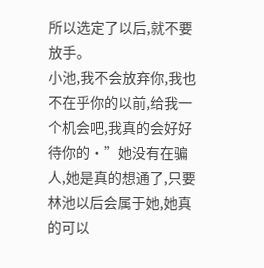所以选定了以后,就不要放手。
小池,我不会放弃你,我也不在乎你的以前,给我一个机会吧,我真的会好好待你的·”她没有在骗人,她是真的想通了,只要林池以后会属于她,她真的可以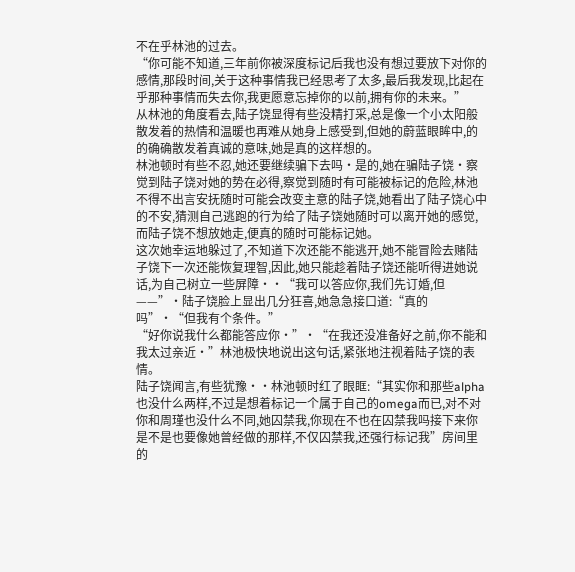不在乎林池的过去。
“你可能不知道,三年前你被深度标记后我也没有想过要放下对你的感情,那段时间,关于这种事情我已经思考了太多,最后我发现,比起在乎那种事情而失去你,我更愿意忘掉你的以前,拥有你的未来。”
从林池的角度看去,陆子饶显得有些没精打采,总是像一个小太阳般散发着的热情和温暖也再难从她身上感受到,但她的蔚蓝眼眸中,的的确确散发着真诚的意味,她是真的这样想的。
林池顿时有些不忍,她还要继续骗下去吗·是的,她在骗陆子饶·察觉到陆子饶对她的势在必得,察觉到随时有可能被标记的危险,林池不得不出言安抚随时可能会改变主意的陆子饶,她看出了陆子饶心中的不安,猜测自己逃跑的行为给了陆子饶她随时可以离开她的感觉,而陆子饶不想放她走,便真的随时可能标记她。
这次她幸运地躲过了,不知道下次还能不能逃开,她不能冒险去赌陆子饶下一次还能恢复理智,因此,她只能趁着陆子饶还能听得进她说话,为自己树立一些屏障··“我可以答应你,我们先订婚,但——”·陆子饶脸上显出几分狂喜,她急急接口道:“真的吗”·“但我有个条件。”
“好你说我什么都能答应你·”·“在我还没准备好之前,你不能和我太过亲近·”林池极快地说出这句话,紧张地注视着陆子饶的表情。
陆子饶闻言,有些犹豫··林池顿时红了眼眶:“其实你和那些alpha也没什么两样,不过是想着标记一个属于自己的omega而已,对不对你和周瑾也没什么不同,她囚禁我,你现在不也在囚禁我吗接下来你是不是也要像她曾经做的那样,不仅囚禁我,还强行标记我”房间里的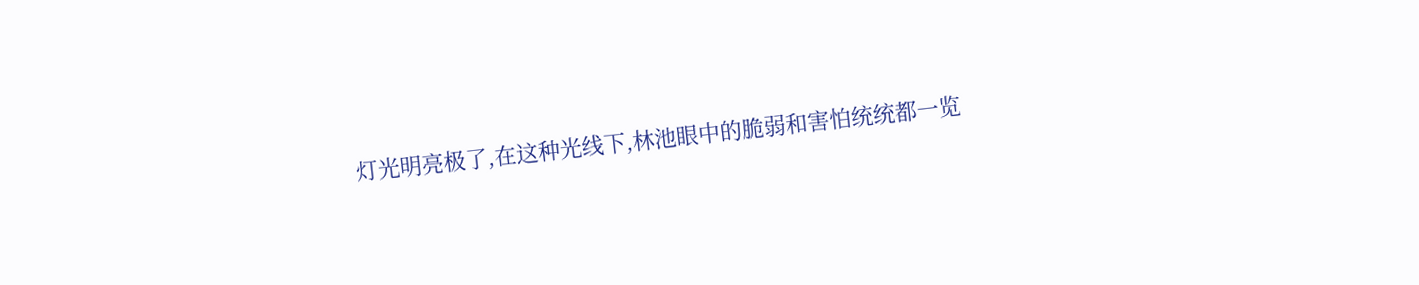灯光明亮极了,在这种光线下,林池眼中的脆弱和害怕统统都一览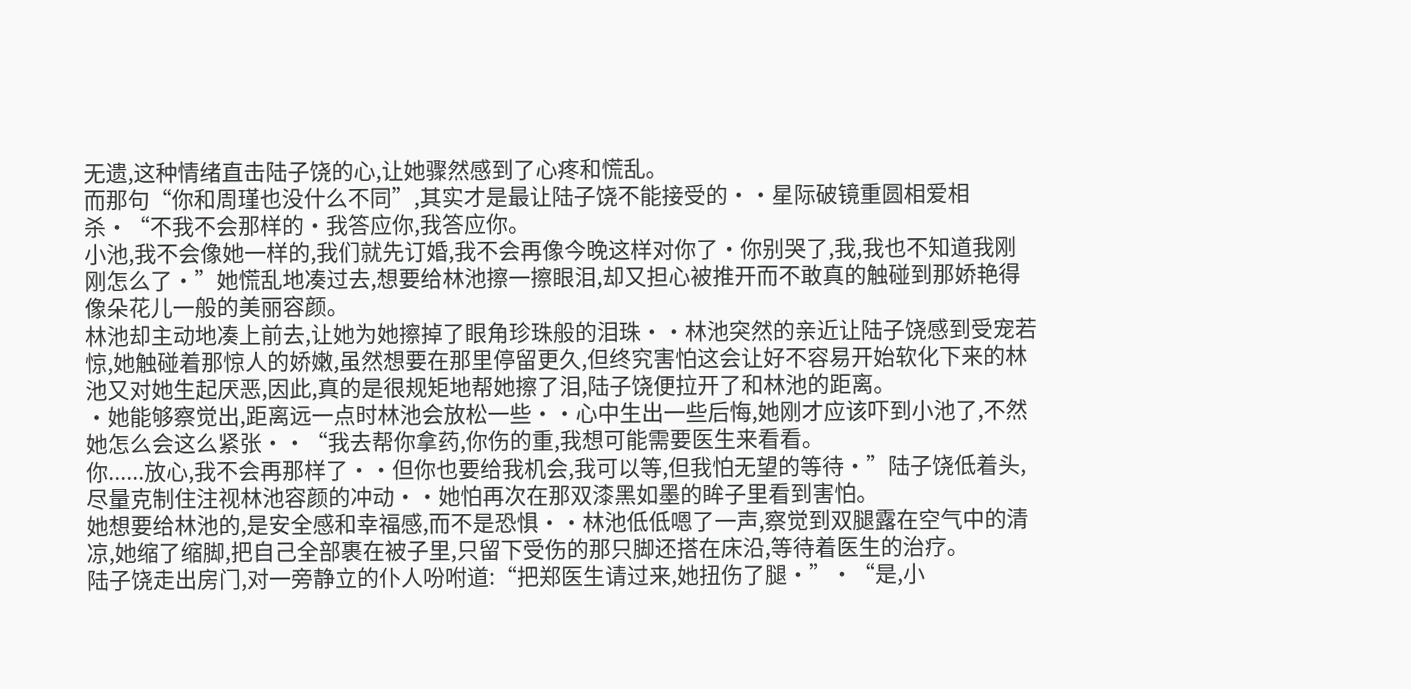无遗,这种情绪直击陆子饶的心,让她骤然感到了心疼和慌乱。
而那句“你和周瑾也没什么不同”,其实才是最让陆子饶不能接受的··星际破镜重圆相爱相杀·“不我不会那样的·我答应你,我答应你。
小池,我不会像她一样的,我们就先订婚,我不会再像今晚这样对你了·你别哭了,我,我也不知道我刚刚怎么了·”她慌乱地凑过去,想要给林池擦一擦眼泪,却又担心被推开而不敢真的触碰到那娇艳得像朵花儿一般的美丽容颜。
林池却主动地凑上前去,让她为她擦掉了眼角珍珠般的泪珠··林池突然的亲近让陆子饶感到受宠若惊,她触碰着那惊人的娇嫩,虽然想要在那里停留更久,但终究害怕这会让好不容易开始软化下来的林池又对她生起厌恶,因此,真的是很规矩地帮她擦了泪,陆子饶便拉开了和林池的距离。
·她能够察觉出,距离远一点时林池会放松一些··心中生出一些后悔,她刚才应该吓到小池了,不然她怎么会这么紧张··“我去帮你拿药,你伤的重,我想可能需要医生来看看。
你......放心,我不会再那样了··但你也要给我机会,我可以等,但我怕无望的等待·”陆子饶低着头,尽量克制住注视林池容颜的冲动··她怕再次在那双漆黑如墨的眸子里看到害怕。
她想要给林池的,是安全感和幸福感,而不是恐惧··林池低低嗯了一声,察觉到双腿露在空气中的清凉,她缩了缩脚,把自己全部裹在被子里,只留下受伤的那只脚还搭在床沿,等待着医生的治疗。
陆子饶走出房门,对一旁静立的仆人吩咐道:“把郑医生请过来,她扭伤了腿·”·“是,小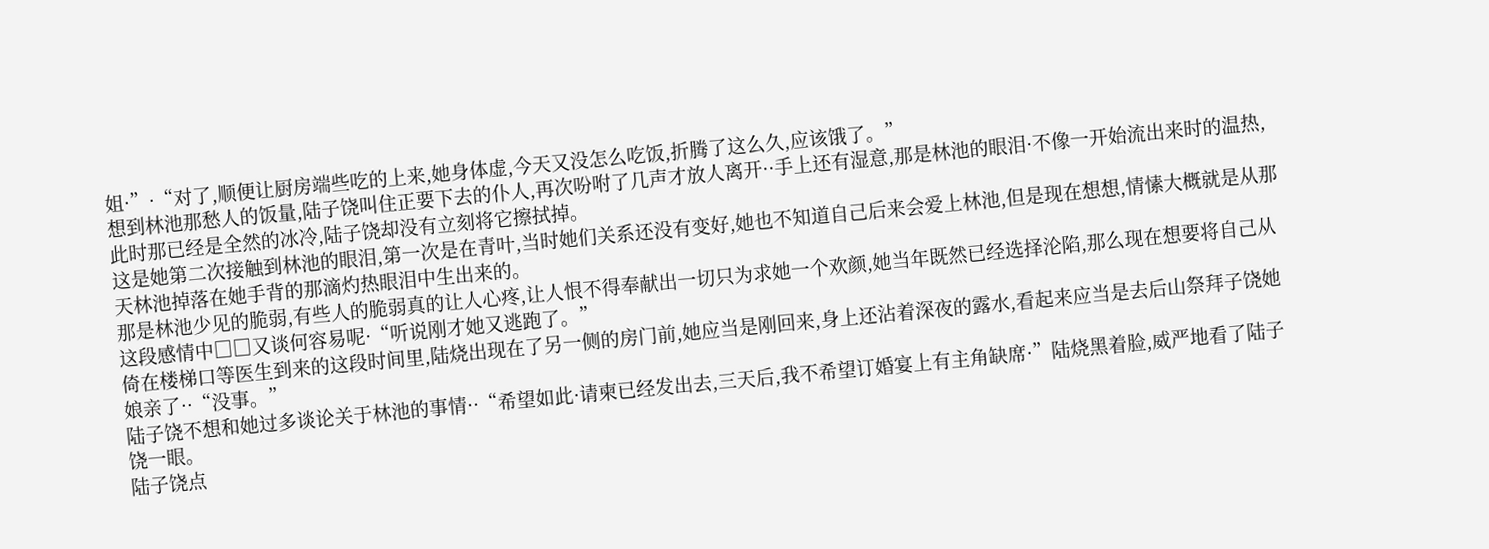姐·”·“对了,顺便让厨房端些吃的上来,她身体虚,今天又没怎么吃饭,折腾了这么久,应该饿了。”
想到林池那愁人的饭量,陆子饶叫住正要下去的仆人,再次吩咐了几声才放人离开··手上还有湿意,那是林池的眼泪·不像一开始流出来时的温热,此时那已经是全然的冰冷,陆子饶却没有立刻将它擦拭掉。
这是她第二次接触到林池的眼泪,第一次是在青叶,当时她们关系还没有变好,她也不知道自己后来会爱上林池,但是现在想想,情愫大概就是从那天林池掉落在她手背的那滴灼热眼泪中生出来的。
那是林池少见的脆弱,有些人的脆弱真的让人心疼,让人恨不得奉献出一切只为求她一个欢颜,她当年既然已经选择沦陷,那么现在想要将自己从这段感情中□□又谈何容易呢·“听说刚才她又逃跑了。”
倚在楼梯口等医生到来的这段时间里,陆烧出现在了另一侧的房门前,她应当是刚回来,身上还沾着深夜的露水,看起来应当是去后山祭拜子饶她娘亲了··“没事。”
陆子饶不想和她过多谈论关于林池的事情··“希望如此·请柬已经发出去,三天后,我不希望订婚宴上有主角缺席·”陆烧黑着脸,威严地看了陆子饶一眼。
陆子饶点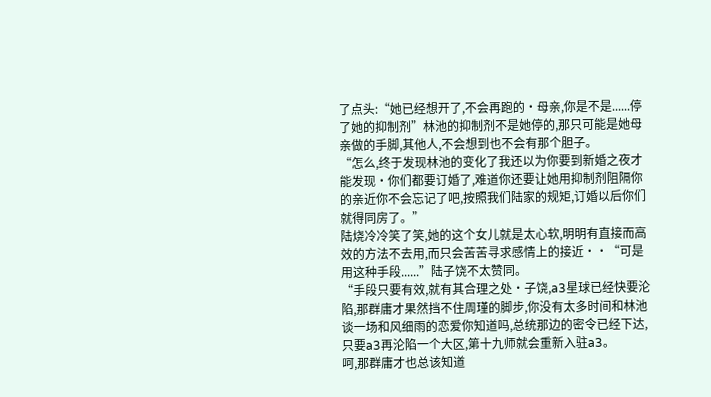了点头:“她已经想开了,不会再跑的·母亲,你是不是......停了她的抑制剂”林池的抑制剂不是她停的,那只可能是她母亲做的手脚,其他人,不会想到也不会有那个胆子。
“怎么,终于发现林池的变化了我还以为你要到新婚之夜才能发现·你们都要订婚了,难道你还要让她用抑制剂阻隔你的亲近你不会忘记了吧,按照我们陆家的规矩,订婚以后你们就得同房了。”
陆烧冷冷笑了笑,她的这个女儿就是太心软,明明有直接而高效的方法不去用,而只会苦苦寻求感情上的接近··“可是用这种手段......”陆子饶不太赞同。
“手段只要有效,就有其合理之处·子饶,a3星球已经快要沦陷,那群庸才果然挡不住周瑾的脚步,你没有太多时间和林池谈一场和风细雨的恋爱你知道吗,总统那边的密令已经下达,只要a3再沦陷一个大区,第十九师就会重新入驻a3。
呵,那群庸才也总该知道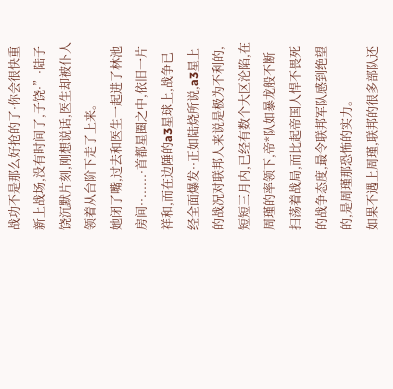战功不是那么好抢的了·你会很快重新上战场,没有时间了,子饶·”·陆子饶沉默片刻,刚想说话,医生却被仆人领着从台阶下走了上来。
她闭了嘴,过去和医生一起进了林池房间··......·首都星圈之中,依旧一片祥和,而在边陲的a3星球上,战争已经全面爆发··正如陆烧所说,a3星上的战况对联邦人来说是极为不利的,短短三月内,已经有数个大区沦陷,在周瑾的率领下,帝*队如暴龙般不断扫荡着战局,而比起帝国人悍不畏死的战争态度,最令联邦军队感到绝望的,是周瑾那恐怖的实力。
如果不遇上周瑾,联邦的很多部队还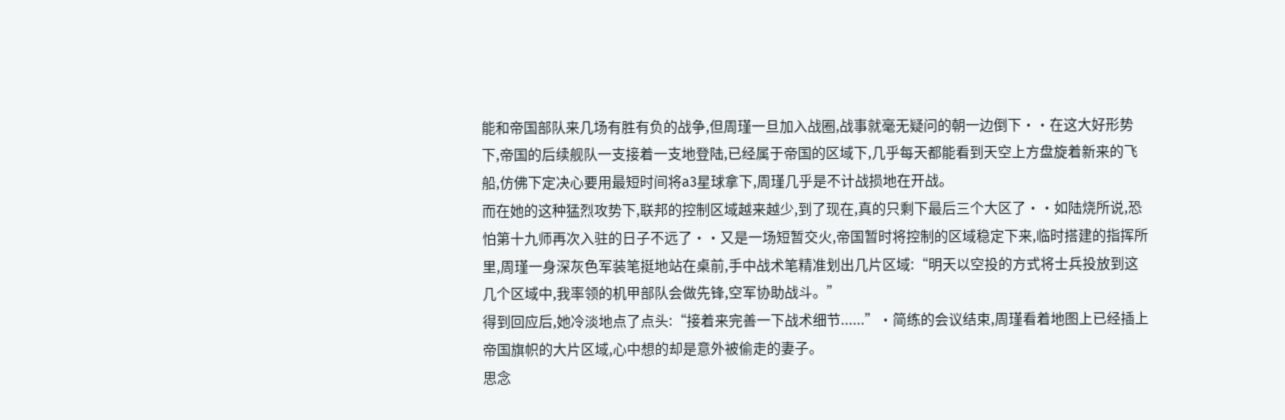能和帝国部队来几场有胜有负的战争,但周瑾一旦加入战圈,战事就毫无疑问的朝一边倒下··在这大好形势下,帝国的后续舰队一支接着一支地登陆,已经属于帝国的区域下,几乎每天都能看到天空上方盘旋着新来的飞船,仿佛下定决心要用最短时间将a3星球拿下,周瑾几乎是不计战损地在开战。
而在她的这种猛烈攻势下,联邦的控制区域越来越少,到了现在,真的只剩下最后三个大区了··如陆烧所说,恐怕第十九师再次入驻的日子不远了··又是一场短暂交火,帝国暂时将控制的区域稳定下来,临时搭建的指挥所里,周瑾一身深灰色军装笔挺地站在桌前,手中战术笔精准划出几片区域:“明天以空投的方式将士兵投放到这几个区域中,我率领的机甲部队会做先锋,空军协助战斗。”
得到回应后,她冷淡地点了点头:“接着来完善一下战术细节......”·简练的会议结束,周瑾看着地图上已经插上帝国旗帜的大片区域,心中想的却是意外被偷走的妻子。
思念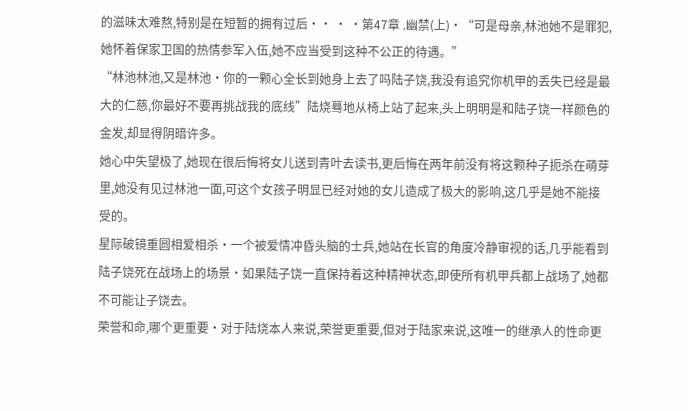的滋味太难熬,特别是在短暂的拥有过后·· · ·第47章 .幽禁(上)·“可是母亲,林池她不是罪犯,她怀着保家卫国的热情参军入伍,她不应当受到这种不公正的待遇。”
“林池林池,又是林池·你的一颗心全长到她身上去了吗陆子饶,我没有追究你机甲的丢失已经是最大的仁慈,你最好不要再挑战我的底线”陆烧蓦地从椅上站了起来,头上明明是和陆子饶一样颜色的金发,却显得阴暗许多。
她心中失望极了,她现在很后悔将女儿送到青叶去读书,更后悔在两年前没有将这颗种子扼杀在萌芽里,她没有见过林池一面,可这个女孩子明显已经对她的女儿造成了极大的影响,这几乎是她不能接受的。
星际破镜重圆相爱相杀·一个被爱情冲昏头脑的士兵,她站在长官的角度冷静审视的话,几乎能看到陆子饶死在战场上的场景·如果陆子饶一直保持着这种精神状态,即使所有机甲兵都上战场了,她都不可能让子饶去。
荣誉和命,哪个更重要·对于陆烧本人来说,荣誉更重要,但对于陆家来说,这唯一的继承人的性命更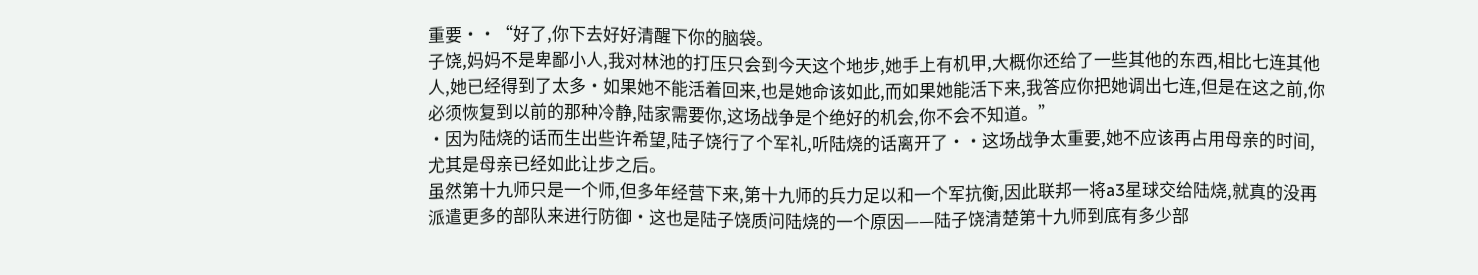重要··“好了,你下去好好清醒下你的脑袋。
子饶,妈妈不是卑鄙小人,我对林池的打压只会到今天这个地步,她手上有机甲,大概你还给了一些其他的东西,相比七连其他人,她已经得到了太多·如果她不能活着回来,也是她命该如此,而如果她能活下来,我答应你把她调出七连,但是在这之前,你必须恢复到以前的那种冷静,陆家需要你,这场战争是个绝好的机会,你不会不知道。”
·因为陆烧的话而生出些许希望,陆子饶行了个军礼,听陆烧的话离开了··这场战争太重要,她不应该再占用母亲的时间,尤其是母亲已经如此让步之后。
虽然第十九师只是一个师,但多年经营下来,第十九师的兵力足以和一个军抗衡,因此联邦一将a3星球交给陆烧,就真的没再派遣更多的部队来进行防御·这也是陆子饶质问陆烧的一个原因——陆子饶清楚第十九师到底有多少部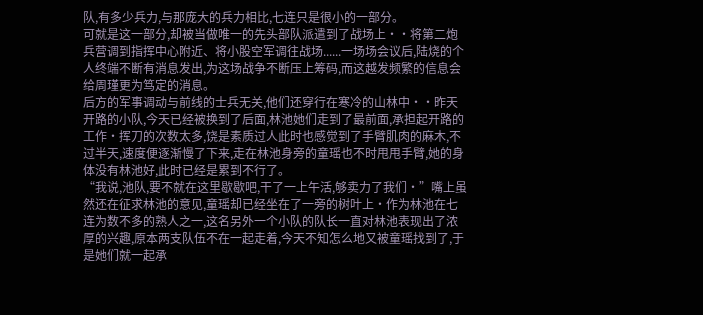队,有多少兵力,与那庞大的兵力相比,七连只是很小的一部分。
可就是这一部分,却被当做唯一的先头部队派遣到了战场上··将第二炮兵营调到指挥中心附近、将小股空军调往战场......一场场会议后,陆烧的个人终端不断有消息发出,为这场战争不断压上筹码,而这越发频繁的信息会给周瑾更为笃定的消息。
后方的军事调动与前线的士兵无关,他们还穿行在寒冷的山林中··昨天开路的小队,今天已经被换到了后面,林池她们走到了最前面,承担起开路的工作·挥刀的次数太多,饶是素质过人此时也感觉到了手臂肌肉的麻木,不过半天,速度便逐渐慢了下来,走在林池身旁的童瑶也不时甩甩手臂,她的身体没有林池好,此时已经是累到不行了。
“我说,池队,要不就在这里歇歇吧,干了一上午活,够卖力了我们·”嘴上虽然还在征求林池的意见,童瑶却已经坐在了一旁的树叶上·作为林池在七连为数不多的熟人之一,这名另外一个小队的队长一直对林池表现出了浓厚的兴趣,原本两支队伍不在一起走着,今天不知怎么地又被童瑶找到了,于是她们就一起承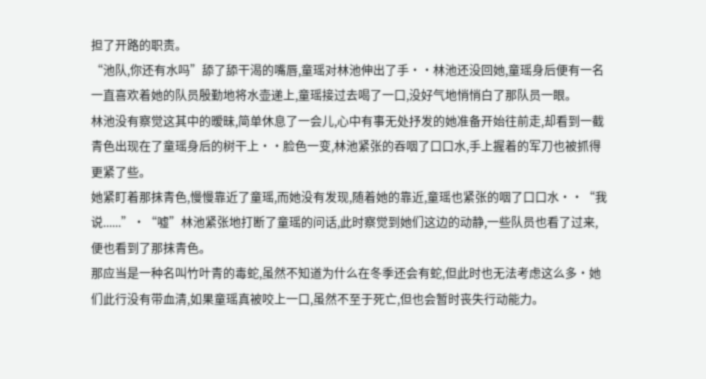担了开路的职责。
“池队,你还有水吗”舔了舔干渴的嘴唇,童瑶对林池伸出了手··林池还没回她,童瑶身后便有一名一直喜欢着她的队员殷勤地将水壶递上,童瑶接过去喝了一口,没好气地悄悄白了那队员一眼。
林池没有察觉这其中的暧昧,简单休息了一会儿,心中有事无处抒发的她准备开始往前走,却看到一截青色出现在了童瑶身后的树干上··脸色一变,林池紧张的吞咽了口口水,手上握着的军刀也被抓得更紧了些。
她紧盯着那抹青色,慢慢靠近了童瑶,而她没有发现,随着她的靠近,童瑶也紧张的咽了口口水··“我说......”·“嘘”林池紧张地打断了童瑶的问话,此时察觉到她们这边的动静,一些队员也看了过来,便也看到了那抹青色。
那应当是一种名叫竹叶青的毒蛇,虽然不知道为什么在冬季还会有蛇,但此时也无法考虑这么多·她们此行没有带血清,如果童瑶真被咬上一口,虽然不至于死亡,但也会暂时丧失行动能力。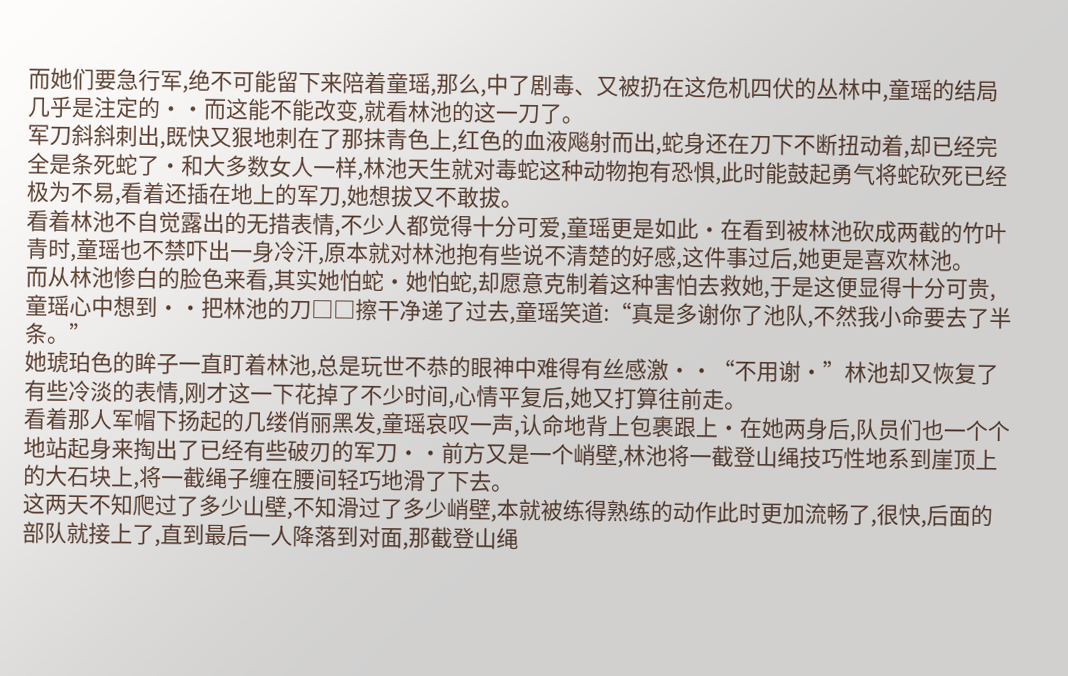而她们要急行军,绝不可能留下来陪着童瑶,那么,中了剧毒、又被扔在这危机四伏的丛林中,童瑶的结局几乎是注定的··而这能不能改变,就看林池的这一刀了。
军刀斜斜刺出,既快又狠地刺在了那抹青色上,红色的血液飚射而出,蛇身还在刀下不断扭动着,却已经完全是条死蛇了·和大多数女人一样,林池天生就对毒蛇这种动物抱有恐惧,此时能鼓起勇气将蛇砍死已经极为不易,看着还插在地上的军刀,她想拔又不敢拔。
看着林池不自觉露出的无措表情,不少人都觉得十分可爱,童瑶更是如此·在看到被林池砍成两截的竹叶青时,童瑶也不禁吓出一身冷汗,原本就对林池抱有些说不清楚的好感,这件事过后,她更是喜欢林池。
而从林池惨白的脸色来看,其实她怕蛇·她怕蛇,却愿意克制着这种害怕去救她,于是这便显得十分可贵,童瑶心中想到··把林池的刀□□擦干净递了过去,童瑶笑道:“真是多谢你了池队,不然我小命要去了半条。”
她琥珀色的眸子一直盯着林池,总是玩世不恭的眼神中难得有丝感激··“不用谢·”林池却又恢复了有些冷淡的表情,刚才这一下花掉了不少时间,心情平复后,她又打算往前走。
看着那人军帽下扬起的几缕俏丽黑发,童瑶哀叹一声,认命地背上包裹跟上·在她两身后,队员们也一个个地站起身来掏出了已经有些破刃的军刀··前方又是一个峭壁,林池将一截登山绳技巧性地系到崖顶上的大石块上,将一截绳子缠在腰间轻巧地滑了下去。
这两天不知爬过了多少山壁,不知滑过了多少峭壁,本就被练得熟练的动作此时更加流畅了,很快,后面的部队就接上了,直到最后一人降落到对面,那截登山绳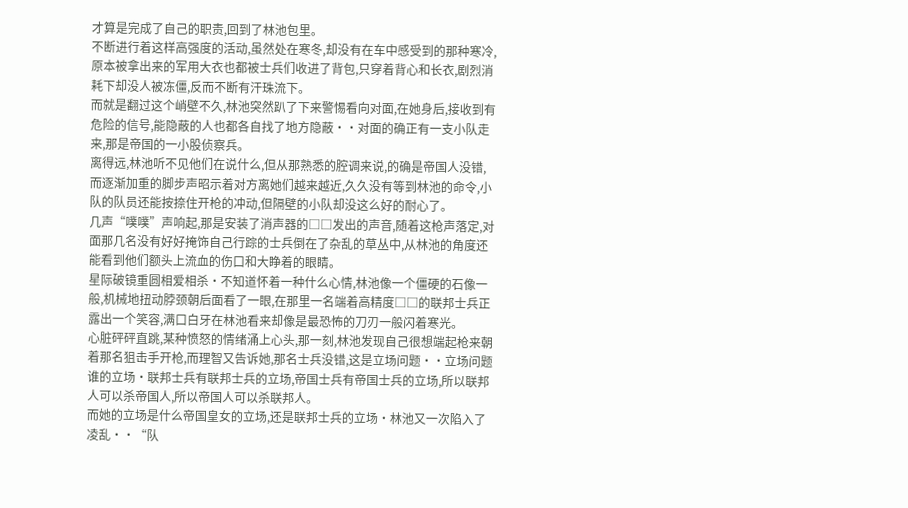才算是完成了自己的职责,回到了林池包里。
不断进行着这样高强度的活动,虽然处在寒冬,却没有在车中感受到的那种寒冷,原本被拿出来的军用大衣也都被士兵们收进了背包,只穿着背心和长衣,剧烈消耗下却没人被冻僵,反而不断有汗珠流下。
而就是翻过这个峭壁不久,林池突然趴了下来警惕看向对面,在她身后,接收到有危险的信号,能隐蔽的人也都各自找了地方隐蔽··对面的确正有一支小队走来,那是帝国的一小股侦察兵。
离得远,林池听不见他们在说什么,但从那熟悉的腔调来说,的确是帝国人没错,而逐渐加重的脚步声昭示着对方离她们越来越近,久久没有等到林池的命令,小队的队员还能按捺住开枪的冲动,但隔壁的小队却没这么好的耐心了。
几声“噗噗”声响起,那是安装了消声器的□□发出的声音,随着这枪声落定,对面那几名没有好好掩饰自己行踪的士兵倒在了杂乱的草丛中,从林池的角度还能看到他们额头上流血的伤口和大睁着的眼睛。
星际破镜重圆相爱相杀·不知道怀着一种什么心情,林池像一个僵硬的石像一般,机械地扭动脖颈朝后面看了一眼,在那里一名端着高精度□□的联邦士兵正露出一个笑容,满口白牙在林池看来却像是最恐怖的刀刃一般闪着寒光。
心脏砰砰直跳,某种愤怒的情绪涌上心头,那一刻,林池发现自己很想端起枪来朝着那名狙击手开枪,而理智又告诉她,那名士兵没错,这是立场问题··立场问题谁的立场·联邦士兵有联邦士兵的立场,帝国士兵有帝国士兵的立场,所以联邦人可以杀帝国人,所以帝国人可以杀联邦人。
而她的立场是什么帝国皇女的立场,还是联邦士兵的立场·林池又一次陷入了凌乱··“队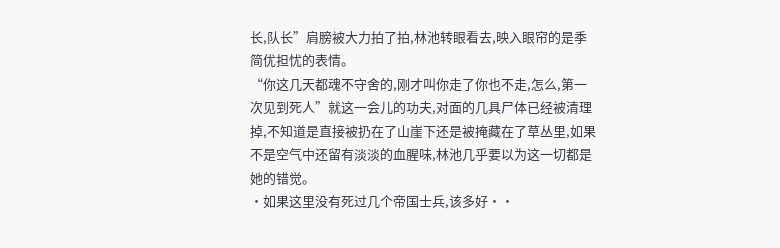长,队长”肩膀被大力拍了拍,林池转眼看去,映入眼帘的是季简优担忧的表情。
“你这几天都魂不守舍的,刚才叫你走了你也不走,怎么,第一次见到死人”就这一会儿的功夫,对面的几具尸体已经被清理掉,不知道是直接被扔在了山崖下还是被掩藏在了草丛里,如果不是空气中还留有淡淡的血腥味,林池几乎要以为这一切都是她的错觉。
·如果这里没有死过几个帝国士兵,该多好··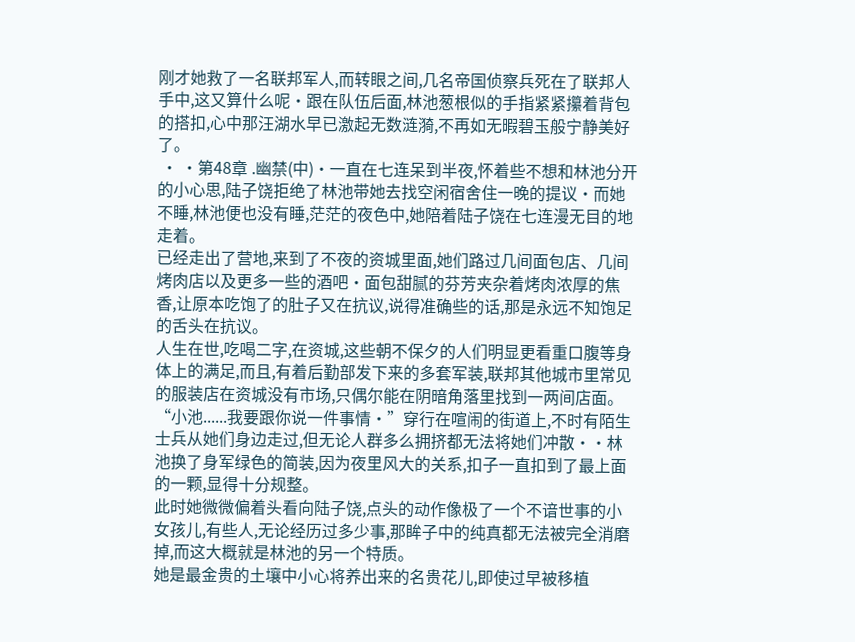刚才她救了一名联邦军人,而转眼之间,几名帝国侦察兵死在了联邦人手中,这又算什么呢·跟在队伍后面,林池葱根似的手指紧紧攥着背包的搭扣,心中那汪湖水早已激起无数涟漪,不再如无暇碧玉般宁静美好了。
 · ·第48章 .幽禁(中)·一直在七连呆到半夜,怀着些不想和林池分开的小心思,陆子饶拒绝了林池带她去找空闲宿舍住一晚的提议·而她不睡,林池便也没有睡,茫茫的夜色中,她陪着陆子饶在七连漫无目的地走着。
已经走出了营地,来到了不夜的资城里面,她们路过几间面包店、几间烤肉店以及更多一些的酒吧·面包甜腻的芬芳夹杂着烤肉浓厚的焦香,让原本吃饱了的肚子又在抗议,说得准确些的话,那是永远不知饱足的舌头在抗议。
人生在世,吃喝二字,在资城,这些朝不保夕的人们明显更看重口腹等身体上的满足,而且,有着后勤部发下来的多套军装,联邦其他城市里常见的服装店在资城没有市场,只偶尔能在阴暗角落里找到一两间店面。
“小池......我要跟你说一件事情·”穿行在喧闹的街道上,不时有陌生士兵从她们身边走过,但无论人群多么拥挤都无法将她们冲散··林池换了身军绿色的简装,因为夜里风大的关系,扣子一直扣到了最上面的一颗,显得十分规整。
此时她微微偏着头看向陆子饶,点头的动作像极了一个不谙世事的小女孩儿,有些人,无论经历过多少事,那眸子中的纯真都无法被完全消磨掉,而这大概就是林池的另一个特质。
她是最金贵的土壤中小心将养出来的名贵花儿,即使过早被移植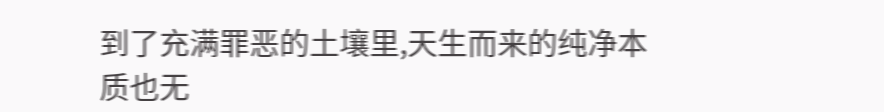到了充满罪恶的土壤里,天生而来的纯净本质也无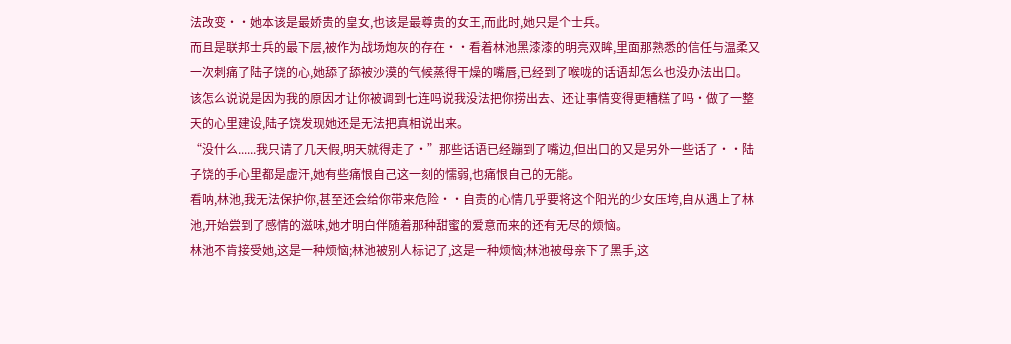法改变··她本该是最娇贵的皇女,也该是最尊贵的女王,而此时,她只是个士兵。
而且是联邦士兵的最下层,被作为战场炮灰的存在··看着林池黑漆漆的明亮双眸,里面那熟悉的信任与温柔又一次刺痛了陆子饶的心,她舔了舔被沙漠的气候蒸得干燥的嘴唇,已经到了喉咙的话语却怎么也没办法出口。
该怎么说说是因为我的原因才让你被调到七连吗说我没法把你捞出去、还让事情变得更糟糕了吗·做了一整天的心里建设,陆子饶发现她还是无法把真相说出来。
“没什么......我只请了几天假,明天就得走了·”那些话语已经蹦到了嘴边,但出口的又是另外一些话了··陆子饶的手心里都是虚汗,她有些痛恨自己这一刻的懦弱,也痛恨自己的无能。
看呐,林池,我无法保护你,甚至还会给你带来危险··自责的心情几乎要将这个阳光的少女压垮,自从遇上了林池,开始尝到了感情的滋味,她才明白伴随着那种甜蜜的爱意而来的还有无尽的烦恼。
林池不肯接受她,这是一种烦恼;林池被别人标记了,这是一种烦恼;林池被母亲下了黑手,这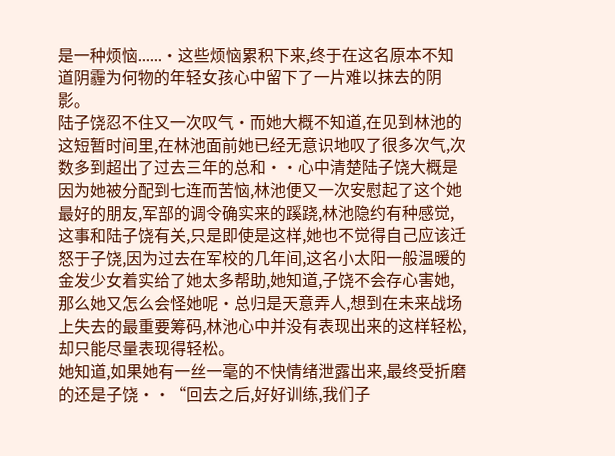是一种烦恼......·这些烦恼累积下来,终于在这名原本不知道阴霾为何物的年轻女孩心中留下了一片难以抹去的阴影。
陆子饶忍不住又一次叹气·而她大概不知道,在见到林池的这短暂时间里,在林池面前她已经无意识地叹了很多次气,次数多到超出了过去三年的总和··心中清楚陆子饶大概是因为她被分配到七连而苦恼,林池便又一次安慰起了这个她最好的朋友,军部的调令确实来的蹊跷,林池隐约有种感觉,这事和陆子饶有关,只是即使是这样,她也不觉得自己应该迁怒于子饶,因为过去在军校的几年间,这名小太阳一般温暖的金发少女着实给了她太多帮助,她知道,子饶不会存心害她,那么她又怎么会怪她呢·总归是天意弄人,想到在未来战场上失去的最重要筹码,林池心中并没有表现出来的这样轻松,却只能尽量表现得轻松。
她知道,如果她有一丝一毫的不快情绪泄露出来,最终受折磨的还是子饶··“回去之后,好好训练,我们子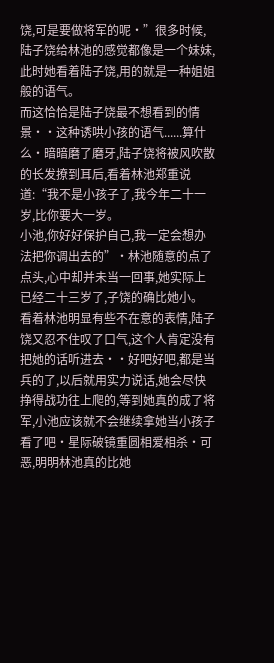饶,可是要做将军的呢·”很多时候,陆子饶给林池的感觉都像是一个妹妹,此时她看着陆子饶,用的就是一种姐姐般的语气。
而这恰恰是陆子饶最不想看到的情景··这种诱哄小孩的语气......算什么·暗暗磨了磨牙,陆子饶将被风吹散的长发撩到耳后,看着林池郑重说道:“我不是小孩子了,我今年二十一岁,比你要大一岁。
小池,你好好保护自己,我一定会想办法把你调出去的”·林池随意的点了点头,心中却并未当一回事,她实际上已经二十三岁了,子饶的确比她小。
看着林池明显有些不在意的表情,陆子饶又忍不住叹了口气,这个人肯定没有把她的话听进去··好吧好吧,都是当兵的了,以后就用实力说话,她会尽快挣得战功往上爬的,等到她真的成了将军,小池应该就不会继续拿她当小孩子看了吧·星际破镜重圆相爱相杀·可恶,明明林池真的比她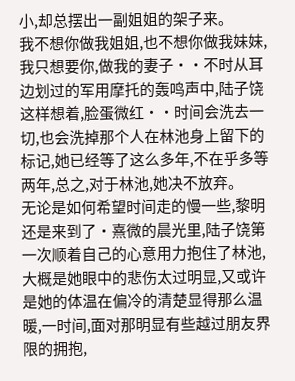小,却总摆出一副姐姐的架子来。
我不想你做我姐姐,也不想你做我妹妹,我只想要你,做我的妻子··不时从耳边划过的军用摩托的轰鸣声中,陆子饶这样想着,脸蛋微红··时间会洗去一切,也会洗掉那个人在林池身上留下的标记,她已经等了这么多年,不在乎多等两年,总之,对于林池,她决不放弃。
无论是如何希望时间走的慢一些,黎明还是来到了·熹微的晨光里,陆子饶第一次顺着自己的心意用力抱住了林池,大概是她眼中的悲伤太过明显,又或许是她的体温在偏冷的清楚显得那么温暖,一时间,面对那明显有些越过朋友界限的拥抱,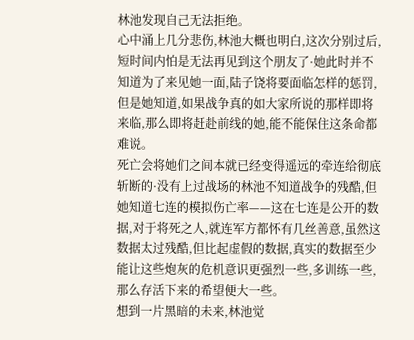林池发现自己无法拒绝。
心中涌上几分悲伤,林池大概也明白,这次分别过后,短时间内怕是无法再见到这个朋友了·她此时并不知道为了来见她一面,陆子饶将要面临怎样的惩罚,但是她知道,如果战争真的如大家所说的那样即将来临,那么即将赶赴前线的她,能不能保住这条命都难说。
死亡会将她们之间本就已经变得遥远的牵连给彻底斩断的·没有上过战场的林池不知道战争的残酷,但她知道七连的模拟伤亡率——这在七连是公开的数据,对于将死之人,就连军方都怀有几丝善意,虽然这数据太过残酷,但比起虚假的数据,真实的数据至少能让这些炮灰的危机意识更强烈一些,多训练一些,那么存活下来的希望便大一些。
想到一片黑暗的未来,林池觉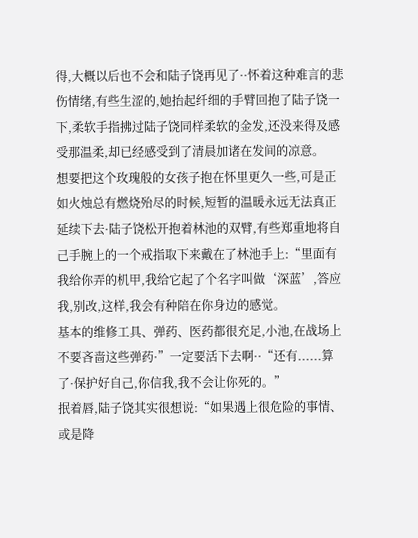得,大概以后也不会和陆子饶再见了··怀着这种难言的悲伤情绪,有些生涩的,她抬起纤细的手臂回抱了陆子饶一下,柔软手指拂过陆子饶同样柔软的金发,还没来得及感受那温柔,却已经感受到了清晨加诸在发间的凉意。
想要把这个玫瑰般的女孩子抱在怀里更久一些,可是正如火烛总有燃烧殆尽的时候,短暂的温暖永远无法真正延续下去·陆子饶松开抱着林池的双臂,有些郑重地将自己手腕上的一个戒指取下来戴在了林池手上:“里面有我给你弄的机甲,我给它起了个名字叫做‘深蓝’,答应我,别改,这样,我会有种陪在你身边的感觉。
基本的维修工具、弹药、医药都很充足,小池,在战场上不要吝啬这些弹药·”一定要活下去啊··“还有......算了·保护好自己,你信我,我不会让你死的。”
抿着唇,陆子饶其实很想说:“如果遇上很危险的事情、或是降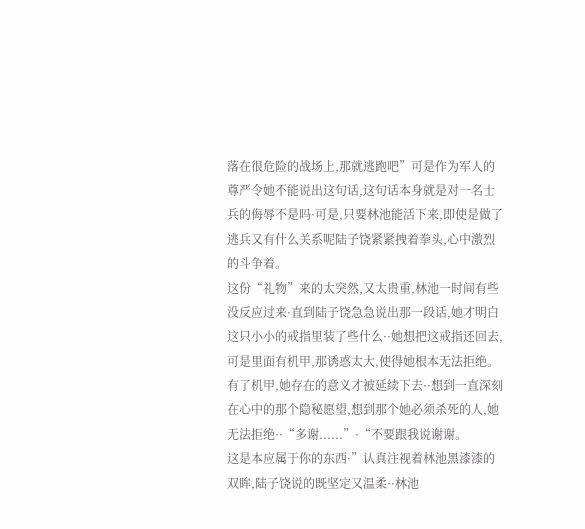落在很危险的战场上,那就逃跑吧”可是作为军人的尊严令她不能说出这句话,这句话本身就是对一名士兵的侮辱不是吗·可是,只要林池能活下来,即使是做了逃兵又有什么关系呢陆子饶紧紧拽着拳头,心中激烈的斗争着。
这份“礼物”来的太突然,又太贵重,林池一时间有些没反应过来·直到陆子饶急急说出那一段话,她才明白这只小小的戒指里装了些什么··她想把这戒指还回去,可是里面有机甲,那诱惑太大,使得她根本无法拒绝。
有了机甲,她存在的意义才被延续下去··想到一直深刻在心中的那个隐秘愿望,想到那个她必须杀死的人,她无法拒绝··“多谢......”·“不要跟我说谢谢。
这是本应属于你的东西·”认真注视着林池黑漆漆的双眸,陆子饶说的既坚定又温柔··林池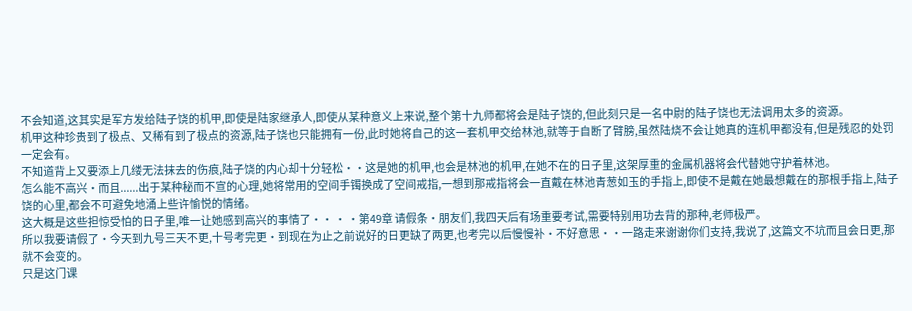不会知道,这其实是军方发给陆子饶的机甲,即使是陆家继承人,即使从某种意义上来说,整个第十九师都将会是陆子饶的,但此刻只是一名中尉的陆子饶也无法调用太多的资源。
机甲这种珍贵到了极点、又稀有到了极点的资源,陆子饶也只能拥有一份,此时她将自己的这一套机甲交给林池,就等于自断了臂膀,虽然陆烧不会让她真的连机甲都没有,但是残忍的处罚一定会有。
不知道背上又要添上几缕无法抹去的伤痕,陆子饶的内心却十分轻松··这是她的机甲,也会是林池的机甲,在她不在的日子里,这架厚重的金属机器将会代替她守护着林池。
怎么能不高兴·而且......出于某种秘而不宣的心理,她将常用的空间手镯换成了空间戒指,一想到那戒指将会一直戴在林池青葱如玉的手指上,即使不是戴在她最想戴在的那根手指上,陆子饶的心里,都会不可避免地涌上些许愉悦的情绪。
这大概是这些担惊受怕的日子里,唯一让她感到高兴的事情了·· · ·第49章 请假条·朋友们,我四天后有场重要考试,需要特别用功去背的那种,老师极严。
所以我要请假了·今天到九号三天不更,十号考完更·到现在为止之前说好的日更缺了两更,也考完以后慢慢补·不好意思··一路走来谢谢你们支持,我说了,这篇文不坑而且会日更,那就不会变的。
只是这门课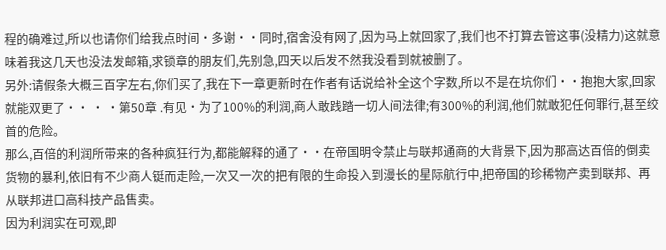程的确难过,所以也请你们给我点时间·多谢··同时,宿舍没有网了,因为马上就回家了,我们也不打算去管这事(没精力)这就意味着我这几天也没法发邮箱,求锁章的朋友们,先别急,四天以后发不然我没看到就被删了。
另外:请假条大概三百字左右,你们买了,我在下一章更新时在作者有话说给补全这个字数,所以不是在坑你们··抱抱大家,回家就能双更了·· · ·第50章 .有见·为了100%的利润,商人敢践踏一切人间法律;有300%的利润,他们就敢犯任何罪行,甚至绞首的危险。
那么,百倍的利润所带来的各种疯狂行为,都能解释的通了··在帝国明令禁止与联邦通商的大背景下,因为那高达百倍的倒卖货物的暴利,依旧有不少商人铤而走险,一次又一次的把有限的生命投入到漫长的星际航行中,把帝国的珍稀物产卖到联邦、再从联邦进口高科技产品售卖。
因为利润实在可观,即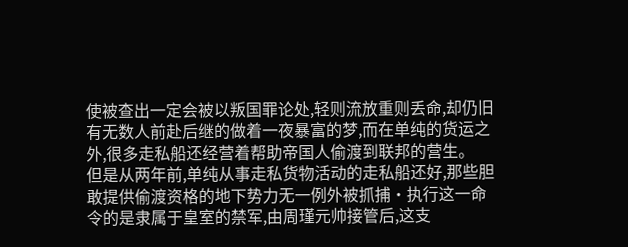使被查出一定会被以叛国罪论处,轻则流放重则丢命,却仍旧有无数人前赴后继的做着一夜暴富的梦,而在单纯的货运之外,很多走私船还经营着帮助帝国人偷渡到联邦的营生。
但是从两年前,单纯从事走私货物活动的走私船还好,那些胆敢提供偷渡资格的地下势力无一例外被抓捕·执行这一命令的是隶属于皇室的禁军,由周瑾元帅接管后,这支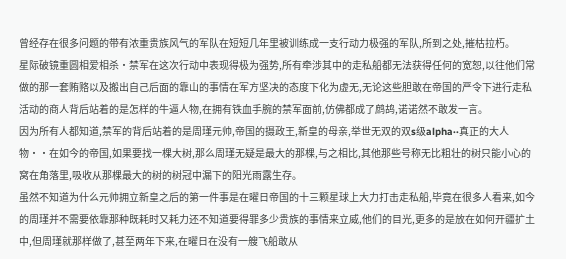曾经存在很多问题的带有浓重贵族风气的军队在短短几年里被训练成一支行动力极强的军队,所到之处,摧枯拉朽。
星际破镜重圆相爱相杀·禁军在这次行动中表现得极为强势,所有牵涉其中的走私船都无法获得任何的宽恕,以往他们常做的那一套贿赂以及搬出自己后面的靠山的事情在军方坚决的态度下化为虚无,无论这些胆敢在帝国的严令下进行走私活动的商人背后站着的是怎样的牛逼人物,在拥有铁血手腕的禁军面前,仿佛都成了鹧鸪,诺诺然不敢发一言。
因为所有人都知道,禁军的背后站着的是周瑾元帅,帝国的摄政王,新皇的母亲,举世无双的双s级alpha··真正的大人物··在如今的帝国,如果要找一棵大树,那么周瑾无疑是最大的那棵,与之相比,其他那些号称无比粗壮的树只能小心的窝在角落里,吸收从那棵最大的树的树冠中漏下的阳光雨露生存。
虽然不知道为什么元帅拥立新皇之后的第一件事是在曜日帝国的十三颗星球上大力打击走私船,毕竟在很多人看来,如今的周瑾并不需要依靠那种既耗时又耗力还不知道要得罪多少贵族的事情来立威,他们的目光,更多的是放在如何开疆扩土中,但周瑾就那样做了,甚至两年下来,在曜日在没有一艘飞船敢从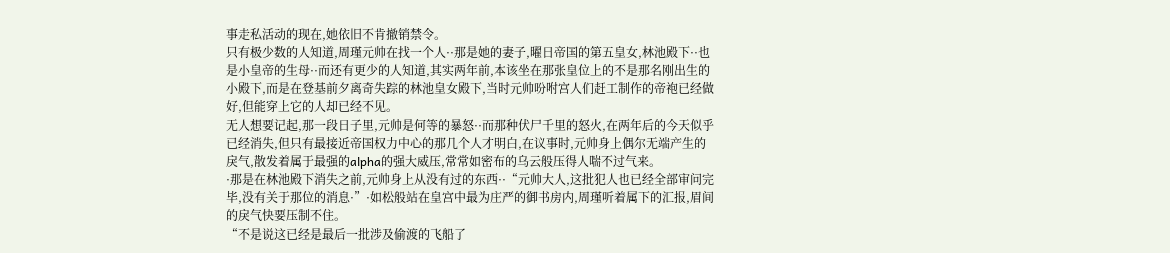事走私活动的现在,她依旧不肯撤销禁令。
只有极少数的人知道,周瑾元帅在找一个人··那是她的妻子,曜日帝国的第五皇女,林池殿下··也是小皇帝的生母··而还有更少的人知道,其实两年前,本该坐在那张皇位上的不是那名刚出生的小殿下,而是在登基前夕离奇失踪的林池皇女殿下,当时元帅吩咐宫人们赶工制作的帝袍已经做好,但能穿上它的人却已经不见。
无人想要记起,那一段日子里,元帅是何等的暴怒··而那种伏尸千里的怒火,在两年后的今天似乎已经消失,但只有最接近帝国权力中心的那几个人才明白,在议事时,元帅身上偶尔无端产生的戾气,散发着属于最强的alpha的强大威压,常常如密布的乌云般压得人喘不过气来。
·那是在林池殿下消失之前,元帅身上从没有过的东西··“元帅大人,这批犯人也已经全部审问完毕,没有关于那位的消息·”·如松般站在皇宫中最为庄严的御书房内,周瑾听着属下的汇报,眉间的戾气快要压制不住。
“不是说这已经是最后一批涉及偷渡的飞船了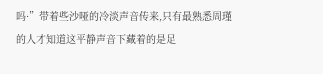吗·”带着些沙哑的冷淡声音传来,只有最熟悉周瑾的人才知道这平静声音下藏着的是足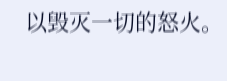以毁灭一切的怒火。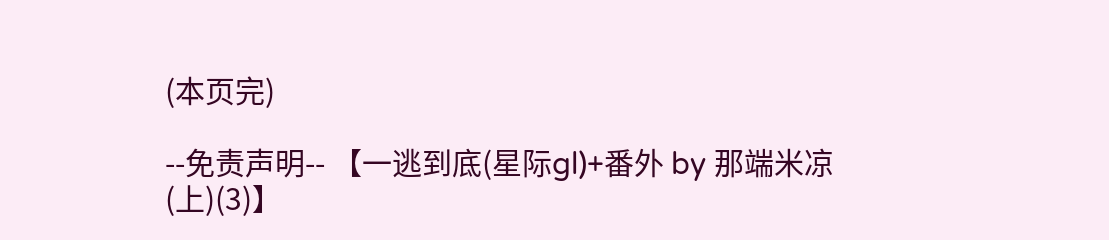(本页完)

--免责声明-- 【一逃到底(星际gl)+番外 by 那端米凉(上)(3)】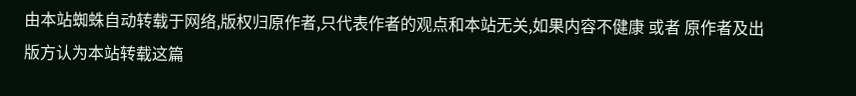由本站蜘蛛自动转载于网络,版权归原作者,只代表作者的观点和本站无关,如果内容不健康 或者 原作者及出版方认为本站转载这篇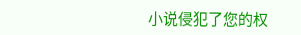小说侵犯了您的权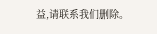益,请联系我们删除。